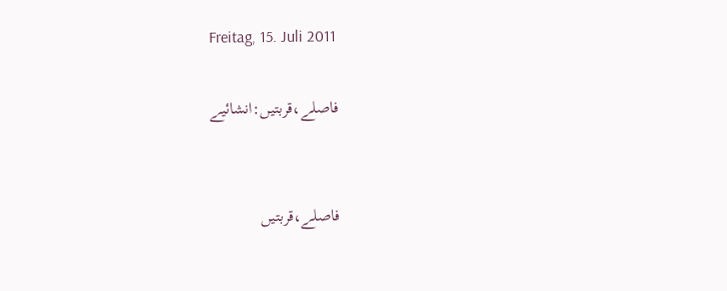Freitag, 15. Juli 2011

فاصلے،قربتیں:انشائیے


فاصلے،قربتیں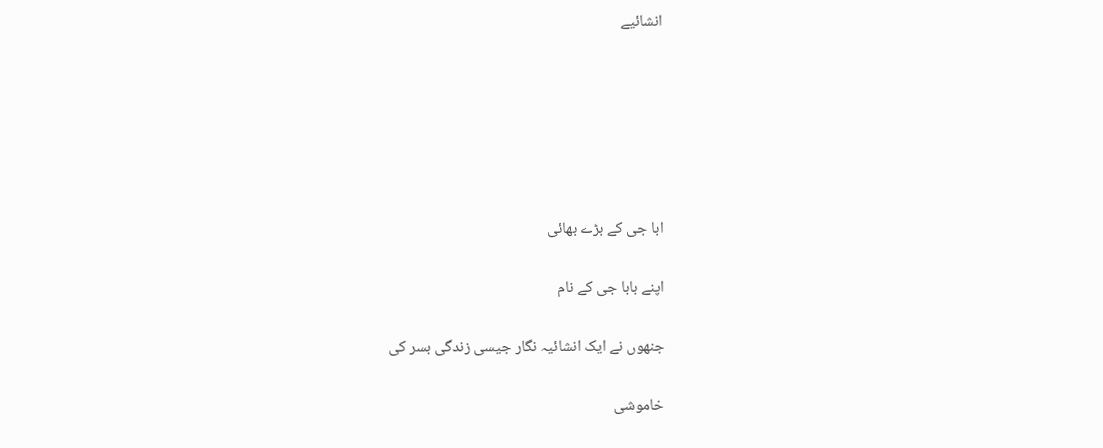انشائیے






ابا جی کے بڑے بھائی

اپنے بابا جی کے نام

جنھوں نے ایک انشائیہ نگار جیسی زندگی بسر کی

خاموشی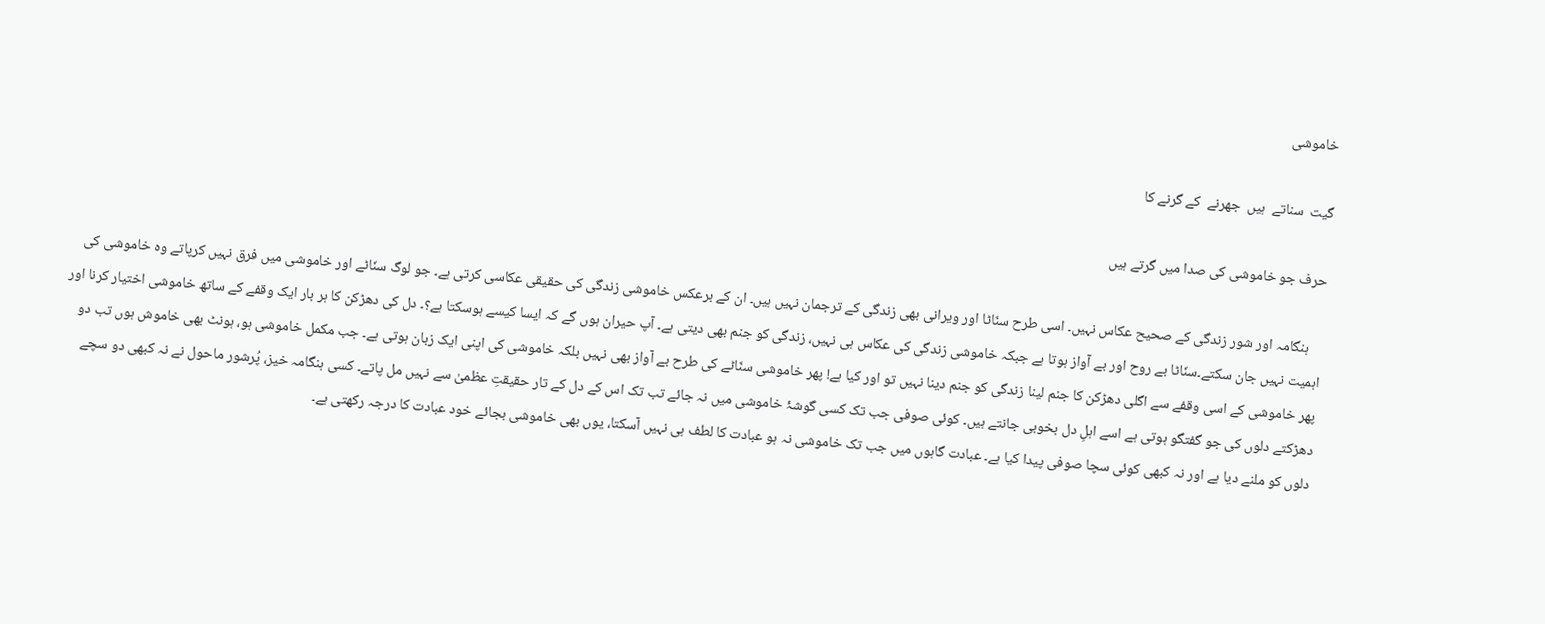خاموشی

گیت  سناتے  ہیں  جھرنے  کے گرنے کا

حرف جو خاموشی کی صدا میں گرتے ہیں

    ہنگامہ اور شور زندگی کے صحیح عکاس نہیں۔ اسی طرح سنّاٹا اور ویرانی بھی زندگی کے ترجمان نہیں ہیں۔ ان کے برعکس خاموشی زندگی کی حقیقی عکاسی کرتی ہے۔ جو لوگ سنّاٹے اور خاموشی میں فرق نہیں کرپاتے وہ خاموشی کی اہمیت نہیں جان سکتے۔سنّاٹا بے روح اور بے آواز ہوتا ہے جبکہ خاموشی زندگی کی عکاس ہی نہیں، زندگی کو جنم بھی دیتی ہے۔ آپ حیران ہوں گے کہ ایسا کیسے ہوسکتا ہے؟۔ دل کی دھڑکن کا ہر بار ایک وقفے کے ساتھ خاموشی اختیار کرنا اور پھر خاموشی کے اسی وقفے سے اگلی دھڑکن کا جنم لینا زندگی کو جنم دینا نہیں تو اور کیا ہے! پھر خاموشی سنّاٹے کی طرح بے آواز بھی نہیں بلکہ خاموشی کی اپنی ایک زبان ہوتی ہے۔ جب مکمل خاموشی ہو، ہونٹ بھی خاموش ہوں تب دو دھڑکتے دلوں کی جو گفتگو ہوتی ہے اسے اہلِ دل بخوبی جانتے ہیں۔ کوئی صوفی جب تک کسی گوشۂ خاموشی میں نہ جائے تب تک اس کے دل کے تار حقیقتِ عظمیٰ سے نہیں مل پاتے۔ کسی ہنگامہ خیز، پُرشور ماحول نے نہ کبھی دو سچے دلوں کو ملنے دیا ہے اور نہ کبھی کوئی سچا صوفی پیدا کیا ہے۔ عبادت گاہوں میں جب تک خاموشی نہ ہو عبادت کا لطف ہی نہیں آسکتا، یوں بھی خاموشی بجائے خود عبادت کا درجہ رکھتی ہے۔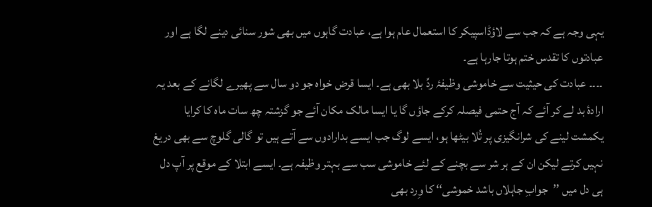یہی وجہ ہے کہ جب سے لاؤڈاسپیکر کا استعمال عام ہوا ہے، عبادت گاہوں میں بھی شور سنائی دینے لگا ہے اور عبادتوں کا تقدس ختم ہوتا جارہا ہے۔
۔۔۔۔ عبادت کی حیثیت سے خاموشی وظیفۂ ردِّ بلا بھی ہے۔ ایسا قرض خواہ جو دو سال سے پھیرے لگانے کے بعد یہ ارادۂ بد لے کر آئے کہ آج حتمی فیصلہ کرکے جاؤں گا یا ایسا مالک مکان آئے جو گزشتہ چھ سات ماہ کا کرایا یکمشت لینے کی شرانگیزی پر تُلا بیٹھا ہو، ایسے لوگ جب ایسے بدارادوں سے آتے ہیں تو گالی گلوچ سے بھی دریغ نہیں کرتے لیکن ان کے ہر شر سے بچنے کے لئے خاموشی سب سے بہتر وظیفہ ہے۔ ایسے ابتلا کے موقع پر آپ دل ہی دل میں ’’جوابِ جاہلاں باشد خموشی‘‘ کا وِرد بھی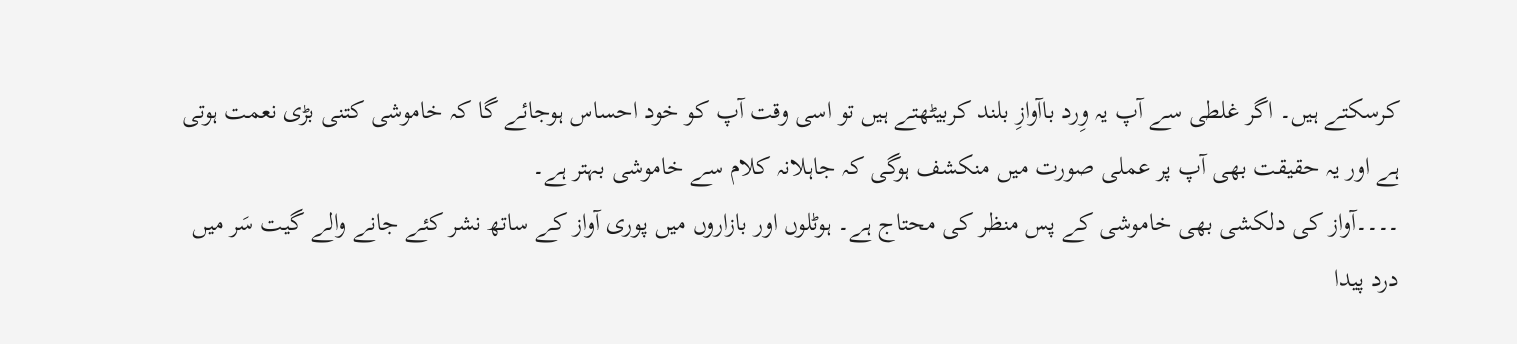کرسکتے ہیں۔ اگر غلطی سے آپ یہ وِرد باآوازِ بلند کربیٹھتے ہیں تو اسی وقت آپ کو خود احساس ہوجائے گا کہ خاموشی کتنی بڑی نعمت ہوتی ہے اور یہ حقیقت بھی آپ پر عملی صورت میں منکشف ہوگی کہ جاہلانہ کلام سے خاموشی بہتر ہے۔
۔۔۔۔آواز کی دلکشی بھی خاموشی کے پس منظر کی محتاج ہے۔ ہوٹلوں اور بازاروں میں پوری آواز کے ساتھ نشر کئے جانے والے گیت سَر میں درد پیدا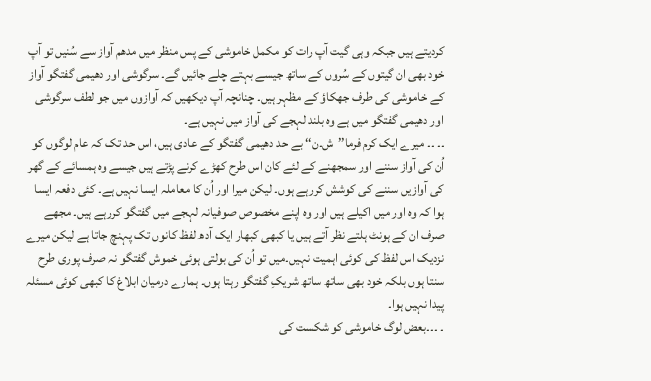کردیتے ہیں جبکہ وہی گیت آپ رات کو مکمل خاموشی کے پس منظر میں مدھم آواز سے سُنیں تو آپ خود بھی ان گیتوں کے سُروں کے ساتھ جیسے بہتے چلے جائیں گے۔ سرگوشی اور دھیمی گفتگو آواز کے خاموشی کی طرف جھکاؤ کے مظہر ہیں۔ چنانچہ آپ دیکھیں کہ آوازوں میں جو لطف سرگوشی اور دھیمی گفتگو میں ہے وہ بلند لہجے کی آواز میں نہیں ہے۔
۔۔ ۔۔ میرے ایک کرم فرما’’ش۔ن‘‘ بے حد دھیمی گفتگو کے عادی ہیں، اس حد تک کہ عام لوگوں کو اُن کی آواز سننے اور سمجھنے کے لئے کان اس طرح کھڑے کرنے پڑتے ہیں جیسے وہ ہمسائے کے گھر کی آوازیں سننے کی کوشش کررہے ہوں۔ لیکن میرا اور اُن کا معاملہ ایسا نہیں ہے۔ کئی دفعہ ایسا ہوا کہ وہ اور میں اکیلے ہیں اور وہ اپنے مخصوص صوفیانہ لہجے میں گفتگو کررہے ہیں۔ مجھے صرف ان کے ہونٹ ہلتے نظر آتے ہیں یا کبھی کبھار ایک آدھ لفظ کانوں تک پہنچ جاتا ہے لیکن میرے نزدیک اس لفظ کی کوئی اہمیت نہیں۔میں تو اُن کی بولتی ہوئی خموش گفتگو نہ صرف پوری طرح سنتا ہوں بلکہ خود بھی ساتھ ساتھ شریکِ گفتگو رہتا ہوں۔ ہمارے درمیان ابلاغ کا کبھی کوئی مسئلہ پیدا نہیں ہوا۔
۔ ۔۔۔بعض لوگ خاموشی کو شکست کی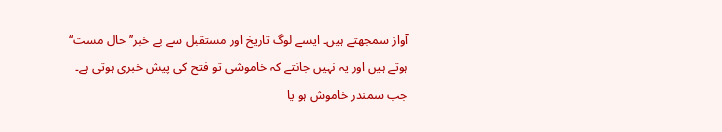آواز سمجھتے ہیں۔ ایسے لوگ تاریخ اور مستقبل سے بے خبر’’حال مست‘‘ ہوتے ہیں اور یہ نہیں جانتے کہ خاموشی تو فتح کی پیش خبری ہوتی ہے۔ جب سمندر خاموش ہو یا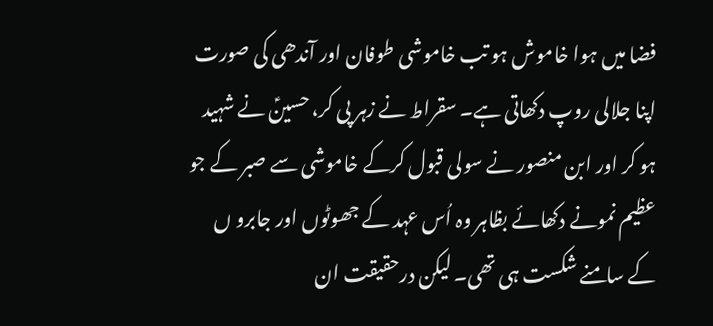فضا میں ہوا خاموش ہو تب خاموشی طوفان اور آندھی کی صورت اپنا جلالی روپ دکھاتی ہے۔ سقراط نے زہر پی کر، حسینؑ نے شہید ہو کر اور ابن منصور نے سولی قبول کرکے خاموشی سے صبر کے جو عظیم نمونے دکھائے بظاہر وہ اُس عہد کے جھوٹوں اور جابرو ں کے سامنے شکست ہی تھی۔ لیکن درحقیقت ان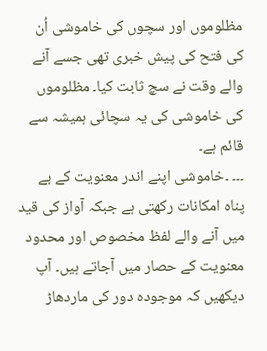مظلوموں اور سچوں کی خاموشی اُن کی فتح کی پیش خبری تھی جسے آنے والے وقت نے سچ ثابت کیا۔ مظلوموں کی خاموشی کی یہ سچائی ہمیشہ سے قائم ہے۔
۔۔۔ ۔خاموشی اپنے اندر معنویت کے بے پناہ امکانات رکھتی ہے جبکہ آواز کی قید میں آنے والے لفظ مخصوص اور محدود معنویت کے حصار میں آجاتے ہیں۔ آپ دیکھیں کہ موجودہ دور کی ماردھاڑ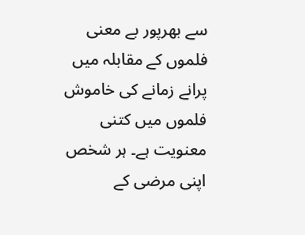سے بھرپور بے معنی فلموں کے مقابلہ میں پرانے زمانے کی خاموش فلموں میں کتنی معنویت ہے۔ ہر شخص اپنی مرضی کے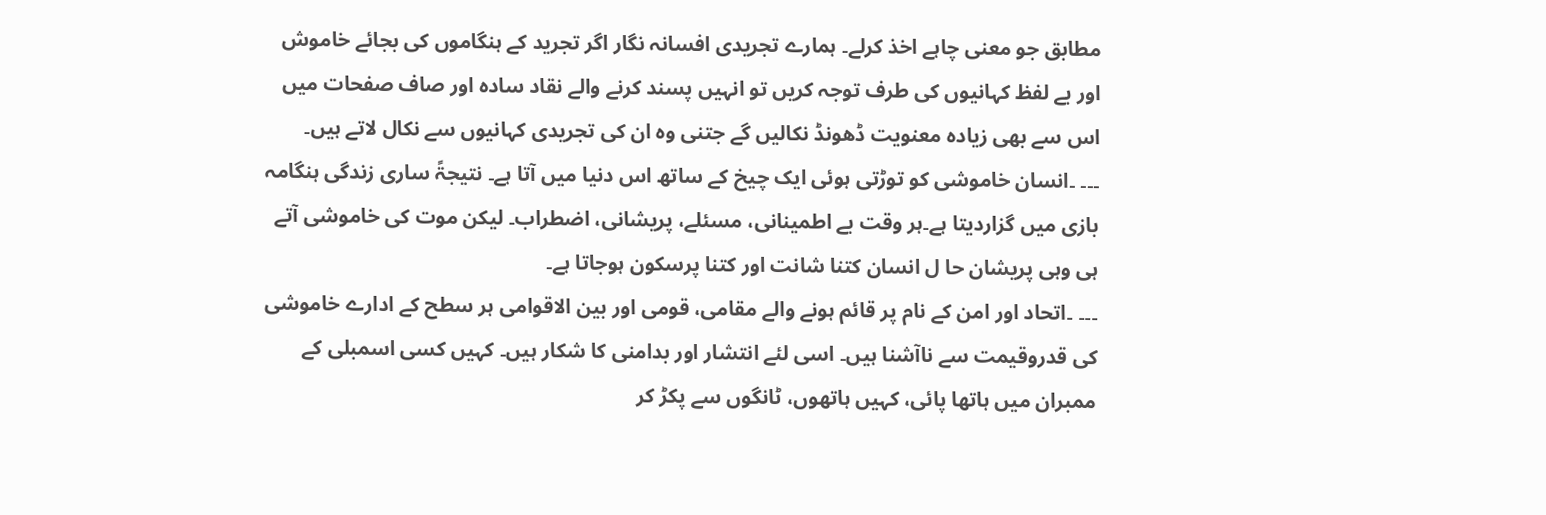مطابق جو معنی چاہے اخذ کرلے۔ ہمارے تجریدی افسانہ نگار اگر تجرید کے ہنگاموں کی بجائے خاموش اور بے لفظ کہانیوں کی طرف توجہ کریں تو انہیں پسند کرنے والے نقاد سادہ اور صاف صفحات میں اس سے بھی زیادہ معنویت ڈھونڈ نکالیں گے جتنی وہ ان کی تجریدی کہانیوں سے نکال لاتے ہیں۔
۔۔۔ ۔انسان خاموشی کو توڑتی ہوئی ایک چیخ کے ساتھ اس دنیا میں آتا ہے۔ نتیجۃً ساری زندگی ہنگامہ بازی میں گزاردیتا ہے۔ہر وقت بے اطمینانی، مسئلے، پریشانی، اضطراب۔ لیکن موت کی خاموشی آتے ہی وہی پریشان حا ل انسان کتنا شانت اور کتنا پرسکون ہوجاتا ہے۔
۔۔۔ ۔اتحاد اور امن کے نام پر قائم ہونے والے مقامی، قومی اور بین الاقوامی ہر سطح کے ادارے خاموشی کی قدروقیمت سے ناآشنا ہیں۔ اسی لئے انتشار اور بدامنی کا شکار ہیں۔ کہیں کسی اسمبلی کے ممبران میں ہاتھا پائی، کہیں ہاتھوں، ٹانگوں سے پکڑ کر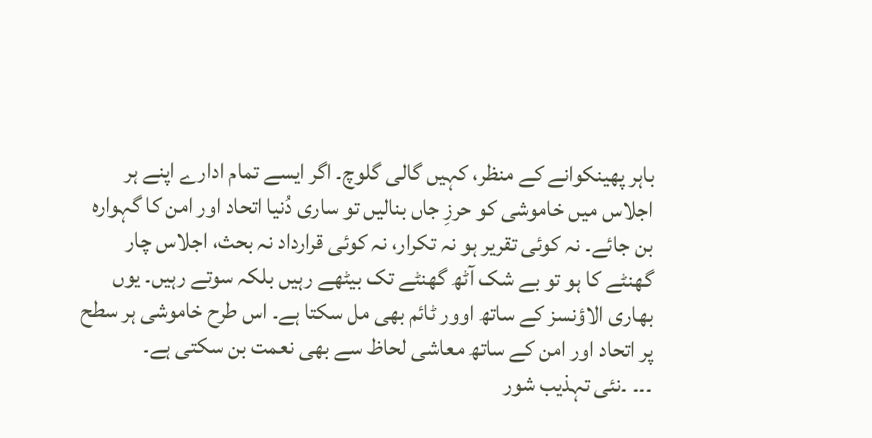باہر پھینکوانے کے منظر، کہیں گالی گلوچ۔ اگر ایسے تمام ادارے اپنے ہر اجلاس میں خاموشی کو حرزِ جاں بنالیں تو ساری دُنیا اتحاد اور امن کا گہوارہ بن جائے۔ نہ کوئی تقریر ہو نہ تکرار، نہ کوئی قرارداد نہ بحث، اجلاس چار گھنٹے کا ہو تو بے شک آٹھ گھنٹے تک بیٹھے رہیں بلکہ سوتے رہیں۔ یوں بھاری الاؤنسز کے ساتھ اوور ٹائم بھی مل سکتا ہے۔ اس طرح خاموشی ہر سطح پر اتحاد اور امن کے ساتھ معاشی لحاظ سے بھی نعمت بن سکتی ہے۔
۔۔۔ ۔نئی تہذیب شور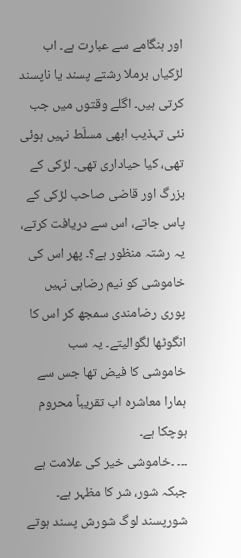اور ہنگامے سے عبارت ہے۔ اب لڑکیاں برملا رشتے پسند یا ناپسند کرتی ہیں۔ اگلے وقتوں میں جب نئی تہذیب ابھی مسلّط نہیں ہوئی تھی، کیا حیاداری تھی۔ لڑکی کے بزرگ اور قاضی صاحب لڑکی کے پاس جاتے، اس سے دریافت کرتے، یہ رشتہ منظور ہے؟۔ پھر اس کی خاموشی کو نیم رضاہی نہیں پوری رضامندی سمجھ کر اس کا انگوٹھا لگوالیتے۔ یہ سب خاموشی کا فیض تھا جس سے ہمارا معاشرہ اب تقریباً محروم ہوچکا ہے۔
۔۔۔ ۔خاموشی خیر کی علامت ہے جبکہ شور، شر کا مظہر ہے۔ شورپسند لوگ شورش پسند ہوتے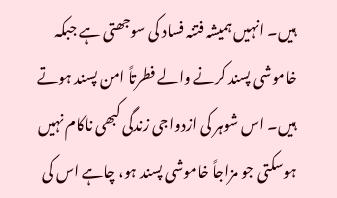ہیں۔ انہیں ہمیشہ فتنہ فساد کی سوجھتی ہے جبکہ خاموشی پسند کرنے والے فطرتاً امن پسند ہوتے ہیں۔ اس شوہر کی ازدواجی زندگی کبھی ناکام نہیں ہوسکتی جو مزاجاً خاموشی پسند ہو، چاہے اس کی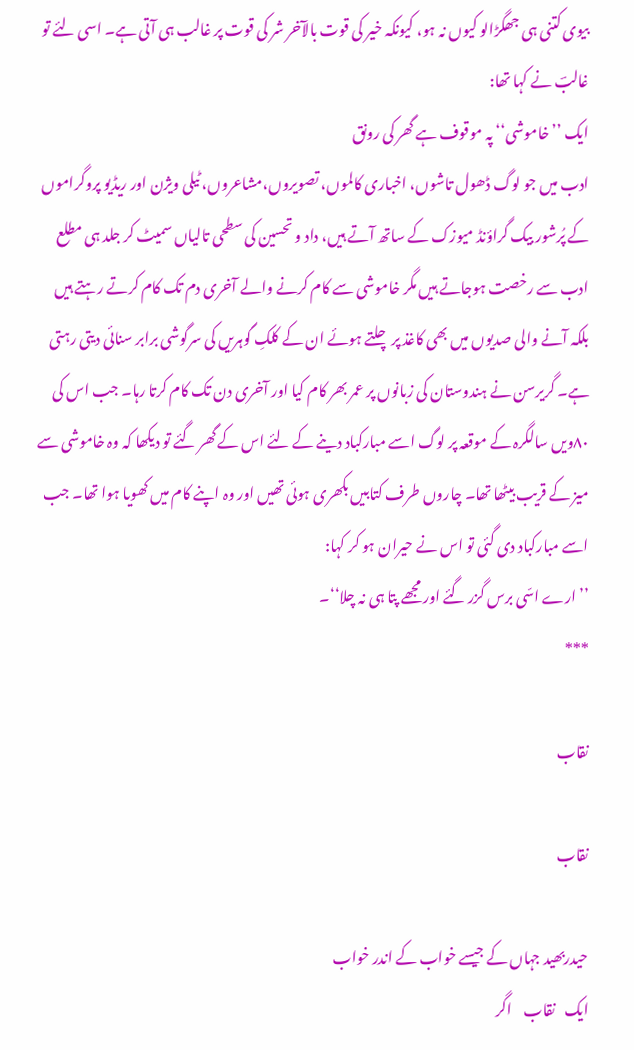بیوی کتنی ہی جھگڑالو کیوں نہ ہو، کیونکہ خیر کی قوت بالآخر شر کی قوت پر غالب ہی آتی ہے۔ اسی لئے تو غالبؔ نے کہا تھا:
ایک ’’خاموشی‘‘ پہ موقوف ہے گھر کی رونق
ادب میں جو لوگ ڈھول تاشوں، اخباری کالموں، تصویروں،مشاعروں، ٹیلی ویژن اور ریڈیو پروگراموں کے پُرشور بیک گراؤنڈ میوزک کے ساتھ آتے ہیں، داد و تحسین کی سطحی تالیاں سمیٹ کر جلد ہی مطلع ادب سے رخصت ہوجاتے ہیں مگر خاموشی سے کام کرنے والے آخری دم تک کام کرتے رہتے ہیں بلکہ آنے والی صدیوں میں بھی کاغذ پر چلتے ہوئے ان کے کلکِ گوہریں کی سرگوشی برابر سنائی دیتی رہتی ہے۔ گریرسن نے ہندوستان کی زبانوں پر عمر بھر کام کیا اور آخری دن تک کام کرتا رہا۔ جب اس کی ۸۰ویں سالگرہ کے موقعہ پر لوگ اسے مبارکباد دینے کے لئے اس کے گھر گئے تو دیکھا کہ وہ خاموشی سے میز کے قریب بیٹھا تھا۔ چاروں طرف کتابیں بکھری ہوئی تھیں اور وہ اپنے کام میں کھویا ہوا تھا۔ جب اسے مبارکباد دی گئی تو اس نے حیران ہو کر کہا:
’’ارے اسّی برس گزر گئے اور مجھے پتا ہی نہ چلا‘‘۔
***

نقاب

نقاب

حیدربھید جہاں کے جیسے خواب کے اندر خواب
ایک   نقاب    اگر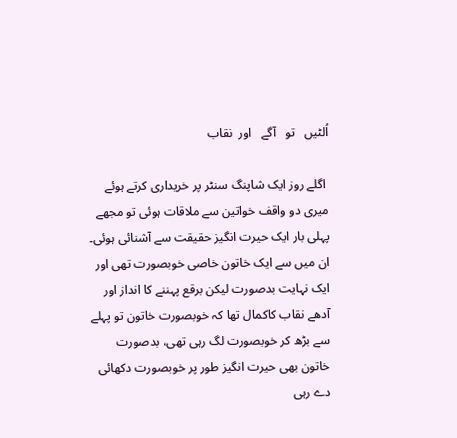اُلٹیں   تو   آگے   اور  نقاب

 اگلے روز ایک شاپنگ سنٹر پر خریداری کرتے ہوئے میری دو واقف خواتین سے ملاقات ہوئی تو مجھے پہلی بار ایک حیرت انگیز حقیقت سے آشنائی ہوئی۔ ان میں سے ایک خاتون خاصی خوبصورت تھی اور ایک نہایت بدصورت لیکن برقع پہننے کا انداز اور آدھے نقاب کاکمال تھا کہ خوبصورت خاتون تو پہلے سے بڑھ کر خوبصورت لگ رہی تھی، بدصورت خاتون بھی حیرت انگیز طور پر خوبصورت دکھائی دے رہی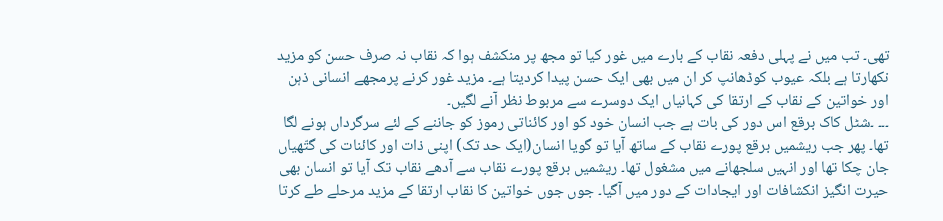تھی۔ تب میں نے پہلی دفعہ نقاب کے بارے میں غور کیا تو مجھ پر منکشف ہوا کہ نقاب نہ صرف حسن کو مزید نکھارتا ہے بلکہ عیوب کوڈھانپ کر ان میں بھی ایک حسن پیدا کردیتا ہے۔ مزید غور کرنے پرمجھے انسانی ذہن اور خواتین کے نقاب کے ارتقا کی کہانیاں ایک دوسرے سے مربوط نظر آنے لگیں۔
۔۔۔ ۔شٹل کاک برقع اس دور کی بات ہے جب انسان خود کو اور کائناتی رموز کو جاننے کے لئے سرگرداں ہونے لگا تھا۔ پھر جب ریشمیں برقع پورے نقاب کے ساتھ آیا تو گویا انسان(ایک حد تک) اپنی ذات اور کائنات کی گتّھیاں جان چکا تھا اور انہیں سلجھانے میں مشغول تھا۔ ریشمیں برقع پورے نقاب سے آدھے نقاب تک آیا تو انسان بھی حیرت انگیز انکشافات اور ایجادات کے دور میں آگیا۔ جوں جوں خواتین کا نقاب ارتقا کے مزید مرحلے طے کرتا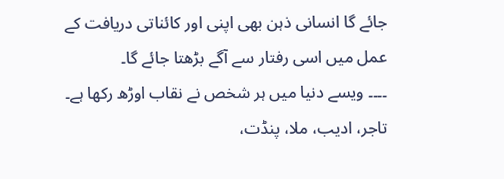جائے گا انسانی ذہن بھی اپنی اور کائناتی دریافت کے عمل میں اسی رفتار سے آگے بڑھتا جائے گا۔
۔۔۔۔ ویسے دنیا میں ہر شخص نے نقاب اوڑھ رکھا ہے۔ تاجر، ادیب، ملا، پنڈت،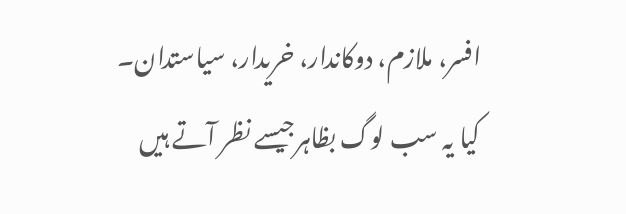افسر، ملازم، دوکاندار، خریدار، سیاستدان۔ کیا یہ سب لوگ بظاہرجیسے نظر آتے ہیں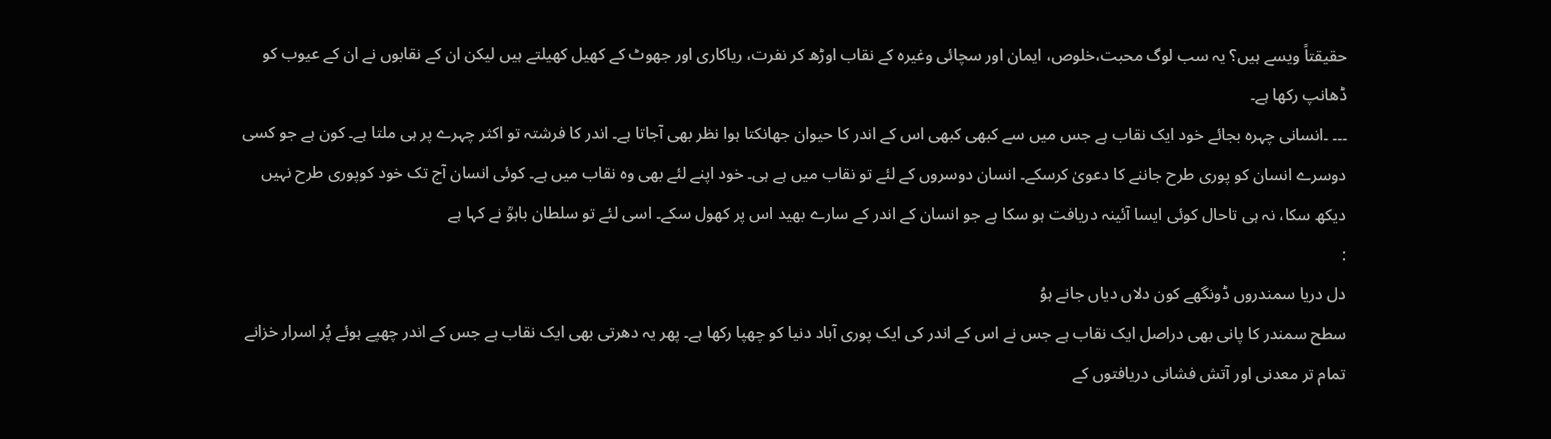حقیقتاً ویسے ہیں؟ یہ سب لوگ محبت،خلوص، ایمان اور سچائی وغیرہ کے نقاب اوڑھ کر نفرت، ریاکاری اور جھوٹ کے کھیل کھیلتے ہیں لیکن ان کے نقابوں نے ان کے عیوب کو ڈھانپ رکھا ہے۔
۔۔۔ ۔انسانی چہرہ بجائے خود ایک نقاب ہے جس میں سے کبھی کبھی اس کے اندر کا حیوان جھانکتا ہوا نظر بھی آجاتا ہے۔ اندر کا فرشتہ تو اکثر چہرے پر ہی ملتا ہے۔ کون ہے جو کسی دوسرے انسان کو پوری طرح جاننے کا دعویٰ کرسکے۔ انسان دوسروں کے لئے تو نقاب میں ہے ہی۔ خود اپنے لئے بھی وہ نقاب میں ہے۔ کوئی انسان آج تک خود کوپوری طرح نہیں دیکھ سکا، نہ ہی تاحال کوئی ایسا آئینہ دریافت ہو سکا ہے جو انسان کے اندر کے سارے بھید اس پر کھول سکے۔ اسی لئے تو سلطان باہوؒ نے کہا ہے
:
دل دریا سمندروں ڈونگھے کون دلاں دیاں جانے ہوُ
سطح سمندر کا پانی بھی دراصل ایک نقاب ہے جس نے اس کے اندر کی ایک پوری آباد دنیا کو چھپا رکھا ہے۔ پھر یہ دھرتی بھی ایک نقاب ہے جس کے اندر چھپے ہوئے پُر اسرار خزانے تمام تر معدنی اور آتش فشانی دریافتوں کے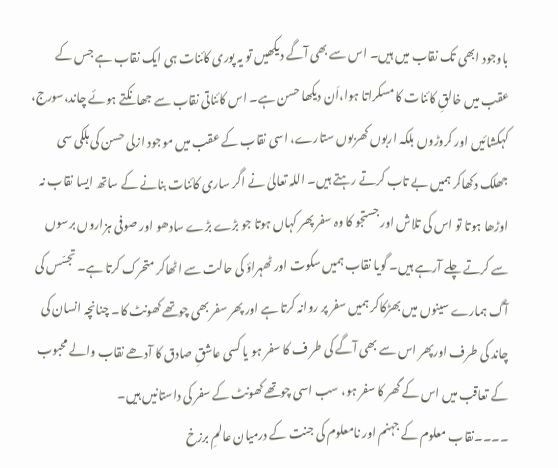باوجود ابھی تک نقاب میں ہیں۔ اس سے بھی آگے دیکھیں تو یہ پوری کائنات ہی ایک نقاب ہے جس کے عقب میں خالقِ کائنات کا مسکراتا ہوا،اَن دیکھا حسن ہے۔ اس کائناتی نقاب سے جھانکتے ہوئے چاند،سورج، کہکشائیں اور کروڑوں بلکہ اربوں کھربوں ستارے، اسی نقاب کے عقب میں موجود ازلی حسن کی ہلکی سی جھلک دکھاکر ہمیں بے تاب کرتے رہتے ہیں۔ اللہ تعالیٰ نے اگر ساری کائنات بنانے کے ساتھ ایسا نقاب نہ اوڑھا ہوتا تو اس کی تلاش اور جستجو کا وہ سفر پھر کہاں ہوتا جو بڑے بڑے سادھو اور صوفی ہزاروں برسوں سے کرتے چلے آرہے ہیں۔ گویا نقاب ہمیں سکوت اور ٹھہراؤ کی حالت سے اٹھاکر متحرک کرتا ہے۔ تجسّس کی آگ ہمارے سینوں میں بھڑکاکر ہمیں سفر پر روانہ کرتا ہے اور پھر سفر بھی چوتھے کھونٹ کا۔ چنانچہ انسان کی چاند کی طرف اورپھر اس سے بھی آگے کی طر ف کا سفر ہو یا کسی عاشقِ صادق کا آدھے نقاب والے محبوب کے تعاقب میں اس کے گھر کا سفر ہو، سب اسی چوتھے کھونٹ کے سفر کی داستانیں ہیں۔
۔۔۔۔نقاب معلوم کے جہنم اور نامعلوم کی جنت کے درمیان عالمِ برزخ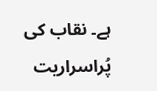ہے۔ نقاب کی پُراسراریت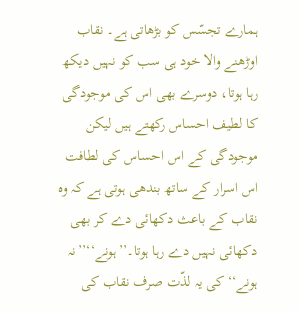ہمارے تجسّس کو بڑھاتی ہے۔ نقاب اوڑھنے والا خود ہی سب کو نہیں دیکھ رہا ہوتا، دوسرے بھی اس کی موجودگی کا لطیف احساس رکھتے ہیں لیکن موجودگی کے اس احساس کی لطافت اس اسرار کے ساتھ بندھی ہوتی ہے کہ وہ نقاب کے باعث دکھائی دے کر بھی دکھائی نہیں دے رہا ہوتا۔’’ہونے‘‘’’نہ ہونے‘‘ کی یہ لذّت صرف نقاب کی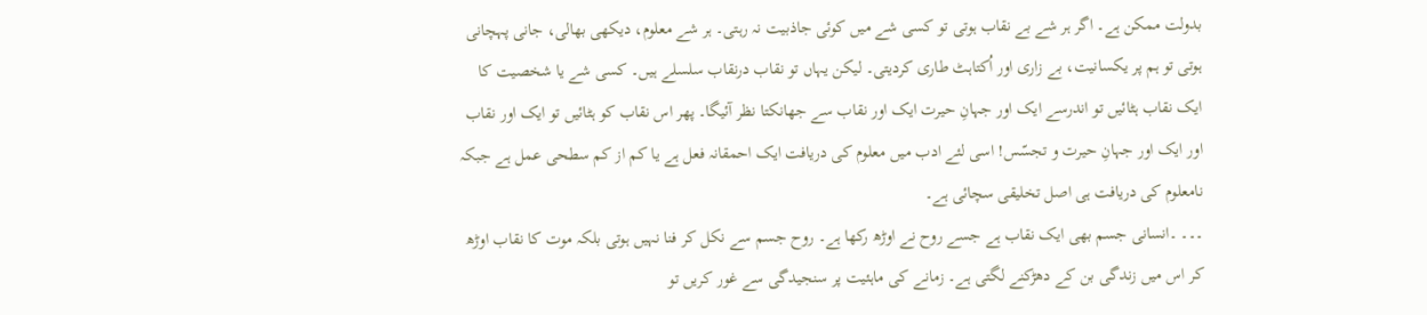بدولت ممکن ہے۔ اگر ہر شے بے نقاب ہوتی تو کسی شے میں کوئی جاذبیت نہ رہتی۔ ہر شے معلوم، دیکھی بھالی، جانی پہچانی ہوتی تو ہم پر یکسانیت، بے زاری اور اُکتاہٹ طاری کردیتی۔ لیکن یہاں تو نقاب درنقاب سلسلے ہیں۔ کسی شے یا شخصیت کا ایک نقاب ہٹائیں تو اندرسے ایک اور جہانِ حیرت ایک اور نقاب سے جھانکتا نظر آئیگا۔ پھر اس نقاب کو ہٹائیں تو ایک اور نقاب اور ایک اور جہانِ حیرت و تجسّس! اسی لئے ادب میں معلوم کی دریافت ایک احمقانہ فعل ہے یا کم از کم سطحی عمل ہے جبکہ نامعلوم کی دریافت ہی اصل تخلیقی سچائی ہے۔
۔۔۔ ۔انسانی جسم بھی ایک نقاب ہے جسے روح نے اوڑھ رکھا ہے۔ روح جسم سے نکل کر فنا نہیں ہوتی بلکہ موت کا نقاب اوڑھ کر اس میں زندگی بن کے دھڑکنے لگتی ہے۔ زمانے کی ماہئیت پر سنجیدگی سے غور کریں تو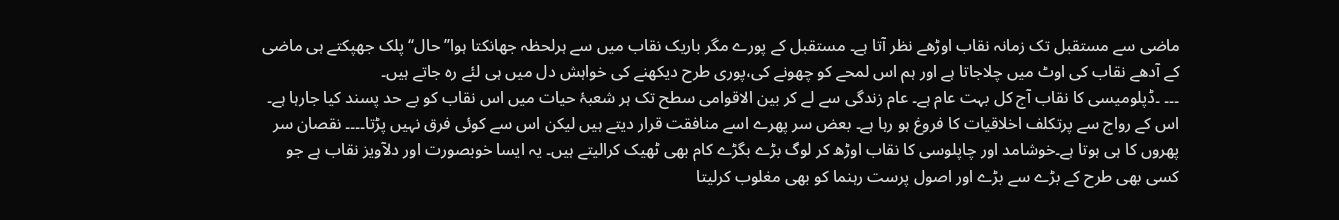ماضی سے مستقبل تک زمانہ نقاب اوڑھے نظر آتا ہے۔ مستقبل کے پورے مگر باریک نقاب میں سے ہرلحظہ جھانکتا ہوا’’حال‘‘ پلک جھپکتے ہی ماضی کے آدھے نقاب کی اوٹ میں چلاجاتا ہے اور ہم اس لمحے کو چھونے کی،پوری طرح دیکھنے کی خواہش دل میں ہی لئے رہ جاتے ہیں۔
۔۔۔ ۔ڈپلومیسی کا نقاب آج کل بہت عام ہے۔ عام زندگی سے لے کر بین الاقوامی سطح تک ہر شعبۂ حیات میں اس نقاب کو بے حد پسند کیا جارہا ہے۔ اس کے رواج سے پرتکلف اخلاقیات کا فروغ ہو رہا ہے۔ بعض سر پھرے اسے منافقت قرار دیتے ہیں لیکن اس سے کوئی فرق نہیں پڑتا۔۔۔۔ نقصان سر پھروں کا ہی ہوتا ہے۔خوشامد اور چاپلوسی کا نقاب اوڑھ کر لوگ بڑے بگڑے کام بھی ٹھیک کرالیتے ہیں۔ یہ ایسا خوبصورت اور دلآویز نقاب ہے جو کسی بھی طرح کے بڑے سے بڑے اور اصول پرست رہنما کو بھی مغلوب کرلیتا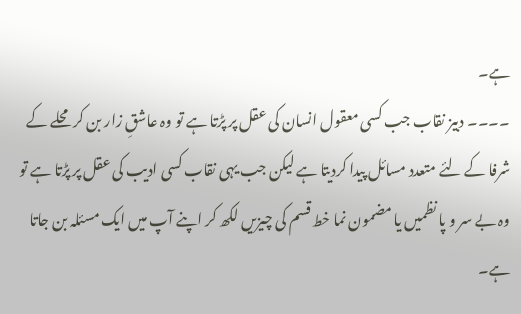ہے۔
۔۔۔۔ دبیز نقاب جب کسی معقول انسان کی عقل پر پڑتا ہے تو وہ عاشقِ زار بن کر محلے کے شرفا کے لئے متعدد مسائل پیدا کردیتا ہے لیکن جب یہی نقاب کسی ادیب کی عقل پر پڑتا ہے تو وہ بے سر و پا نظمیں یا مضمون نما خط قسم کی چیزیں لکھ کر اپنے آپ میں ایک مسئلہ بن جاتا ہے۔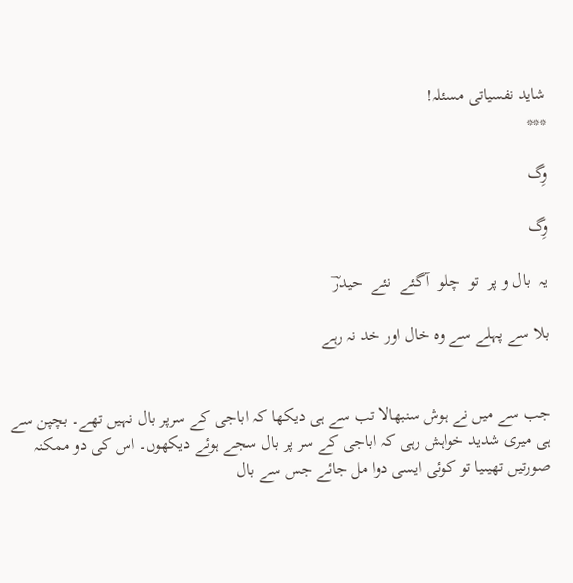شاید نفسیاتی مسئلہ!
***

وِگ

وِگ

یہ  بال و پر  تو  چلو  آگئے  نئے  حیدرؔ

بلا سے پہلے سے وہ خال اور خد نہ رہے


جب سے میں نے ہوش سنبھالا تب سے ہی دیکھا کہ اباجی کے سرپر بال نہیں تھے۔ بچپن سے ہی میری شدید خواہش رہی کہ اباجی کے سر پر بال سجے ہوئے دیکھوں۔ اس کی دو ممکنہ صورتیں تھیںیا تو کوئی ایسی دوا مل جائے جس سے بال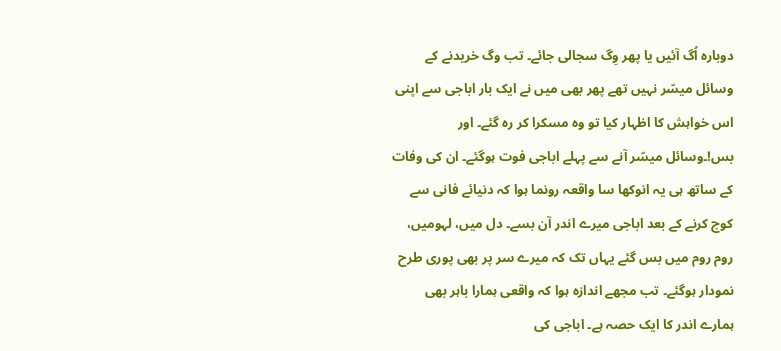دوبارہ اُگ آئیں یا پھر وِگ سجالی جائے۔ تب وگ خریدنے کے وسائل میسّر نہیں تھے پھر بھی میں نے ایک بار اباجی سے اپنی اس خواہش کا اظہار کیا تو وہ مسکرا کر رہ گئے۔ اور بس!۔وسائل میسّر آنے سے پہلے اباجی فوت ہوگئے۔ ان کی وفات کے ساتھ ہی یہ انوکھا سا واقعہ رونما ہوا کہ دنیائے فانی سے کوچ کرنے کے بعد اباجی میرے اندر آن بسے۔ دل میں، لہومیں، روم روم میں بس گئے یہاں تک کہ میرے سر پر بھی پوری طرح نمودار ہوگئے۔ تب مجھے اندازہ ہوا کہ واقعی ہمارا باہر بھی ہمارے اندر کا ایک حصہ ہے۔ اباجی کی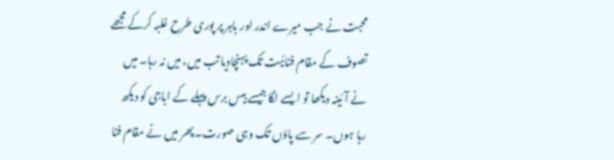محبت نے جب میرے اندر اور باہر پر پوری طرح غلبہ کرکے مجھے تصوف کے مقام فنائیت تک پہنچادیا تب میں، میں نہ رہا۔ میں نے آئینہ دیکھا تو ایسے لگا جیسے بیس برس پہلے کے اباجی کو دیکھ رہا ہوں۔ سر سے پاؤں تک وہی صورت۔ پھر میں نے مقام فنا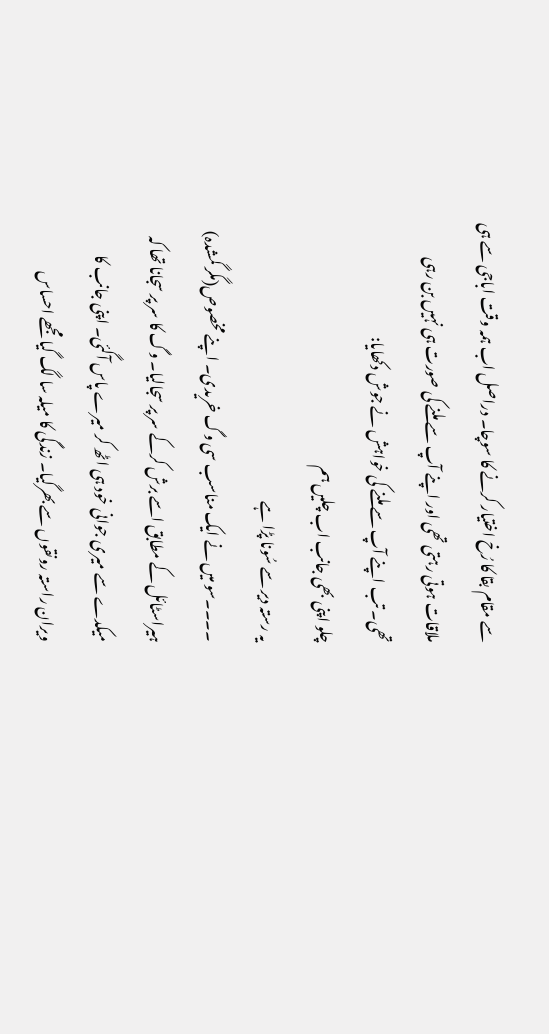سے مقام بقا کا رُخ اختیار کرنے کا سوچا۔ دراصل اب ہمہ وقت اباجی سے ہی ملاقات ہوتی رہتی تھی اور اپنے آپ سے ملنے کی صورت ہی نہیں بن رہی تھی۔ تب اپنے آپ سے ملنے کی خواہش نے جوش دکھایا:
چلو اپنی بھی جانب اب چلیں ہم
یہ رستہ دیر سے سُونا پڑا ہے
۔۔۔۔سو میں نے ایک مناسب سی وگ خریدی۔ اپنے مخصوص(مگر گمشدہ) ہیراسٹائل کے مطابق اسے برش کرکے سر پر سجالیا۔ وگ کا سر پر سجانا تھا کہ میکدے سے میری جوانی خود ہی اٹھ کر میرے پاس آگئی۔ اپنی جانب کا ویران راستہ رونقوں سے بھرگیا۔ زندگی کا میلہ سا لگ گیا مجھے احساس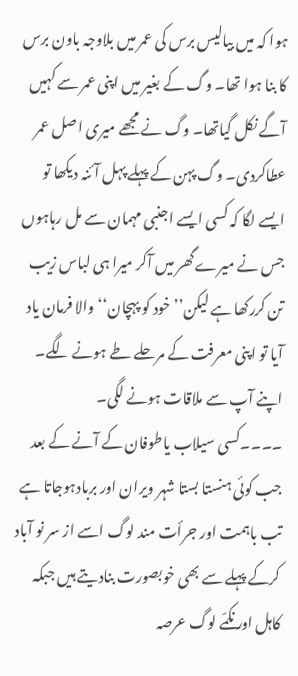ہوا کہ میں بیالیس برس کی عمر میں بلاوجہ باون برس کا بنا ہوا تھا۔ وگ کے بغیر میں اپنی عمر سے کہیں آگے نکل گیاتھا۔ وگ نے مجھے میری اصل عمر عطاکردی۔ وگ پہن کے پہلے پہل آئنہ دیکھا تو ایسے لگا کہ کسی ایسے اجنبی مہمان سے مل رہاہوں جس نے میرے گھر میں آکر میرا ہی لباس زیب تن کررکھا ہے لیکن’’خود کو پہچان‘‘ والا فرمان یاد آیا تو اپنی معرفت کے مرحلے طے ہونے لگے۔ اپنے آپ سے ملاقات ہونے لگی۔
۔۔۔۔کسی سیلاب یاطوفان کے آنے کے بعد جب کوئی ہنستا بستا شہر ویران اور بربادہوجاتا ہے تب باہمت اور جرأت مند لوگ اسے از سر نو آباد کرکے پہلے سے بھی خوبصورت بنادیتے ہیں جبکہ کاہل اور نکمّے لوگ عرصہ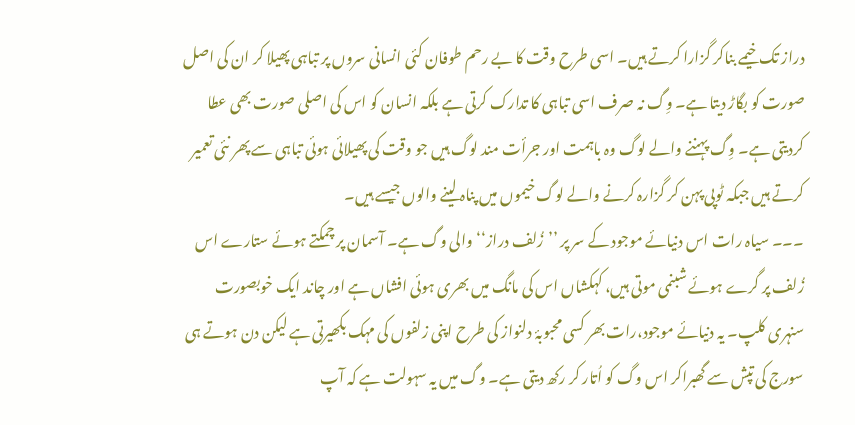دراز تک خیمے بناکر گزارا کرتے ہیں۔ اسی طرح وقت کا بے رحم طوفان کئی انسانی سروں پر تباہی پھیلا کر ان کی اصل صورت کو بگاڑ دیتا ہے۔ وِگ نہ صرف اسی تباہی کا تدارک کرتی ہے بلکہ انسان کو اس کی اصلی صورت بھی عطا کردیتی ہے۔ وِگ پہننے والے لوگ وہ باہمت اور جرأت مند لوگ ہیں جو وقت کی پھیلائی ہوئی تباہی سے پھر نئی تعمیر کرتے ہیں جبکہ ٹوپی پہن کر گزارہ کرنے والے لوگ خیموں میں پناہ لینے والوں جیسے ہیں۔
۔۔۔ سیاہ رات اس دنیائے موجود کے سر پر ’’زُلف دراز‘‘والی وگ ہے۔ آسمان پر چمکتے ہوئے ستارے اس زُلف پر گرے ہوئے شبنمی موتی ہیں، کہکشاں اس کی مانگ میں بھری ہوئی افشاں ہے اور چاند ایک خوبصورت سنہری کلپ۔ یہ دنیائے موجود،رات بھر کسی محبوبۂ دلنواز کی طرح اپنی زلفوں کی مہک بکھیرتی ہے لیکن دن ہوتے ہی سورج کی تپش سے گھبراکر اس وگ کو اُتار کر رکھ دیتی ہے۔ وگ میں یہ سہولت ہے کہ آپ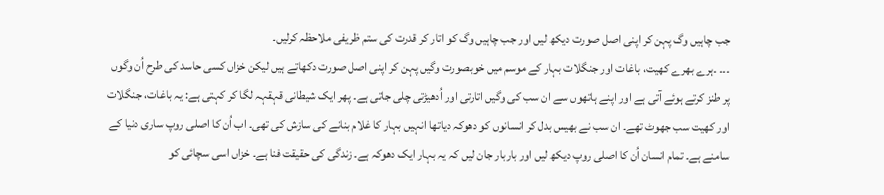جب چاہیں وگ پہن کر اپنی اصل صورت دیکھ لیں اور جب چاہیں وگ کو اتار کر قدرت کی ستم ظریفی ملاحظہ کرلیں۔
۔۔۔ ۔ہرے بھرے کھیت، باغات اور جنگلات بہار کے موسم میں خوبصورت وگیں پہن کر اپنی اصل صورت دکھاتے ہیں لیکن خزاں کسی حاسد کی طرح اُن وگوں پر طنز کرتے ہوئے آتی ہے اور اپنے ہاتھوں سے ان سب کی وگیں اتارتی اور اُدھیڑتی چلی جاتی ہے۔ پھر ایک شیطانی قہقہہ لگا کر کہتی ہے: یہ باغات، جنگلات اور کھیت سب جھوٹ تھے۔ ان سب نے بھیس بدل کر انسانوں کو دھوکہ دیاتھا انہیں بہار کا غلام بنانے کی سازش کی تھی۔ اب اُن کا اصلی روپ ساری دنیا کے سامنے ہے۔ تمام انسان اُن کا اصلی روپ دیکھ لیں اور باربار جان لیں کہ یہ بہار ایک دھوکہ ہے۔ زندگی کی حقیقت فنا ہے۔ خزاں اسی سچائی کو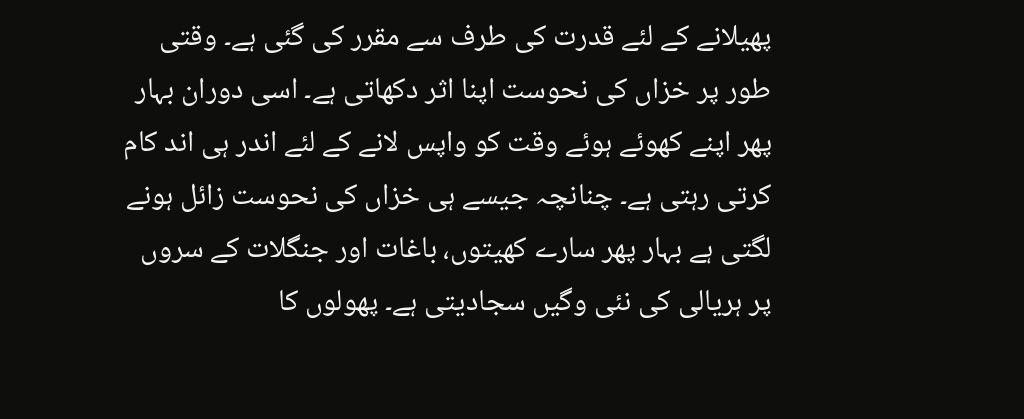پھیلانے کے لئے قدرت کی طرف سے مقرر کی گئی ہے۔ وقتی طور پر خزاں کی نحوست اپنا اثر دکھاتی ہے۔ اسی دوران بہار پھر اپنے کھوئے ہوئے وقت کو واپس لانے کے لئے اندر ہی اند کام کرتی رہتی ہے۔ چنانچہ جیسے ہی خزاں کی نحوست زائل ہونے لگتی ہے بہار پھر سارے کھیتوں، باغات اور جنگلات کے سروں پر ہریالی کی نئی وگیں سجادیتی ہے۔ پھولوں کا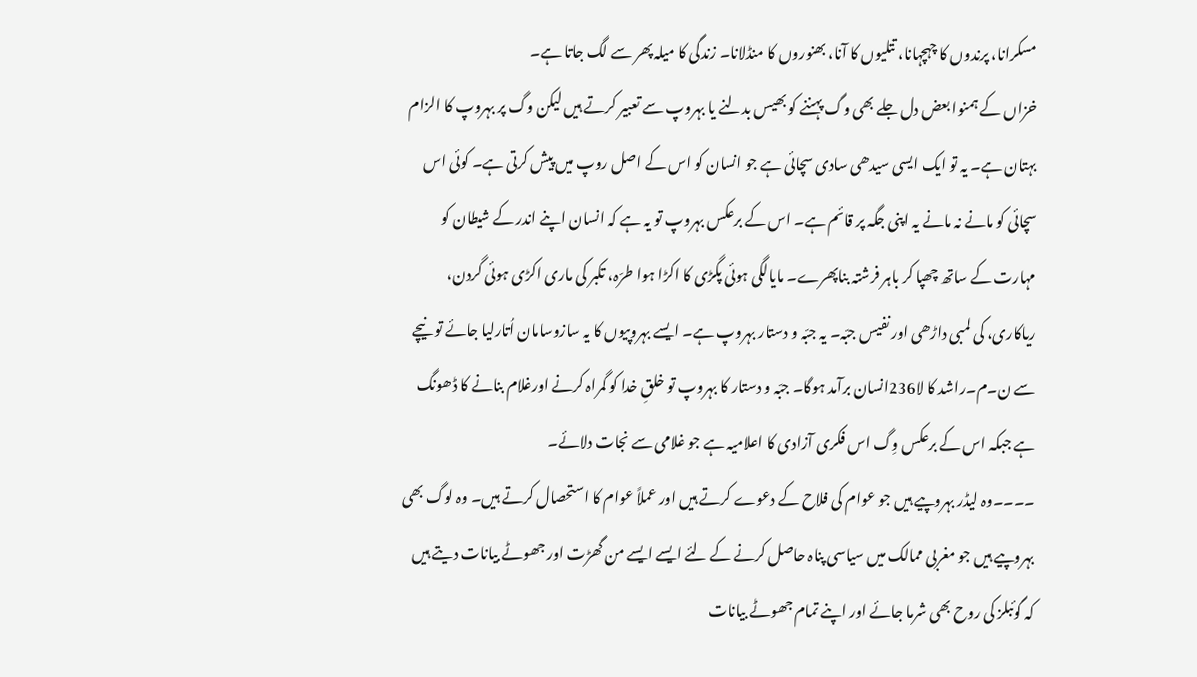مسکرانا، پرندوں کا چہچہانا، تتلیوں کا آنا، بھنوروں کا منڈلانا۔ زندگی کا میلہ پھر سے لگ جاتا ہے۔
خزاں کے ہمنوا بعض دل جلے بھی وگ پہننے کو بھیس بدلنے یا بہروپ سے تعبیر کرتے ہیں لیکن وگ پر بہروپ کا الزام بہتان ہے۔ یہ تو ایک ایسی سیدھی سادی سچائی ہے جو انسان کو اس کے اصل روپ میں پیش کرتی ہے۔ کوئی اس سچائی کو مانے نہ مانے یہ اپنی جگہ پر قائم ہے۔ اس کے برعکس بہروپ تو یہ ہے کہ انسان اپنے اندر کے شیطان کو مہارت کے ساتھ چھپا کر باہر فرشتہ بناپھرے۔ مایالگی ہوئی پگڑی کا اکڑا ہوا طرّہ، تکبر کی ماری اکڑی ہوئی گردن، ریاکاری، کی لمبی داڑھی اور نفیس جبّہ۔ یہ جبّہ و دستار بہروپ ہے۔ ایسے بہروپیوں کا یہ سازوسامان اُتارلیا جائے تو نیچے سے ن۔م۔راشد کا لا236انسان برآمد ہوگا۔ جبّہ و دستار کا بہروپ تو خلقِ خدا کو گمراہ کرنے اورغلام بنانے کا ڈھونگ ہے جبکہ اس کے برعکس وِگ اس فکری آزادی کا اعلامیہ ہے جو غلامی سے نجات دلائے۔
۔۔۔۔وہ لیڈر بہروپیے ہیں جو عوام کی فلاح کے دعوے کرتے ہیں اور عملاً عوام کا استحصال کرتے ہیں۔ وہ لوگ بھی بہروپیے ہیں جو مغربی ممالک میں سیاسی پناہ حاصل کرنے کے لئے ایسے ایسے من گھڑت اور جھوٹے بیانات دیتے ہیں کہ گوئبلز کی روح بھی شرما جائے اور اپنے تمام جھوٹے بیانات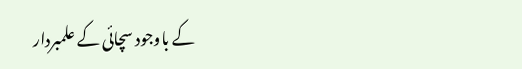کے باوجود سچائی کے علمبردار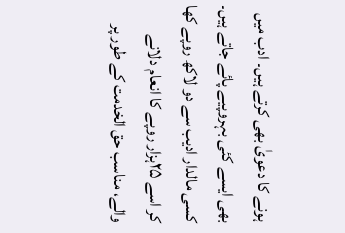ہونے کا دعویٰ بھی کرتے ہیں۔ ادب میں بھی ایسے کئی بہروپیے پائے جاتے ہیں۔ کسی مالدار ادیب سے دو لاکھ روپے کھا کر اسے ۲۵ہزار روپے کا انعام دلانے والے، مناسب حق الخدمت کے طور پر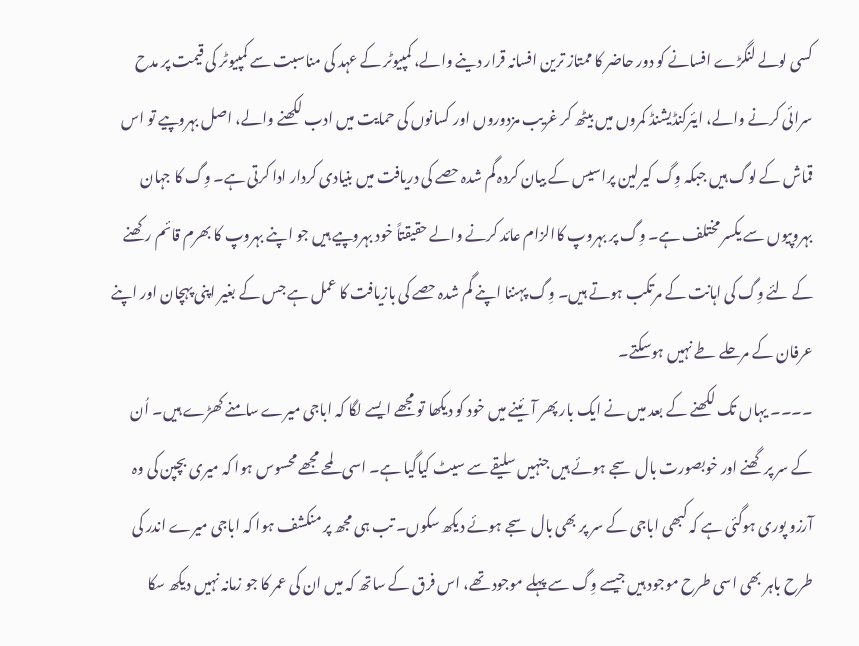کسی لولے لنگڑے افسانے کو دور حاضر کا ممتاز ترین افسانہ قرار دینے والے، کمپیوٹر کے عہد کی مناسبت سے کمپیوٹر کی قیمت پر مدح سرائی کرنے والے، ایئرکنڈیشنڈ کمروں میں بیٹھ کر غریب مزدوروں اور کسانوں کی حمایت میں ادب لکھنے والے، اصل بہروپیے تو اس قماش کے لوگ ہیں جبکہ وِگ کیرلین پراسیس کے بیان کردہ گم شدہ حصے کی دریافت میں بنیادی کردار ادا کرتی ہے۔ وِگ کا جہان بہروپیوں سے یکسر مختلف ہے۔ وِگ پر بہروپ کاالزام عائد کرنے والے حقیقتاً خود بہروپیے ہیں جو اپنے بہروپ کا بھرم قائم رکھنے کے لئے وِگ کی اہانت کے مرتکب ہوتے ہیں۔ وِگ پہننا اپنے گم شدہ حصے کی بازیافت کا عمل ہے جس کے بغیر اپنی پہچان اور اپنے عرفان کے مرحلے طے نہیں ہوسکتے۔
۔۔۔۔ یہاں تک لکھنے کے بعد میں نے ایک بار پھر آئینے میں خود کو دیکھا تو مجھے ایسے لگا کہ اباجی میرے سامنے کھڑے ہیں۔ اُن کے سر پر گھنے اور خوبصورت بال سجے ہوئے ہیں جنہیں سلیقے سے سیٹ کیاگیا ہے۔ اسی لمحے مجھے محسوس ہوا کہ میری بچپن کی وہ آرزو پوری ہوگئی ہے کہ کبھی اباجی کے سر پر بھی بال سجے ہوئے دیکھ سکوں۔ تب ہی مجھ پر منکشف ہوا کہ اباجی میرے اندر کی طرح باہر بھی اسی طرح موجود ہیں جیسے وِگ سے پہلے موجود تھے، اس فرق کے ساتھ کہ میں ان کی عمر کا جو زمانہ نہیں دیکھ سکا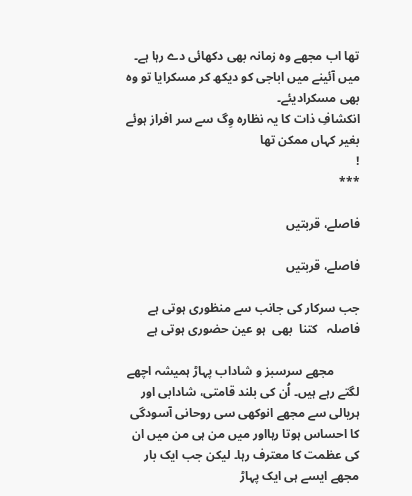تھا اب مجھے وہ زمانہ بھی دکھائی دے رہا ہے۔ میں آئینے میں اباجی کو دیکھ کر مسکرایا تو وہ بھی مسکرادیئے۔
انکشافِ ذات کا یہ نظارہ وِگ سے سر افراز ہوئے بغیر کہاں ممکن تھا
!
***

فاصلے، قربتیں

فاصلے، قربتیں

جب سرکار کی جانب سے منظوری ہوتی ہے
فاصلہ   کتنا  بھی  ہو عین حضوری ہوتی ہے

        مجھے سرسبز و شاداب پہاڑ ہمیشہ اچھے لگتے رہے ہیں۔ اُن کی بلند قامتی، شادابی اور ہریالی سے مجھے انوکھی سی روحانی آسودگی کا احساس ہوتا رہااور میں من ہی من میں ان کی عظمت کا معترف رہا۔ لیکن جب ایک بار مجھے ایسے ہی ایک پہاڑ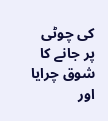کی چوٹی پر جانے کا شوق چرایا اور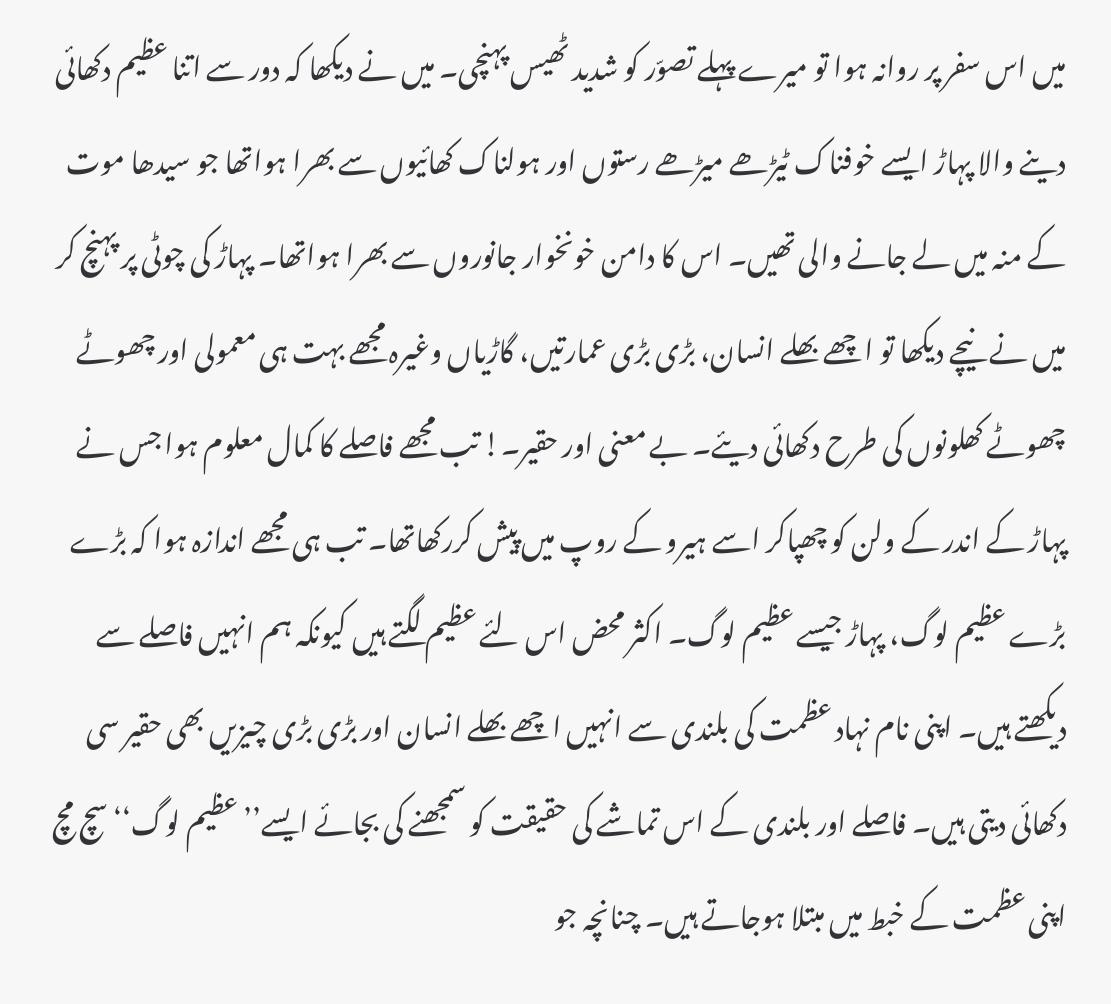میں اس سفر پر روانہ ہوا تو میرے پہلے تصوّر کو شدید ٹھیس پہنچی۔ میں نے دیکھا کہ دور سے اتنا عظیم دکھائی دینے والا پہاڑ ایسے خوفناک ٹیڑھے میڑھے رستوں اور ہولناک کھائیوں سے بھرا ہواتھا جو سیدھا موت کے منہ میں لے جانے والی تھیں۔ اس کا دامن خونخوار جانوروں سے بھرا ہواتھا۔ پہاڑ کی چوٹی پر پہنچ کر میں نے نیچے دیکھا تو اچھے بھلے انسان، بڑی بڑی عمارتیں، گاڑیاں وغیرہ مجھے بہت ہی معمولی اور چھوٹے چھوٹے کھلونوں کی طرح دکھائی دیئے۔ بے معنی اور حقیر۔! تب مجھے فاصلے کا کمال معلوم ہوا جس نے پہاڑ کے اندر کے ولن کو چھپاکر اسے ہیرو کے روپ میں پیش کررکھاتھا۔ تب ہی مجھے اندازہ ہوا کہ بڑے بڑے عظیم لوگ، پہاڑ جیسے عظیم لوگ۔ اکثر محض اس لئے عظیم لگتے ہیں کیونکہ ہم انہیں فاصلے سے دیکھتے ہیں۔ اپنی نام نہاد عظمت کی بلندی سے انہیں اچھے بھلے انسان اور بڑی بڑی چیزیں بھی حقیر سی دکھائی دیتی ہیں۔ فاصلے اور بلندی کے اس تماشے کی حقیقت کو سمجھنے کی بجائے ایسے’’عظیم لوگ‘‘ سچ مچ اپنی عظمت کے خبط میں مبتلا ہوجاتے ہیں۔ چنانچہ جو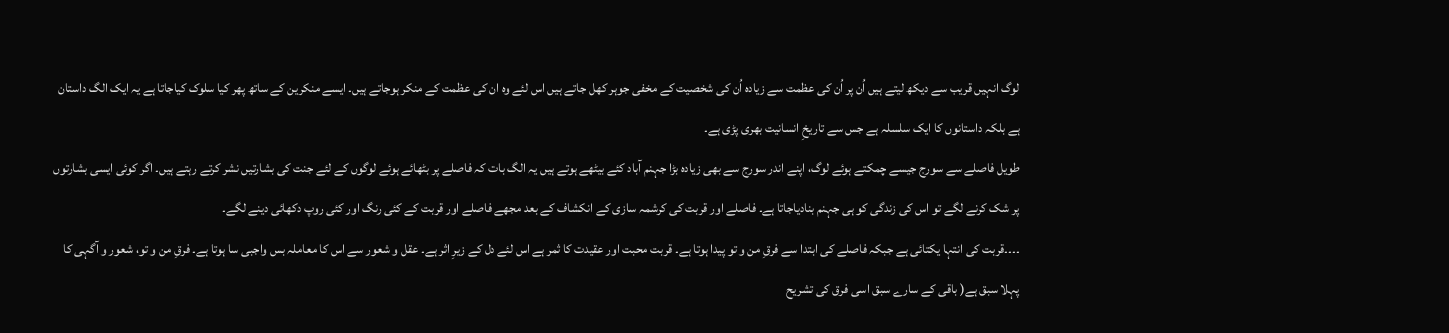لوگ انہیں قریب سے دیکھ لیتے ہیں اُن پر اُن کی عظمت سے زیادہ اُن کی شخصیت کے مخفی جوہر کھل جاتے ہیں اس لئے وہ ان کی عظمت کے منکر ہوجاتے ہیں۔ ایسے منکرین کے ساتھ پھر کیا سلوک کیاجاتا ہے یہ ایک الگ داستان ہے بلکہ داستانوں کا ایک سلسلہ ہے جس سے تاریخِ انسانیت بھری پڑی ہے۔
طویل فاصلے سے سورج جیسے چمکتے ہوئے لوگ، اپنے اندر سورج سے بھی زیادہ بڑا جہنم آباد کئے بیٹھے ہوتے ہیں یہ الگ بات کہ فاصلے پر بٹھائے ہوئے لوگوں کے لئے جنت کی بشارتیں نشر کرتے رہتے ہیں۔ اگر کوئی ایسی بشارتوں پر شک کرنے لگے تو اس کی زندگی کو ہی جہنم بنادیاجاتا ہے۔ فاصلے اور قربت کی کرشمہ سازی کے انکشاف کے بعد مجھے فاصلے اور قربت کے کئی رنگ اور کئی روپ دکھائی دینے لگے۔
۔۔۔۔قربت کی انتہا یکتائی ہے جبکہ فاصلے کی ابتدا سے فرقِ من و تو پیدا ہوتا ہے۔ قربت محبت اور عقیدت کا ثمر ہے اس لئے دل کے زیرِ اثر ہے۔ عقل و شعور سے اس کا معاملہ بس واجبی سا ہوتا ہے۔ فرقِ من و تو، شعور و آگہی کا پہلا سبق ہے( باقی کے سارے سبق اسی فرق کی تشریح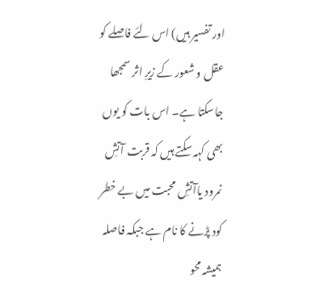اور تفسیر ہیں) اس لئے فاصلے کو عقل و شعور کے زیرِ اثر سمجھا جاسکتا ہے۔ اس بات کو یوں بھی کہہ سکتے ہیں کہ قربت آتشِ نمرود یاآتشِ محبت میں بے خطر کود پڑنے کا نام ہے جبکہ فاصلہ ہمیشہ محو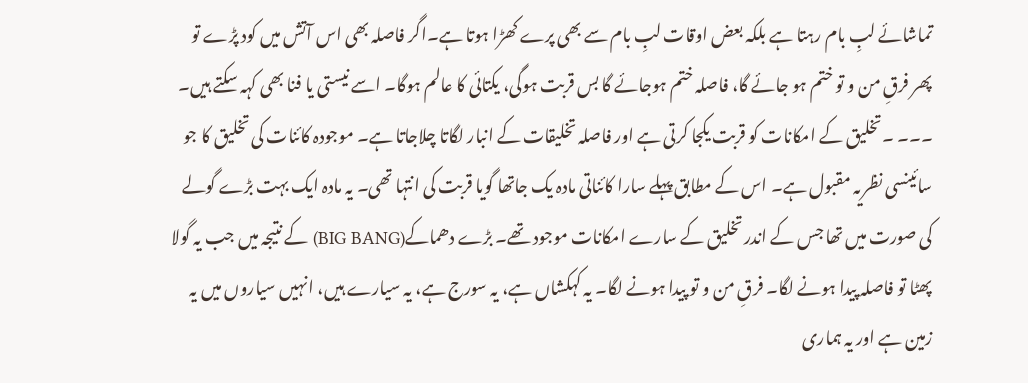تماشائے لبِ بام رہتا ہے بلکہ بعض اوقات لبِ بام سے بھی پرے کھڑا ہوتا ہے۔اگر فاصلہ بھی اس آتش میں کود پڑے تو پھر فرقِ من و تو ختم ہو جائے گا، فاصلہ ختم ہوجائے گا بس قربت ہوگی، یکتائی کا عالم ہوگا۔ اسے نیستی یا فنا بھی کہہ سکتے ہیں۔
۔۔۔ ۔تخلیق کے امکانات کو قربت یکجا کرتی ہے اور فاصلہ تخلیقات کے انبار لگاتا چلاجاتا ہے۔ موجودہ کائنات کی تخلیق کا جو سائینسی نظریہ مقبول ہے۔ اس کے مطابق پہلے سارا کائناتی مادہ یک جاتھا گویا قربت کی انتہا تھی۔ یہ مادہ ایک بہت بڑے گولے کی صورت میں تھا جس کے اندر تخلیق کے سارے امکانات موجود تھے۔ بڑے دھماکے(BIG BANG) کے نتیجہ میں جب یہ گولا پھٹا تو فاصلہ پیدا ہونے لگا۔ فرقِ من و تو پیدا ہونے لگا۔ یہ کہکشاں ہے، یہ سورج ہے، یہ سیارے ہیں، انہیں سیاروں میں یہ زمین ہے اور یہ ہماری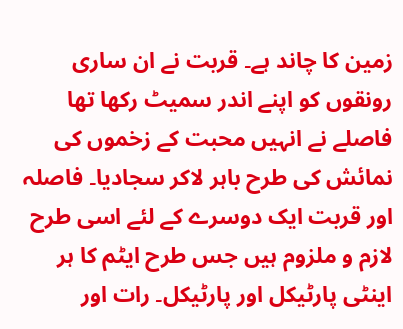زمین کا چاند ہے۔ قربت نے ان ساری رونقوں کو اپنے اندر سمیٹ رکھا تھا فاصلے نے انہیں محبت کے زخموں کی نمائش کی طرح باہر لاکر سجادیا۔ فاصلہ اور قربت ایک دوسرے کے لئے اسی طرح لازم و ملزوم ہیں جس طرح ایٹم کا ہر اینٹی پارٹیکل اور پارٹیکل۔ رات اور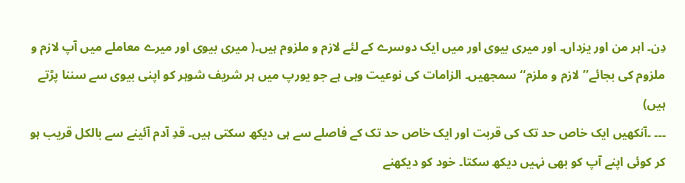دِن۔ اہر من اور یزداں۔ اور میری بیوی اور میں ایک دوسرے کے لئے لازم و ملزوم ہیں۔( میری بیوی اور میرے معاملے میں آپ لازم و ملزوم کی بجائے’’لازم و ملزم‘‘ سمجھیں۔ الزامات کی نوعیت وہی ہے جو یورپ میں ہر شریف شوہر کو اپنی بیوی سے سننا پڑتے ہیں)
۔۔۔ ۔آنکھیں ایک خاص حد تک کی قربت اور ایک خاص حد تک کے فاصلے سے ہی دیکھ سکتی ہیں۔ قدِ آدم آئینے سے بالکل قریب ہو کر کوئی اپنے آپ کو بھی نہیں دیکھ سکتا۔ خود کو دیکھنے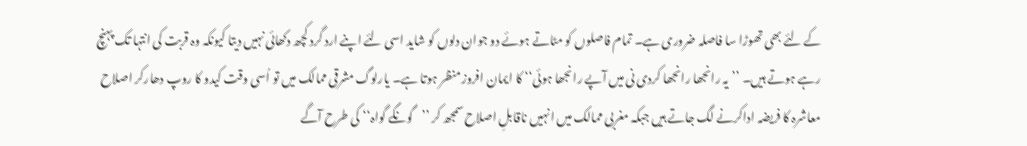کے لئے بھی تھوڑا سا فاصلہ ضروری ہے۔ تمام فاصلوں کو مٹاتے ہوئے دو جوان دلوں کو شاید اسی لئے اپنے ارد گرد کچھ دکھائی نہیں دیتا کیونکہ وہ قربت کی انتہا تک پہنچ رہے ہوتے ہیں۔ ’’یہ رانجھا رانجھا کردی نی میں آپے رانجھا ہوئی‘‘ کا ایمان افروز منظر ہوتا ہے۔ یارلوگ مشرقی ممالک میں تو اُسی وقت کیدو کا روپ دھارکر اصلاح معاشرہ کا فریضہ اداکرنے لگ جاتے ہیں جبکہ مغربی ممالک میں انہیں ناقابلِ اصلاح سمجھ کر ’’گونگے گواہ‘‘ کی طرح آگے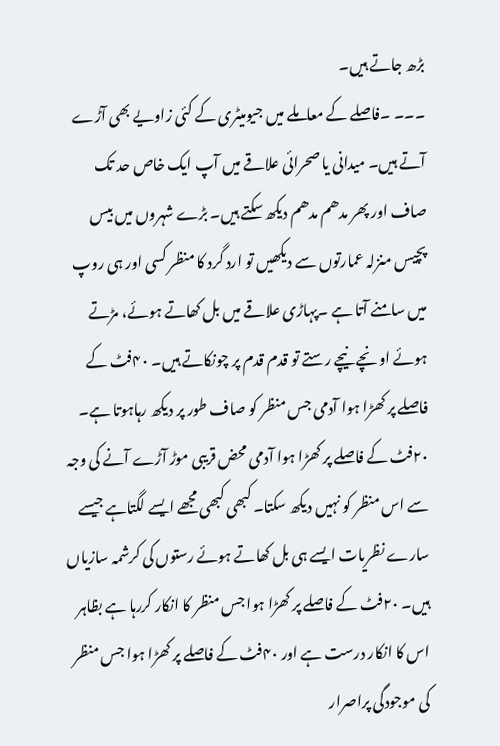بڑھ جاتے ہیں۔
۔۔۔ ۔فاصلے کے معاملے میں جیومیٹری کے کئی زاویے بھی آڑے آتے ہیں۔ میدانی یا صحرائی علاقے میں آپ ایک خاص حد تک صاف اور پھر مدھم مدھم دیکھ سکتے ہیں۔ بڑے شہروں میں بیس پچیس منزلہ عمارتوں سے دیکھیں تو ارد گرد کا منظر کسی اور ہی روپ میں سامنے آتا ہے ۔پہاڑی علاقے میں بل کھاتے ہوئے، مڑتے ہوئے اونچے نیچے رستے تو قدم قدم پر چونکاتے ہیں۔ ۴۰فٹ کے فاصلے پر کھڑا ہوا آدمی جس منظر کو صاف طور پر دیکھ رہاہوتا ہے۔ ۲۰فٹ کے فاصلے پر کھڑا ہوا آدمی محض قریبی موڑ آڑے آنے کی وجہ سے اس منظر کو نہیں دیکھ سکتا۔ کبھی کبھی مجھے ایسے لگتاہے جیسے سارے نظریات ایسے ہی بل کھاتے ہوئے رستوں کی کرشمہ سازیاں ہیں۔ ۲۰فٹ کے فاصلے پر کھڑا ہوا جس منظر کا انکار کررہا ہے بظاہر اس کا انکار درست ہے اور ۴۰فٹ کے فاصلے پر کھڑا ہوا جس منظر کی موجودگی پراصرار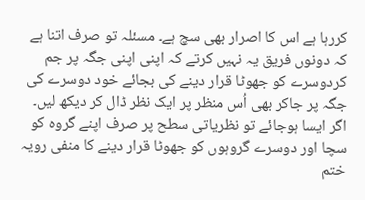کررہا ہے اس کا اصرار بھی سچ ہے۔ مسئلہ تو صرف اتنا ہے کہ دونوں فریق یہ نہیں کرتے کہ اپنی اپنی جگہ پر جم کردوسرے کو جھوٹا قرار دینے کی بجائے خود دوسرے کی جگہ پر جاکر بھی اُس منظر پر ایک نظر ڈال کر دیکھ لیں۔ اگر ایسا ہوجائے تو نظریاتی سطح پر صرف اپنے گروہ کو سچا اور دوسرے گروہوں کو جھوٹا قرار دینے کا منفی رویہ ختم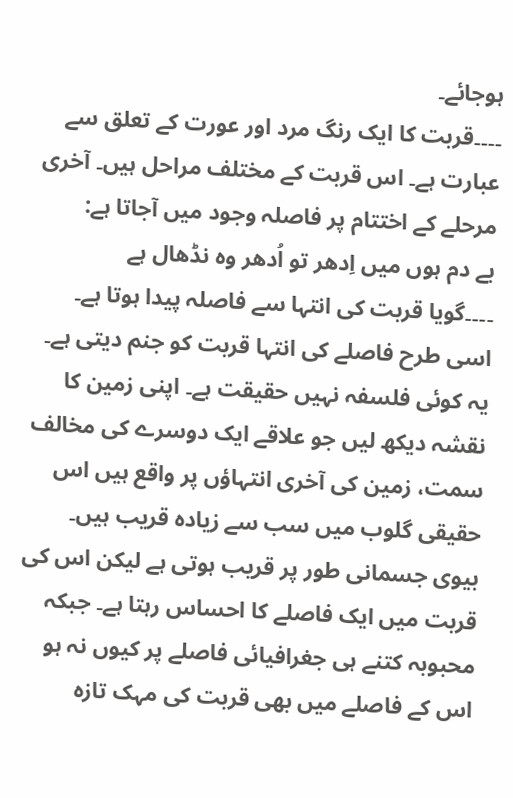ہوجائے۔
۔۔۔۔قربت کا ایک رنگ مرد اور عورت کے تعلق سے عبارت ہے۔ اس قربت کے مختلف مراحل ہیں۔ آخری مرحلے کے اختتام پر فاصلہ وجود میں آجاتا ہے:
بے دم ہوں میں اِدھر تو اُدھر وہ نڈھال ہے
۔۔۔۔گویا قربت کی انتہا سے فاصلہ پیدا ہوتا ہے۔ اسی طرح فاصلے کی انتہا قربت کو جنم دیتی ہے۔ یہ کوئی فلسفہ نہیں حقیقت ہے۔ اپنی زمین کا نقشہ دیکھ لیں جو علاقے ایک دوسرے کی مخالف سمت، زمین کی آخری انتہاؤں پر واقع ہیں اس حقیقی گلوب میں سب سے زیادہ قریب ہیں۔ بیوی جسمانی طور پر قریب ہوتی ہے لیکن اس کی قربت میں ایک فاصلے کا احساس رہتا ہے۔ جبکہ محبوبہ کتنے ہی جغرافیائی فاصلے پر کیوں نہ ہو اس کے فاصلے میں بھی قربت کی مہک تازہ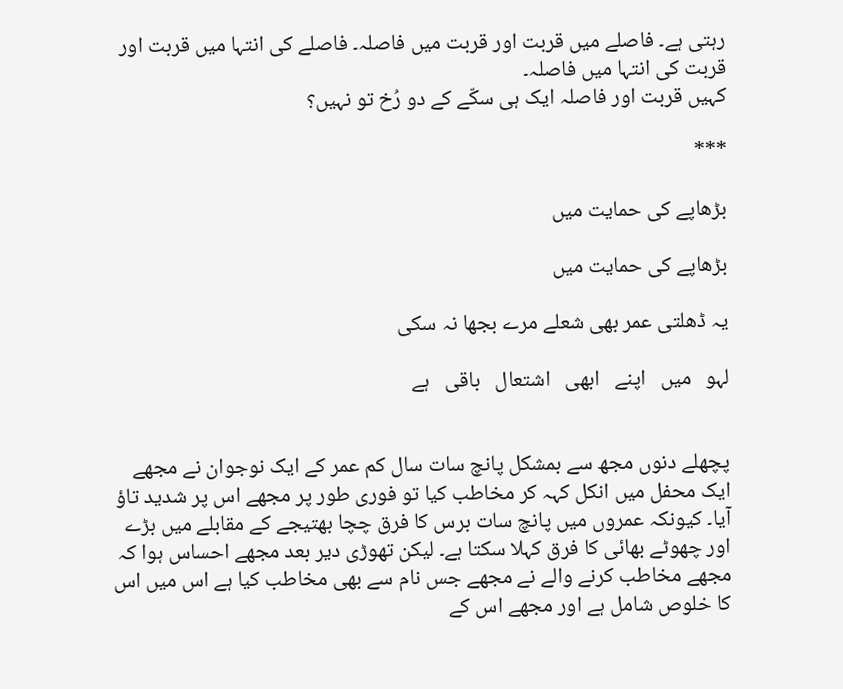رہتی ہے۔ فاصلے میں قربت اور قربت میں فاصلہ۔ فاصلے کی انتہا میں قربت اور قربت کی انتہا میں فاصلہ۔
کہیں قربت اور فاصلہ ایک ہی سکّے کے دو رُخ تو نہیں؟

***

بڑھاپے کی حمایت میں

بڑھاپے کی حمایت میں

یہ ڈھلتی عمر بھی شعلے مرے بجھا نہ سکی

لہو   میں   اپنے   ابھی   اشتعال   باقی   ہے


پچھلے دنوں مجھ سے بمشکل پانچ سات سال کم عمر کے ایک نوجوان نے مجھے ایک محفل میں انکل کہہ کر مخاطب کیا تو فوری طور پر مجھے اس پر شدید تاؤ آیا۔ کیونکہ عمروں میں پانچ سات برس کا فرق چچا بھتیجے کے مقابلے میں بڑے اور چھوٹے بھائی کا فرق کہلا سکتا ہے۔ لیکن تھوڑی دیر بعد مجھے احساس ہوا کہ مجھے مخاطب کرنے والے نے مجھے جس نام سے بھی مخاطب کیا ہے اس میں اس کا خلوص شامل ہے اور مجھے اس کے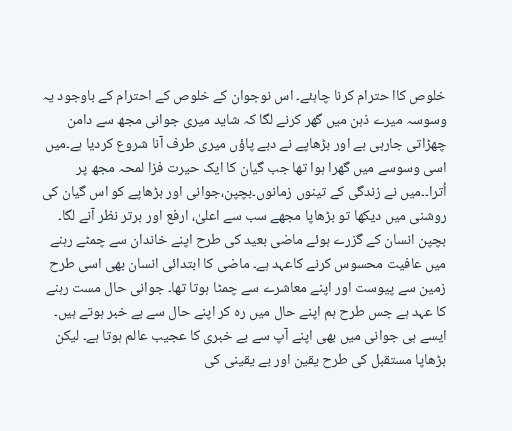خلوص کاا حترام کرنا چاہئے۔ اس نوجوان کے خلوص کے احترام کے باوجود یہ وسوسہ میرے ذہن میں گھر کرنے لگا کہ شاید میری جوانی مجھ سے دامن چھڑاتی جارہی ہے اور بڑھاپے نے دبے پاؤں میری طرف آنا شروع کردیا ہے۔میں اسی وسوسے میں گھرا ہوا تھا جب گیان کا ایک حیرت فزا لمحہ مجھ پر اُترا۔۔میں نے زندگی کے تینوں زمانوں۔بچپن،جوانی اور بڑھاپے کو اس گیان کی روشنی میں دیکھا تو بڑھاپا مجھے سب سے اعلیٰ، ارفع اور برتر نظر آنے لگا۔
بچپن انسان کے گزرے ہوئے ماضی بعید کی طرح اپنے خاندان سے چمٹے رہنے میں عافیت محسوس کرنے کاعہد ہے۔ ماضی کا ابتدائی انسان بھی اسی طرح زمین سے پیوست اور اپنے معاشرے سے چمٹا ہوتا تھا۔ جوانی حال مست رہنے کا عہد ہے جس طرح ہم اپنے حال میں رہ کر اپنے حال سے بے خبر ہوتے ہیں۔ ایسے ہی جوانی میں بھی اپنے آپ سے بے خبری کا عجیب عالم ہوتا ہے۔ لیکن بڑھاپا مستقبل کی طرح یقین اور بے یقینی کی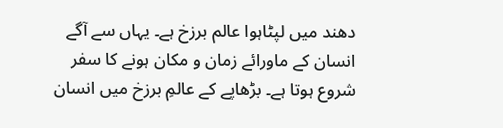دھند میں لپٹاہوا عالم برزخ ہے۔ یہاں سے آگے انسان کے ماورائے زمان و مکان ہونے کا سفر شروع ہوتا ہے۔ بڑھاپے کے عالمِ برزخ میں انسان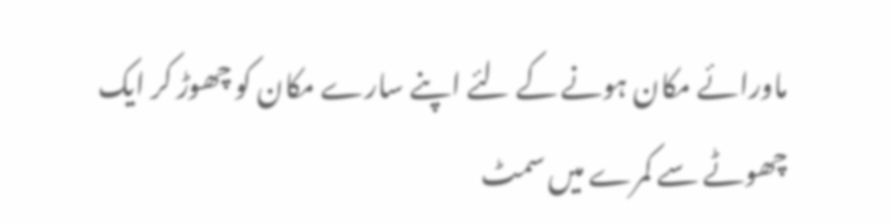ماورائے مکان ہونے کے لئے اپنے سارے مکان کو چھوڑ کر ایک چھوٹے سے کمرے میں سمٹ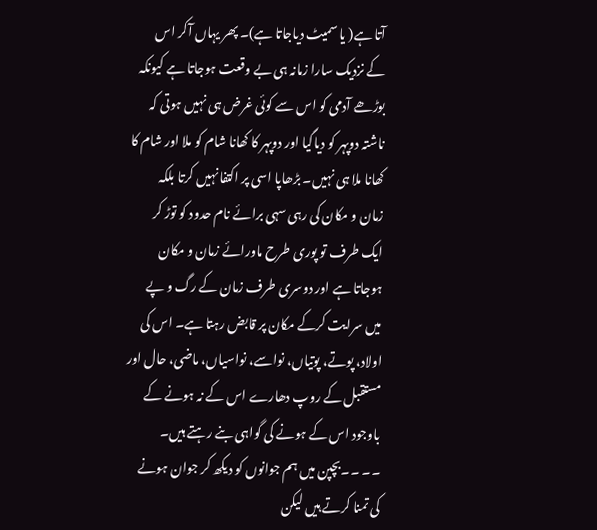آتا ہے( یا سمیٹ دیاجاتا ہے)۔ پھر یہاں آکر اس کے نزدیک سارا زمانہ ہی بے وقعت ہوجاتا ہے کیونکہ بوڑھے آدمی کو اس سے کوئی غرض ہی نہیں ہوتی کہ ناشتہ دوپہر کو دیاگیا اور دوپہر کا کھانا شام کو ملا اور شام کا کھانا ملا ہی نہیں۔ بڑھاپا اسی پر اکتفا نہیں کرتا بلکہ زمان و مکان کی رہی سہی برائے نام حدود کو توڑ کر ایک طرف تو پوری طرح ماورائے زمان و مکان ہوجاتا ہے اور دوسری طرف زمان کے رگ و پے میں سرایت کرکے مکان پر قابض رہتا ہے۔ اس کی اولاد، پوتے، پوتیاں، نواسے، نواسیاں، ماضی، حال اور مستقبل کے روپ دھارے اس کے نہ ہونے کے باوجود اس کے ہونے کی گواہی بنے رہتے ہیں۔
۔۔ ۔۔بچپن میں ہم جوانوں کو دیکھ کر جوان ہونے کی تمنا کرتے ہیں لیکن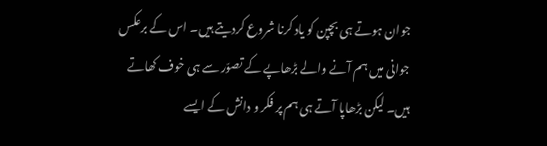جوان ہوتے ہی بچپن کو یاد کرنا شروع کردیتے ہیں۔ اس کے برعکس جوانی میں ہم آنے والے بڑھاپے کے تصوّر سے ہی خوف کھاتے ہیں۔ لیکن بڑھاپا آتے ہی ہم پر فکر و دانش کے ایسے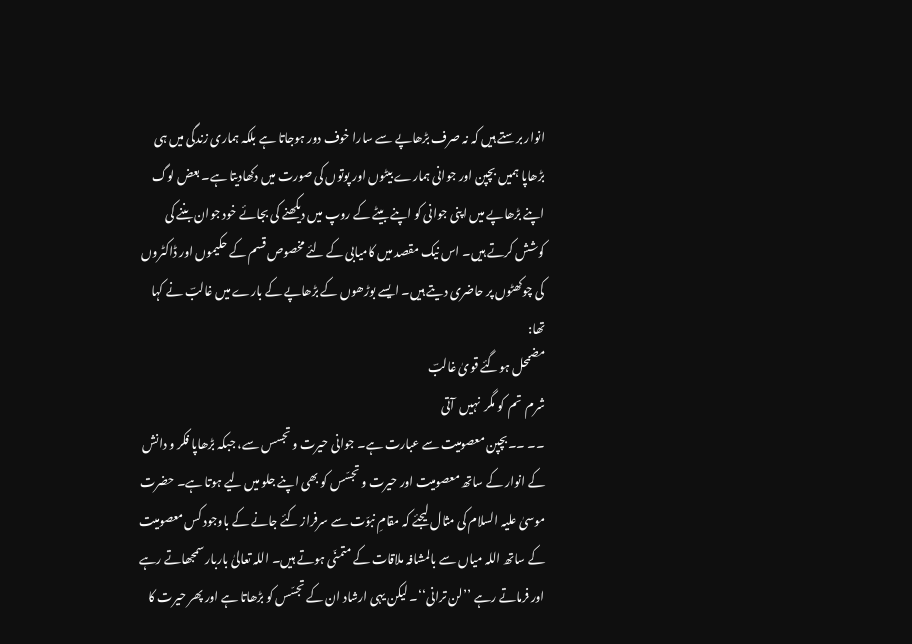انوار برستے ہیں کہ نہ صرف بڑھاپے سے سارا خوف دور ہوجاتا ہے بلکہ ہماری زندگی میں ہی بڑھاپا ہمیں بچپن اور جوانی ہمارے بیٹوں اور پوتوں کی صورت میں دکھادیتا ہے۔ بعض لوگ اپنے بڑھاپے میں اپنی جوانی کو اپنے بیٹے کے روپ میں دیکھنے کی بجائے خود جوان بننے کی کوشش کرتے ہیں۔ اس نیک مقصد میں کامیابی کے لئے مخصوص قسم کے حکیموں اور ڈاکٹروں کی چوکھٹوں پر حاضری دیتے ہیں۔ ایسے بوڑھوں کے بڑھاپے کے بارے میں غالبؔ نے کہا تھا:
مضمحل ہوگئے قویٰ غالبؔ
شرم  تم  کو مگر  نہیں  آتی
۔۔ ۔۔بچپن معصومیت سے عبارت ہے۔ جوانی حیرت و تجسس سے، جبکہ بڑھاپا فکر و دانش کے انوار کے ساتھ معصومیت اور حیرت و تجسّس کو بھی اپنے جلو میں لیے ہوتا ہے۔ حضرت موسیٰ علیہ السلام کی مثال لیجئے کہ مقامِ نبوّت سے سرفراز کئے جانے کے باوجود کس معصومیت کے ساتھ اللہ میاں سے بالمشافہ ملاقات کے متمنّی ہوتے ہیں۔ اللہ تعالیٰ باربار سمجھاتے رہے اور فرماتے رہے ’’لن ترانی‘‘۔ لیکن یہی ارشاد ان کے تجسّس کو بڑھاتا ہے اور پھر حیرت کا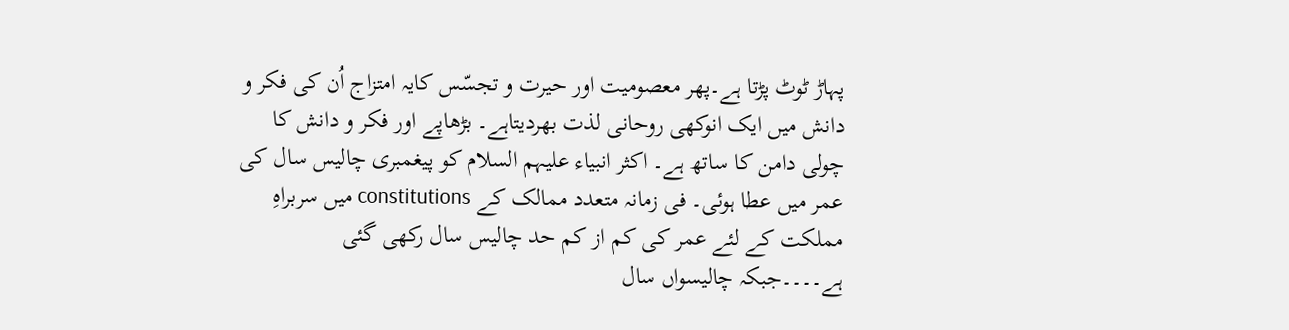پہاڑ ٹوٹ پڑتا ہے۔پھر معصومیت اور حیرت و تجسّس کایہ امتزاج اُن کی فکر و دانش میں ایک انوکھی روحانی لذت بھردیتاہے۔ بڑھاپے اور فکر و دانش کا چولی دامن کا ساتھ ہے۔ اکثر انبیاء علیہم السلام کو پیغمبری چالیس سال کی عمر میں عطا ہوئی۔ فی زمانہ متعدد ممالک کے constitutions میں سربراہِ مملکت کے لئے عمر کی کم از کم حد چالیس سال رکھی گئی ہے۔۔۔۔جبکہ چالیسواں سال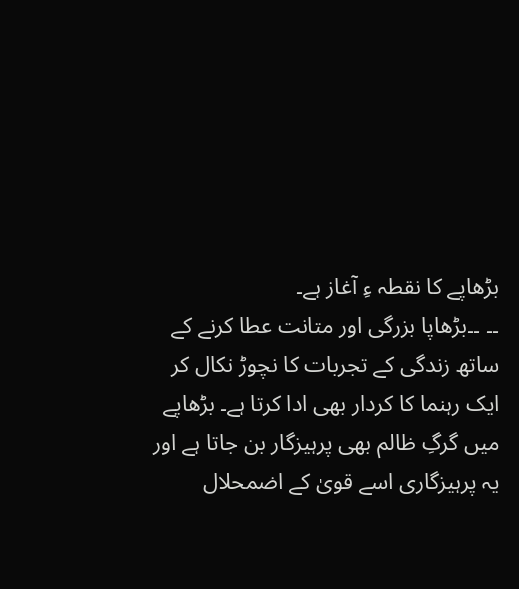بڑھاپے کا نقطہ ءِ آغاز ہے۔
۔۔ ۔۔بڑھاپا بزرگی اور متانت عطا کرنے کے ساتھ زندگی کے تجربات کا نچوڑ نکال کر ایک رہنما کا کردار بھی ادا کرتا ہے۔ بڑھاپے میں گرگِ ظالم بھی پرہیزگار بن جاتا ہے اور یہ پرہیزگاری اسے قویٰ کے اضمحلال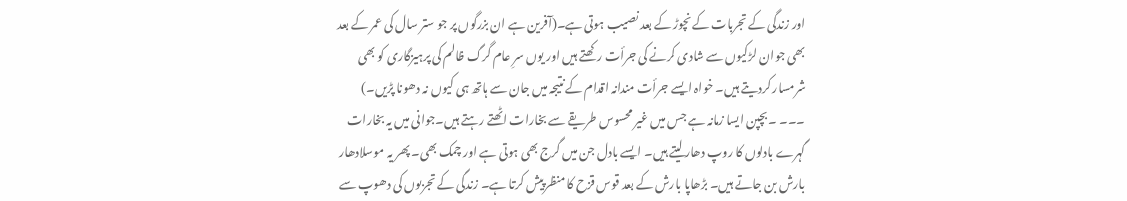اور زندگی کے تجربات کے نچوڑ کے بعد نصیب ہوتی ہے۔(آفرین ہے ان بزرگوں پر جو ستر سال کی عمر کے بعد بھی جوان لڑکیوں سے شادی کرنے کی جرأت رکھتے ہیں اور یوں سرِ عام گرگ ظالم کی پرہیزگاری کو بھی شرمسار کردیتے ہیں۔ خواہ ایسے جرأت مندانہ اقدام کے نتیجہ میں جان سے ہاتھ ہی کیوں نہ دھونا پڑیں۔)
۔۔۔ ۔بچپن ایسا زمانہ ہے جس میں غیر محسوس طریقے سے بخارات اٹھتے رہتے ہیں۔جوانی میں یہ بخارات گہرے بادلوں کا روپ دھارلیتے ہیں۔ ایسے بادل جن میں گرج بھی ہوتی ہے اور چمک بھی۔ پھر یہ موسلادھار بارش بن جاتے ہیں۔ بڑھاپا بارش کے بعد قوس قزح کا منظرپیش کرتا ہے۔ زندگی کے تجربوں کی دھوپ سے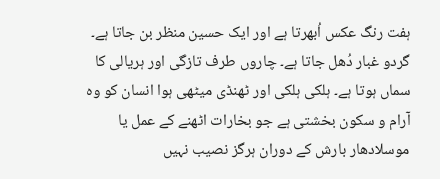ہفت رنگ عکس اُبھرتا ہے اور ایک حسین منظر بن جاتا ہے۔ گردو غبار دُھل جاتا ہے۔ چاروں طرف تازگی اور ہریالی کا سماں ہوتا ہے۔ ہلکی ہلکی اور ٹھنڈی میٹھی ہوا انسان کو وہ آرام و سکون بخشتی ہے جو بخارات اٹھنے کے عمل یا موسلادھار بارش کے دوران ہرگز نصیب نہیں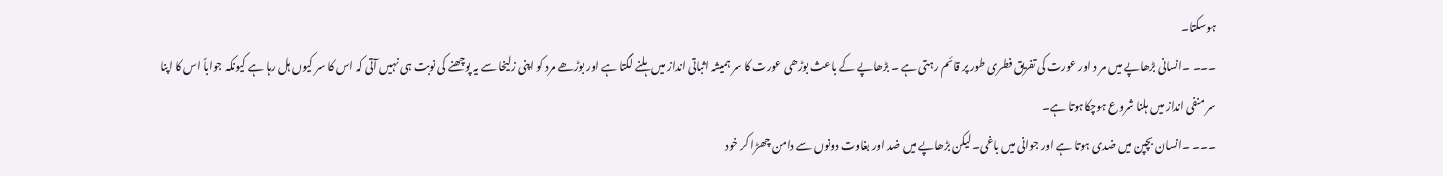ہوسکتا۔
۔۔۔ ۔انسانی بڑھاپے میں مر د اور عورت کی تفریق فطری طور پر قائم رہتی ہے ۔ بڑھاپے کے باعث بوڑھی عورت کا سر ہمیشہ اثباتی انداز میں ہلنے لگتا ہے اور بوڑھے مرد کو اپنی زلیخا سے یہ پوچھنے کی نوبت ہی نہیں آتی کہ اس کا سر کیوں ہل رہا ہے کیونکہ جواباً اس کا اپنا سر منفی انداز میں ہلنا شروع ہوچکاہوتا ہے۔
۔۔۔ ۔انسان بچپن میں ضدی ہوتا ہے اور جوانی میں باغی۔ لیکن بڑھاپے میں ضد اور بغاوت دونوں سے دامن چھڑا کر خود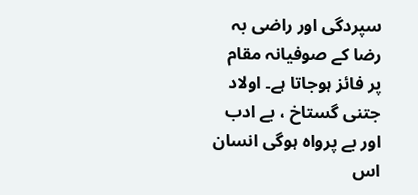سپردگی اور راضی بہ رضا کے صوفیانہ مقام پر فائز ہوجاتا ہے۔ اولاد جتنی گستاخ ، بے ادب اور بے پرواہ ہوگی انسان اس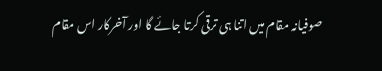صوفیانہ مقام میں اتنا ہی ترقی کرتا جائے گا اور آخرکار اس مقام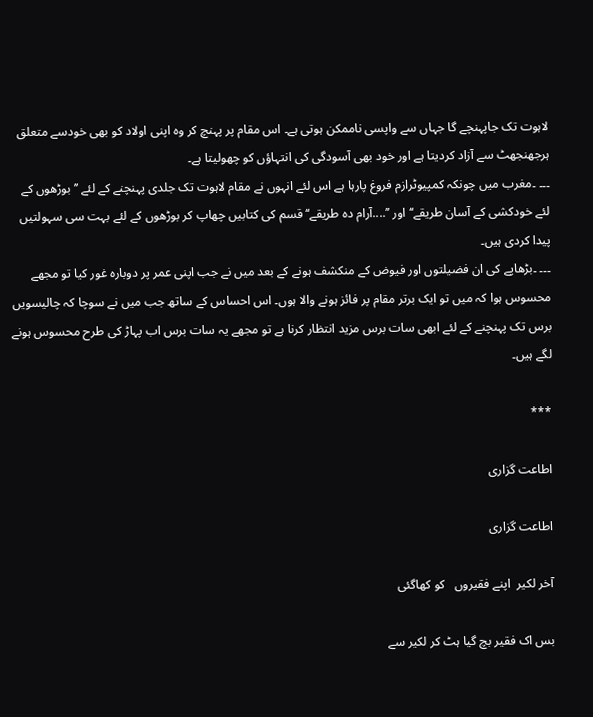لاہوت تک جاپہنچے گا جہاں سے واپسی ناممکن ہوتی ہے۔ اس مقام پر پہنچ کر وہ اپنی اولاد کو بھی خودسے متعلق ہرجھنجھٹ سے آزاد کردیتا ہے اور خود بھی آسودگی کی انتہاؤں کو چھولیتا ہے۔
۔۔۔ ۔مغرب میں چونکہ کمپیوٹرازم فروغ پارہا ہے اس لئے انہوں نے مقام لاہوت تک جلدی پہنچنے کے لئے ’’بوڑھوں کے لئے خودکشی کے آسان طریقے‘‘ اور ’’....آرام دہ طریقے‘‘ قسم کی کتابیں چھاپ کر بوڑھوں کے لئے بہت سی سہولتیں پیدا کردی ہیں۔
۔۔۔ ۔بڑھاپے کی ان فضیلتوں اور فیوض کے منکشف ہونے کے بعد میں نے جب اپنی عمر پر دوبارہ غور کیا تو مجھے محسوس ہوا کہ میں تو ایک برتر مقام پر فائز ہونے والا ہوں۔ اس احساس کے ساتھ جب میں نے سوچا کہ چالیسویں برس تک پہنچنے کے لئے ابھی سات برس مزید انتظار کرنا ہے تو مجھے یہ سات برس اب پہاڑ کی طرح محسوس ہونے لگے ہیں۔

***

اطاعت گزاری

اطاعت گزاری

آخر لکیر  اپنے فقیروں   کو کھاگئی

بس اک فقیر بچ گیا ہٹ کر لکیر سے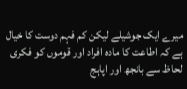میرے ایک جوشیلے لیکن کم فہم دوست کا خیال ہے کہ اطاعت کا مادہ افراد اور قوموں کو فکری لحاظ سے بانجھ اور اپاہج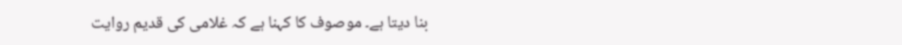بنا دیتا ہے۔ موصوف کا کہنا ہے کہ غلامی کی قدیم روایت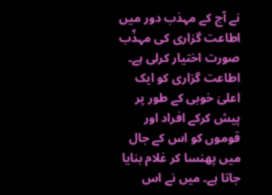نے آج کے مہذب دور میں اطاعت گزاری کی مہذّب صورت اختیار کرلی ہے۔ اطاعت گزاری کو ایک اعلیٰ خوبی کے طور پر پیش کرکے افراد اور قوموں کو اس کے جال میں پھنسا کر غلام بنایا جاتا ہے۔ میں نے اس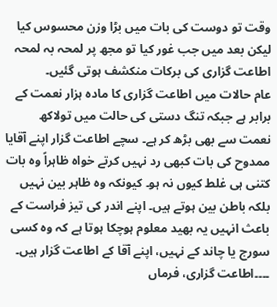وقت تو دوست کی بات میں بڑا وزن محسوس کیا لیکن بعد میں جب غور کیا تو مجھ پر لمحہ بہ لمحہ اطاعت گزاری کی برکات منکشف ہوتی گئیں۔
عام حالات میں اطاعت گزاری کا مادہ ہزار نعمت کے برابر ہے جبکہ تنگ دستی کی حالت میں تولاکھ نعمت سے بھی بڑھ کر ہے۔ سچے اطاعت گزار اپنے آقایا ممدوح کی بات کبھی رد نہیں کرتے خواہ ظاہراً وہ بات کتنی ہی غلط کیوں نہ ہو۔ کیونکہ وہ ظاہر بین نہیں بلکہ باطن بین ہوتے ہیں۔ اپنے اندر کی تیز فراست کے باعث انہیں یہ بھید معلوم ہوچکا ہوتا ہے کہ وہ کسی سورج یا چاند کے نہیں، اپنے آقا کے اطاعت گزار ہیں۔
۔۔۔۔اطاعت گزاری، فرماں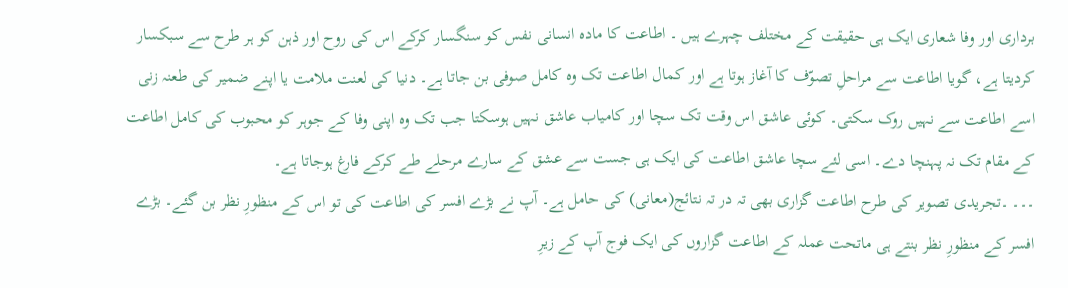برداری اور وفا شعاری ایک ہی حقیقت کے مختلف چہرے ہیں ۔ اطاعت کا مادہ انسانی نفس کو سنگسار کرکے اس کی روح اور ذہن کو ہر طرح سے سبکسار کردیتا ہے، گویا اطاعت سے مراحلِ تصوّف کا آغاز ہوتا ہے اور کمال اطاعت تک وہ کامل صوفی بن جاتا ہے۔ دنیا کی لعنت ملامت یا اپنے ضمیر کی طعنہ زنی اسے اطاعت سے نہیں روک سکتی۔ کوئی عاشق اس وقت تک سچا اور کامیاب عاشق نہیں ہوسکتا جب تک وہ اپنی وفا کے جوہر کو محبوب کی کامل اطاعت کے مقام تک نہ پہنچا دے۔ اسی لئے سچا عاشق اطاعت کی ایک ہی جست سے عشق کے سارے مرحلے طے کرکے فارغ ہوجاتا ہے۔
۔۔۔ ۔تجریدی تصویر کی طرح اطاعت گزاری بھی تہ در تہ نتائج(معانی) کی حامل ہے۔ آپ نے بڑے افسر کی اطاعت کی تو اس کے منظورِ نظر بن گئے۔ بڑے افسر کے منظورِ نظر بنتے ہی ماتحت عملہ کے اطاعت گزاروں کی ایک فوج آپ کے زیرِ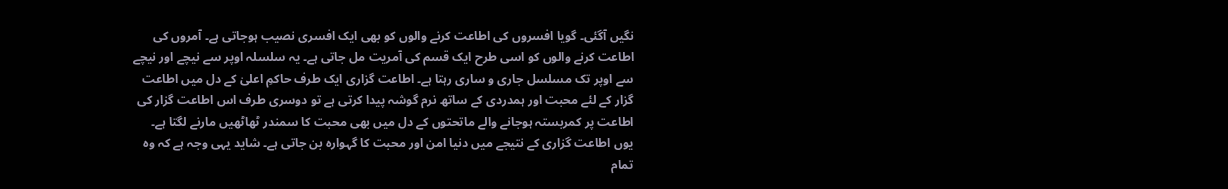نگیں آگئی۔ گویا افسروں کی اطاعت کرنے والوں کو بھی ایک افسری نصیب ہوجاتی ہے۔ آمروں کی اطاعت کرنے والوں کو اسی طرح ایک قسم کی آمریت مل جاتی ہے۔ یہ سلسلہ اوپر سے نیچے اور نیچے سے اوپر تک مسلسل جاری و ساری رہتا ہے۔ اطاعت گزاری ایک طرف حاکمِ اعلیٰ کے دل میں اطاعت گزار کے لئے محبت اور ہمدردی کے ساتھ نرم گوشہ پیدا کرتی ہے تو دوسری طرف اس اطاعت گزار کی اطاعت پر کمربستہ ہوجانے والے ماتحتوں کے دل میں بھی محبت کا سمندر ٹھاٹھیں مارنے لگتا ہے۔ یوں اطاعت گزاری کے نتیجے میں دنیا امن اور محبت کا گہوارہ بن جاتی ہے۔ شاید یہی وجہ ہے کہ وہ تمام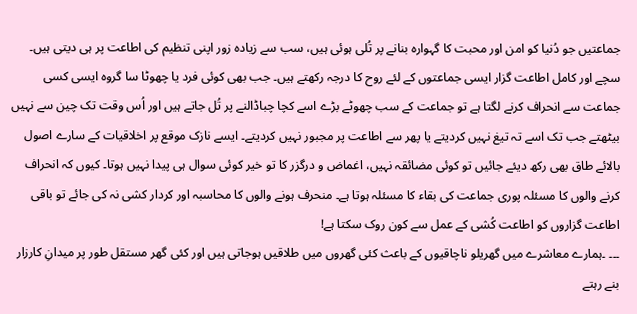جماعتیں جو دُنیا کو امن اور محبت کا گہوارہ بنانے پر تُلی ہوئی ہیں، سب سے زیادہ زور اپنی تنظیم کی اطاعت پر ہی دیتی ہیں۔ سچے اور کامل اطاعت گزار ایسی جماعتوں کے لئے روح کا درجہ رکھتے ہیں۔ جب بھی کوئی فرد یا چھوٹا سا گروہ ایسی کسی جماعت سے انحراف کرنے لگتا ہے تو جماعت کے سب چھوٹے بڑے اسے کچا چباڈالنے پر تُل جاتے ہیں اور اُس وقت تک چین سے نہیں بیٹھتے جب تک اسے تہ تیغ نہیں کردیتے یا پھر سے اطاعت پر مجبور نہیں کردیتے۔ ایسے نازک موقع پر اخلاقیات کے سارے اصول بالائے طاق بھی رکھ دیئے جائیں تو کوئی مضائقہ نہیں، اغماض و درگزر کا تو خیر کوئی سوال ہی پیدا نہیں ہوتا۔ کیوں کہ انحراف کرنے والوں کا مسئلہ پوری جماعت کی بقاء کا مسئلہ ہوتا ہے۔ منحرف ہونے والوں کا محاسبہ اور کردار کشی نہ کی جائے تو باقی اطاعت گزاروں کو اطاعت کُشی کے عمل سے کون روک سکتا ہے!
۔۔۔ ۔ہمارے معاشرے میں گھریلو ناچاقیوں کے باعث کئی گھروں میں طلاقیں ہوجاتی ہیں اور کئی گھر مستقل طور پر میدانِ کارزار بنے رہتے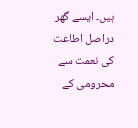ہیں۔ ایسے گھر دراصل اطاعت کی نعمت سے محرومی کے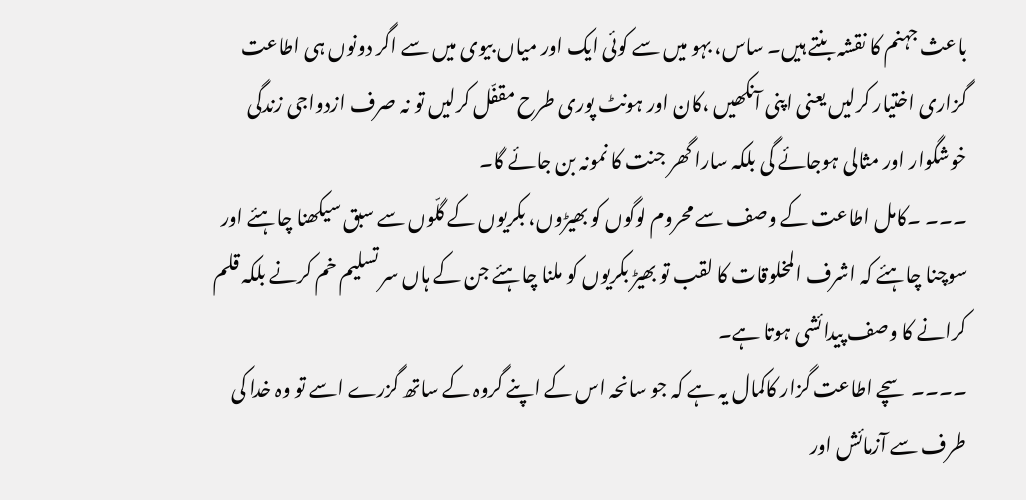باعث جہنم کا نقشہ بنتے ہیں۔ ساس، بہو میں سے کوئی ایک اور میاں بیوی میں سے اگر دونوں ہی اطاعت گزاری اختیار کرلیں یعنی اپنی آنکھیں ،کان اور ہونٹ پوری طرح مقفّل کرلیں تو نہ صرف ازدواجی زندگی خوشگوار اور مثالی ہوجائے گی بلکہ سارا گھر جنت کا نمونہ بن جائے گا۔
۔۔۔ ۔کامل اطاعت کے وصف سے محروم لوگوں کو بھیڑوں، بکریوں کے گلّوں سے سبق سیکھنا چاہئے اور سوچنا چاہئے کہ اشرف المخلوقات کا لقب تو بھیڑ بکریوں کو ملنا چاہئے جن کے ہاں سر تسلیم خم کرنے بلکہ قلم کرانے کا وصف پیدائشی ہوتا ہے۔
۔۔۔۔ سچے اطاعت گزار کاکمال یہ ہے کہ جو سانحہ اس کے اپنے گروہ کے ساتھ گزرے اسے تو وہ خدا کی طرف سے آزمائش اور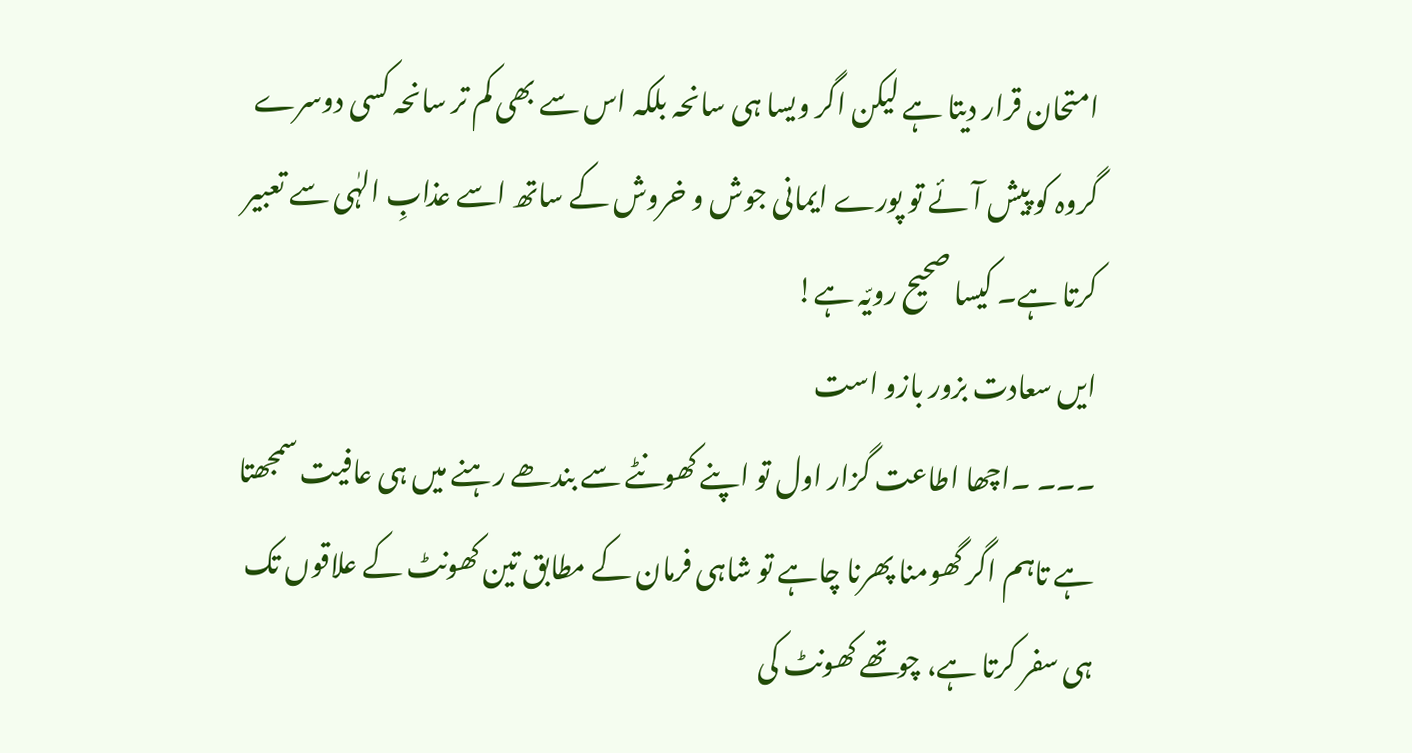امتحان قرار دیتا ہے لیکن اگر ویسا ہی سانحہ بلکہ اس سے بھی کم تر سانحہ کسی دوسرے گروہ کو پیش آئے تو پورے ایمانی جوش و خروش کے ساتھ اسے عذابِ الہٰی سے تعبیر کرتا ہے۔ کیسا صحیح رویّہ ہے!
ایں سعادت بزور بازو است
۔۔۔ ۔اچھا اطاعت گزار اول تو اپنے کھونٹے سے بندھے رہنے میں ہی عافیت سمجھتا ہے تاہم اگر گھومنا پھرنا چاہے تو شاہی فرمان کے مطابق تین کھونٹ کے علاقوں تک ہی سفر کرتا ہے، چوتھے کھونٹ کی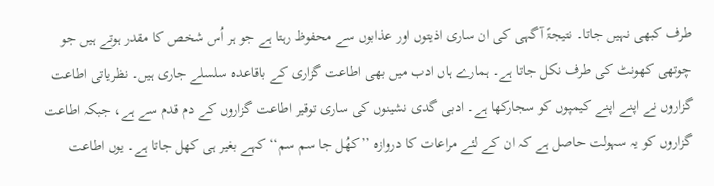طرف کبھی نہیں جاتا۔ نتیجۃً آگہی کی ان ساری اذیتوں اور عذابوں سے محفوظ رہتا ہے جو ہر اُس شخص کا مقدر ہوتے ہیں جو چوتھی کھونٹ کی طرف نکل جاتا ہے۔ ہمارے ہاں ادب میں بھی اطاعت گزاری کے باقاعدہ سلسلے جاری ہیں۔ نظریاتی اطاعت گزاروں نے اپنے اپنے کیمپوں کو سجارکھا ہے۔ ادبی گدی نشینوں کی ساری توقیر اطاعت گزاروں کے دم قدم سے ہے، جبکہ اطاعت گزاروں کو یہ سہولت حاصل ہے کہ ان کے لئے مراعات کا دروازہ ’’کھُل جا سم سم‘‘ کہے بغیر ہی کھل جاتا ہے۔ یوں اطاعت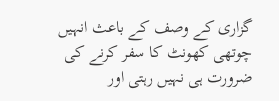گزاری کے وصف کے باعث انہیں چوتھی کھونٹ کا سفر کرنے کی ضرورت ہی نہیں رہتی اور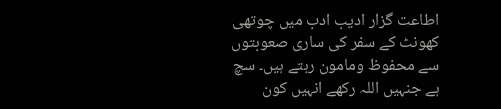اطاعت گزار ادیب ادب میں چوتھی کھونٹ کے سفر کی ساری صعوبتوں سے محفوظ ومامون رہتے ہیں۔ سچ ہے جنہیں اللہ رکھے انہیں کون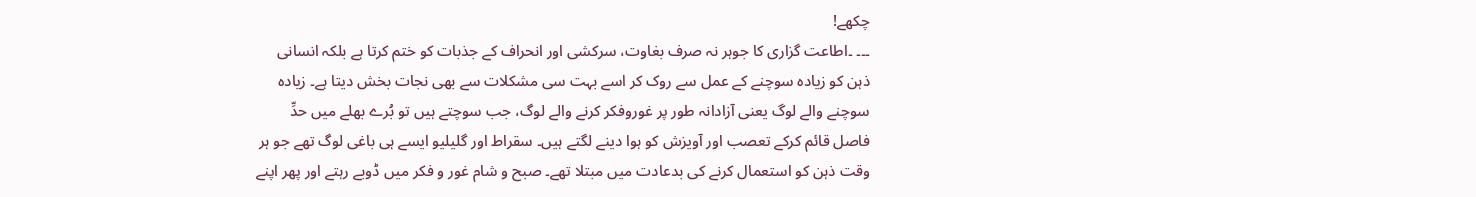چکھے!
۔۔۔ ۔اطاعت گزاری کا جوہر نہ صرف بغاوت، سرکشی اور انحراف کے جذبات کو ختم کرتا ہے بلکہ انسانی ذہن کو زیادہ سوچنے کے عمل سے روک کر اسے بہت سی مشکلات سے بھی نجات بخش دیتا ہے۔ زیادہ سوچنے والے لوگ یعنی آزادانہ طور پر غوروفکر کرنے والے لوگ، جب سوچتے ہیں تو بُرے بھلے میں حدِّ فاصل قائم کرکے تعصب اور آویزش کو ہوا دینے لگتے ہیں۔ سقراط اور گلیلیو ایسے ہی باغی لوگ تھے جو ہر وقت ذہن کو استعمال کرنے کی بدعادت میں مبتلا تھے۔ صبح و شام غور و فکر میں ڈوبے رہتے اور پھر اپنے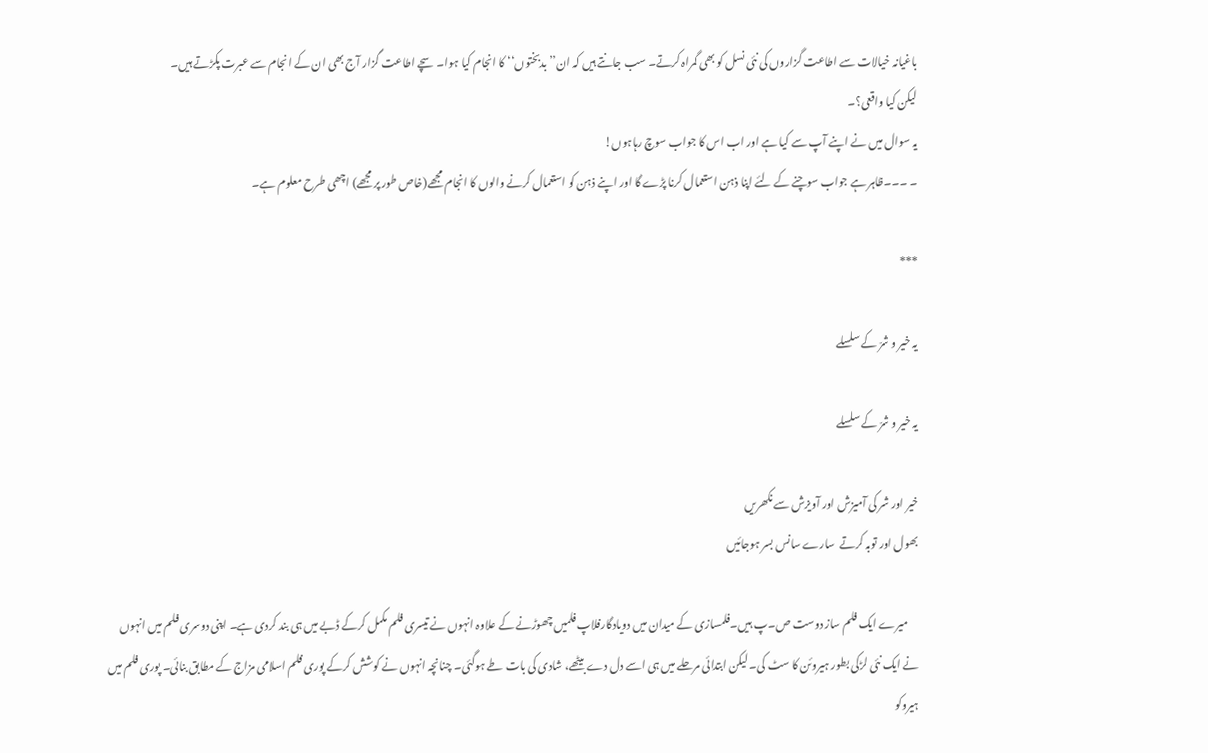باغیانہ خیالات سے اطاعت گزاروں کی نئی نسل کو بھی گمراہ کرتے۔ سب جانتے ہیں کہ ان’’ بدبختوں‘‘ کا انجام کیا ہوا۔ سچے اطاعت گزار آج بھی ان کے انجام سے عبرت پکڑتے ہیں۔
لیکن کیا واقعی؟۔
یہ سوال میں نے اپنے آپ سے کیا ہے اور اب اس کا جواب سوچ رہاہوں!
۔ ۔۔۔ظاہر ہے جواب سوچنے کے لئے اپنا ذہن استعمال کرنا پڑے گا اور اپنے ذہن کو استعمال کرنے والوں کا انجام مجھے(خاص طور پر مجھے) اچھی طرح معلوم ہے۔

***

یہ خیر و شرّ کے سلسلے

یہ خیر و شرّ کے سلسلے

خیر اور شر کی آمیزش اور آویزش سے نکھریں
بھول اور توبہ کرتے  سارے سانس بسر ہوجائیں

     میرے ایک فلم ساز دوست ص۔پ ہیں۔فلمسازی کے میدان میں دویادگارفلاپ فلمیں چھوڑنے کے علاوہ انہوں نے تیسری فلم مکمل کرکے ڈبے میں ہی بند کردی ہے۔ اپنی دوسری فلم میں انہوں نے ایک نئی لڑکی بطور ہیروئن کا سٹ کی۔ لیکن ابتدائی مرحلے میں ہی اسے دل دے بیٹھے، شادی کی بات طے ہوگئی۔ چنانچہ انہوں نے کوشش کرکے پوری فلم اسلامی مزاج کے مطابق بنائی۔ پوری فلم میں ہیروکو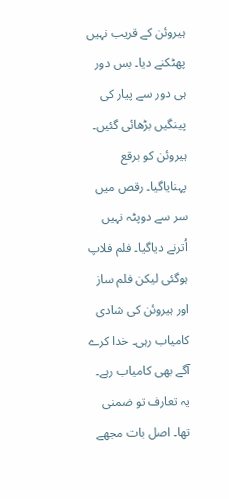ہیروئن کے قریب نہیں پھٹکنے دیا۔ بس دور ہی دور سے پیار کی پینگیں بڑھائی گئیں۔ ہیروئن کو برقع پہنایاگیا۔ رقص میں سر سے دوپٹہ نہیں اُترنے دیاگیا۔ فلم فلاپ ہوگئی لیکن فلم ساز اور ہیروئن کی شادی کامیاب رہی۔ خدا کرے آگے بھی کامیاب رہے۔ یہ تعارف تو ضمنی تھا۔ اصل بات مجھے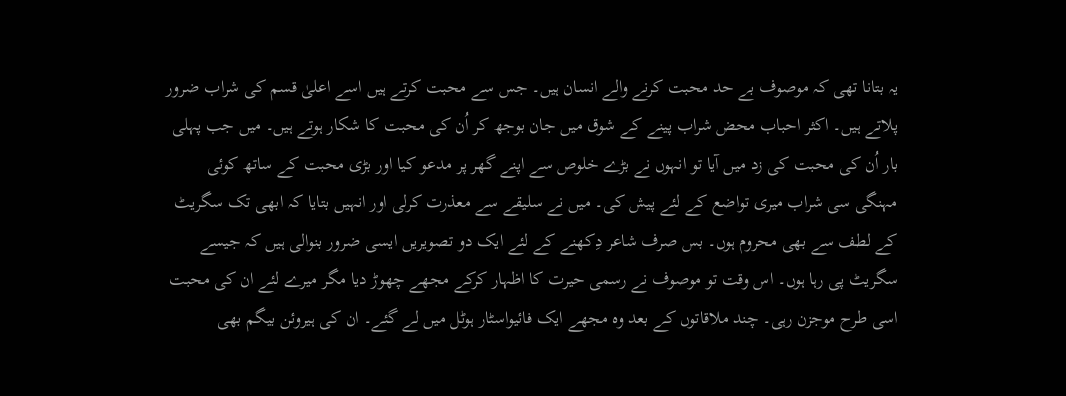یہ بتانا تھی کہ موصوف بے حد محبت کرنے والے انسان ہیں۔ جس سے محبت کرتے ہیں اسے اعلیٰ قسم کی شراب ضرور پلاتے ہیں۔ اکثر احباب محض شراب پینے کے شوق میں جان بوجھ کر اُن کی محبت کا شکار ہوتے ہیں۔ میں جب پہلی بار اُن کی محبت کی زد میں آیا تو انہوں نے بڑے خلوص سے اپنے گھر پر مدعو کیا اور بڑی محبت کے ساتھ کوئی مہنگی سی شراب میری تواضع کے لئے پیش کی۔ میں نے سلیقے سے معذرت کرلی اور انہیں بتایا کہ ابھی تک سگریٹ کے لطف سے بھی محروم ہوں۔ بس صرف شاعر دِکھنے کے لئے ایک دو تصویریں ایسی ضرور بنوالی ہیں کہ جیسے سگریٹ پی رہا ہوں۔ اس وقت تو موصوف نے رسمی حیرت کا اظہار کرکے مجھے چھوڑ دیا مگر میرے لئے ان کی محبت اسی طرح موجزن رہی۔ چند ملاقاتوں کے بعد وہ مجھے ایک فائیواسٹار ہوٹل میں لے گئے۔ ان کی ہیروئن بیگم بھی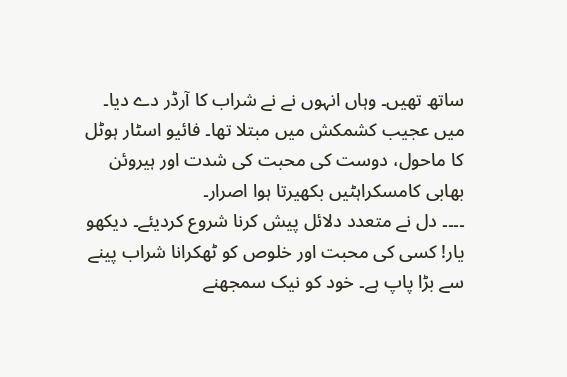ساتھ تھیں۔ وہاں انہوں نے نے شراب کا آرڈر دے دیا۔ میں عجیب کشمکش میں مبتلا تھا۔ فائیو اسٹار ہوٹل کا ماحول، دوست کی محبت کی شدت اور ہیروئن بھابی کامسکراہٹیں بکھیرتا ہوا اصرار۔
۔۔۔۔ دل نے متعدد دلائل پیش کرنا شروع کردیئے۔ دیکھو یار! کسی کی محبت اور خلوص کو ٹھکرانا شراب پینے سے بڑا پاپ ہے۔ خود کو نیک سمجھنے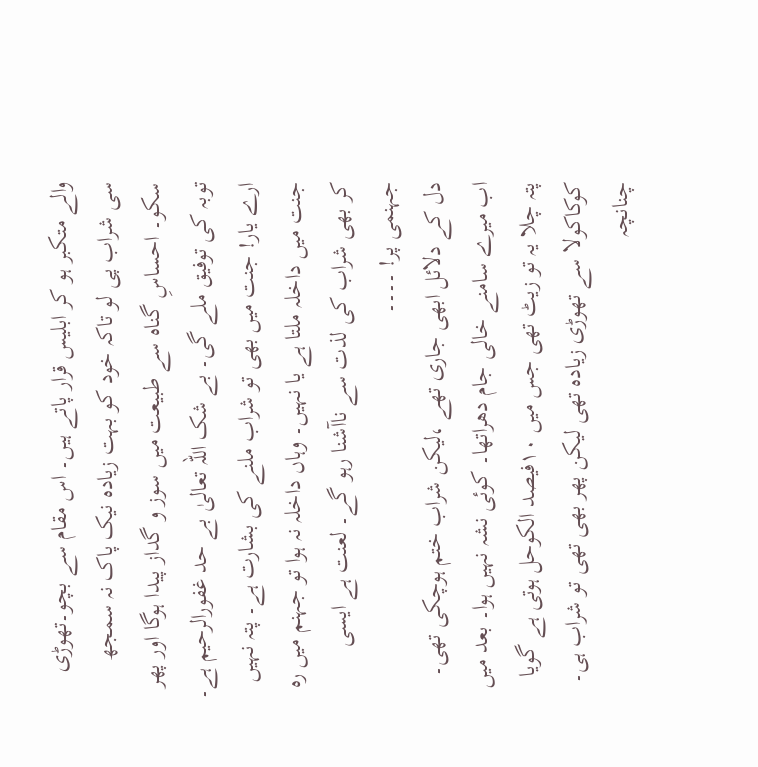والے متکبر ہو کر ابلیس قرار پاتے ہیں۔ اس مقام سے بچو۔تھوڑی سی شراب پی لو تاکہ خود کو بہت زیادہ نیک پاک نہ سمجھ سکو۔ احساسِ گناہ سے طبیعت میں سوز و گداز پیدا ہوگا اور پھر توبہ کی توفیق ملے گی۔ بے شک اللہ تعالیٰ بے حد غفورالرحیم ہے۔ ارے یار! جنت میں بھی تو شراب ملنے کی بشارت ہے۔ پتہ نہیں جنت میں داخلہ ملتا ہے یا نہیں۔ وہاں داخلہ نہ ہوا تو جہنم میں رہ کر بھی شراب کی لذت سے ناآشنا رہو گے۔ لعنت ہے ایسی جہنمی پر! ۔۔۔۔
دل کے دلائل ابھی جاری تھے ،لیکن شراب ختم ہوچکی تھی۔ اب میرے سامنے خالی جام دھراتھا۔ کوئی نشہ نہیں ہوا۔ بعد میں پتہ چلا یہ تو زیٹ تھی جس میں ۱۰فیصد الکوحل ہوتی ہے گویا کوکاکولا سے تھوڑی زیادہ تھی لیکن پھر بھی تھی تو شراب ہی۔ چنانچہ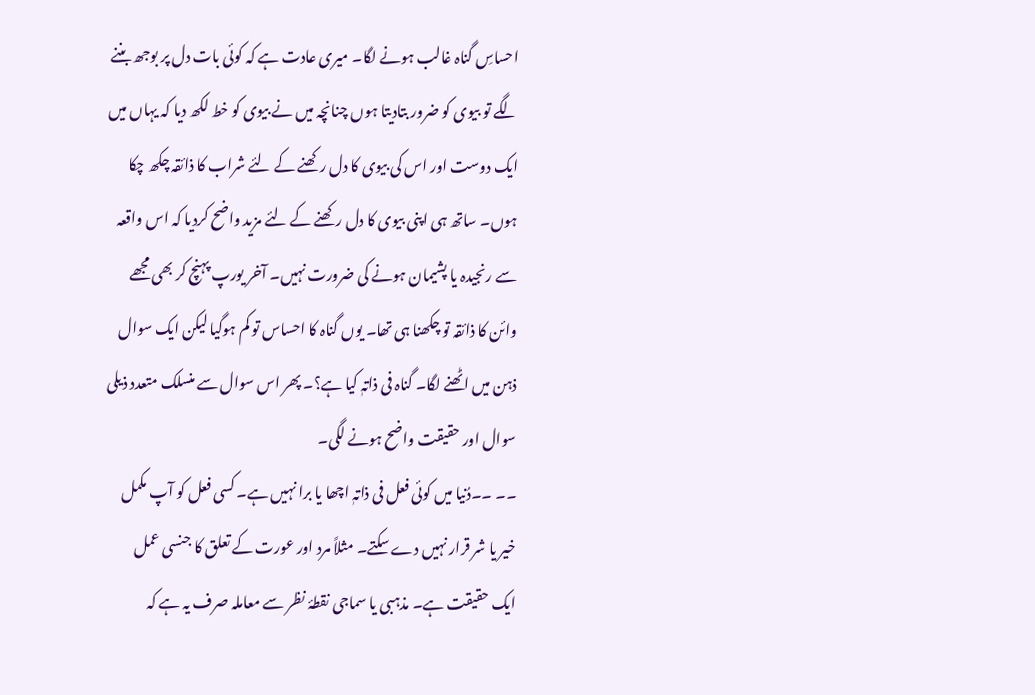احساسِ گناہ غالب ہونے لگا۔ میری عادت ہے کہ کوئی بات دل پر بوجھ بننے لگے تو بیوی کو ضرور بتادیتا ہوں چنانچہ میں نے بیوی کو خط لکھ دیا کہ یہاں میں ایک دوست اور اس کی بیوی کا دل رکھنے کے لئے شراب کا ذائقہ چکھ چکا ہوں۔ ساتھ ہی اپنی بیوی کا دل رکھنے کے لئے مزید واضح کردیا کہ اس واقعہ سے رنجیدہ یا پشیمان ہونے کی ضرورت نہیں۔ آخر یورپ پہنچ کر بھی مجھے وائن کا ذائقہ تو چکھنا ہی تھا۔ یوں گناہ کا احساس تو کم ہوگیا لیکن ایک سوال ذہن میں اٹھنے لگا۔ گناہ فی ذاتہٖ کیا ہے؟۔ پھر اس سوال سے منسلک متعدد ذیلی سوال اور حقیقت واضح ہونے لگی۔
۔۔ ۔۔دُنیا میں کوئی فعل فی ذاتہٖ اچھا یا برا نہیں ہے۔ کسی فعل کو آپ مکمل خیر یا شر قرار نہیں دے سکتے۔ مثلاً مرد اور عورت کے تعلق کا جنسی عمل ایک حقیقت ہے۔ مذہبی یا سماجی نقطۂ نظر سے معاملہ صرف یہ ہے کہ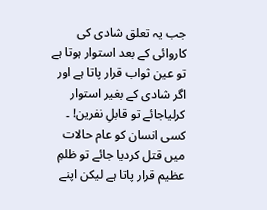جب یہ تعلق شادی کی کاروائی کے بعد استوار ہوتا ہے تو عین ثواب قرار پاتا ہے اور اگر شادی کے بغیر استوار کرلیاجائے تو قابلِ نفرین! ۔ کسی انسان کو عام حالات میں قتل کردیا جائے تو ظلمِ عظیم قرار پاتا ہے لیکن اپنے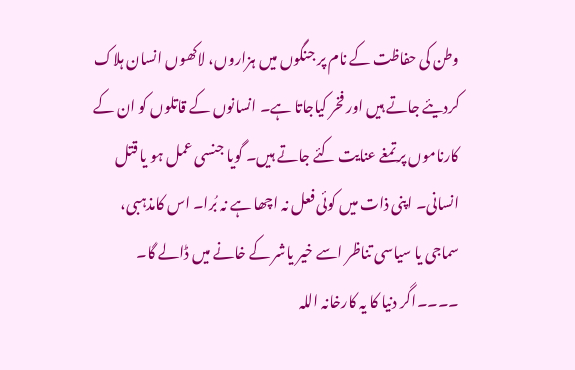وطن کی حفاظت کے نام پر جنگوں میں ہزاروں، لاکھوں انسان ہلاک کردیئے جاتے ہیں اور فخر کیاجاتا ہے۔ انسانوں کے قاتلوں کو ان کے کارناموں پر تمغے عنایت کئے جاتے ہیں۔ گویا جنسی عمل ہو یا قتل انسانی۔ اپنی ذات میں کوئی فعل نہ اچھا ہے نہ بُرا۔ اس کامذہبی، سماجی یا سیاسی تناظر اسے خیر یاشر کے خانے میں ڈالے گا۔
۔۔۔۔اگر دنیا کا یہ کارخانہ اللہ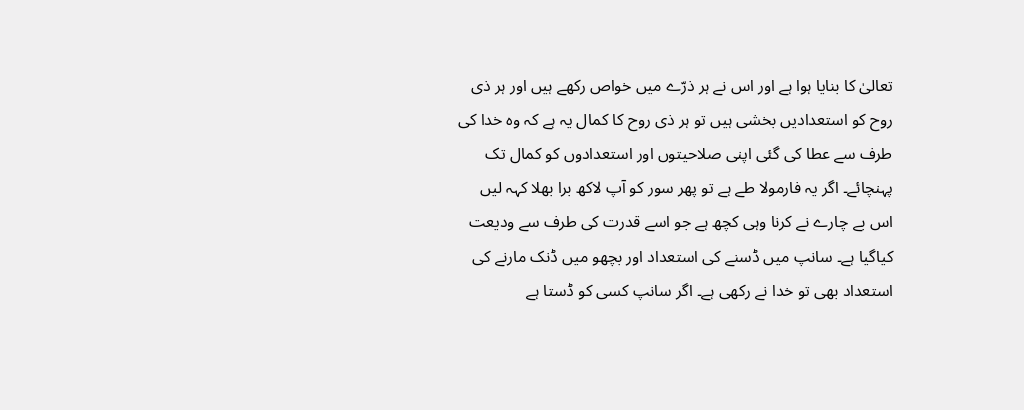تعالیٰ کا بنایا ہوا ہے اور اس نے ہر ذرّے میں خواص رکھے ہیں اور ہر ذی روح کو استعدادیں بخشی ہیں تو ہر ذی روح کا کمال یہ ہے کہ وہ خدا کی طرف سے عطا کی گئی اپنی صلاحیتوں اور استعدادوں کو کمال تک پہنچائے۔ اگر یہ فارمولا طے ہے تو پھر سور کو آپ لاکھ برا بھلا کہہ لیں اس بے چارے نے کرنا وہی کچھ ہے جو اسے قدرت کی طرف سے ودیعت کیاگیا ہے۔ سانپ میں ڈسنے کی استعداد اور بچھو میں ڈنک مارنے کی استعداد بھی تو خدا نے رکھی ہے۔ اگر سانپ کسی کو ڈستا ہے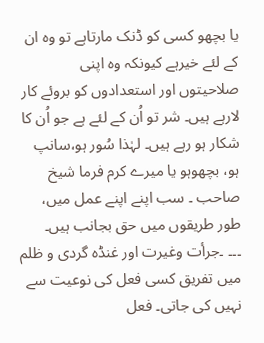یا بچھو کسی کو ڈنک مارتاہے تو وہ ان کے لئے خیرہے کیونکہ وہ اپنی صلاحیتوں اور استعدادوں کو بروئے کار لارہے ہیں۔ شر تو اُن کے لئے ہے جو اُن کا شکار ہو رہے ہیں۔ لہٰذا سُور ہو،سانپ ہو، بچھوہو یا میرے کرم فرما شیخ صاحب ۔ سب اپنے اپنے عمل میں، طور طریقوں میں حق بجانب ہیں۔
۔۔۔ ۔جرأت وغیرت اور غنڈہ گردی و ظلم میں تفریق کسی فعل کی نوعیت سے نہیں کی جاتی۔ فعل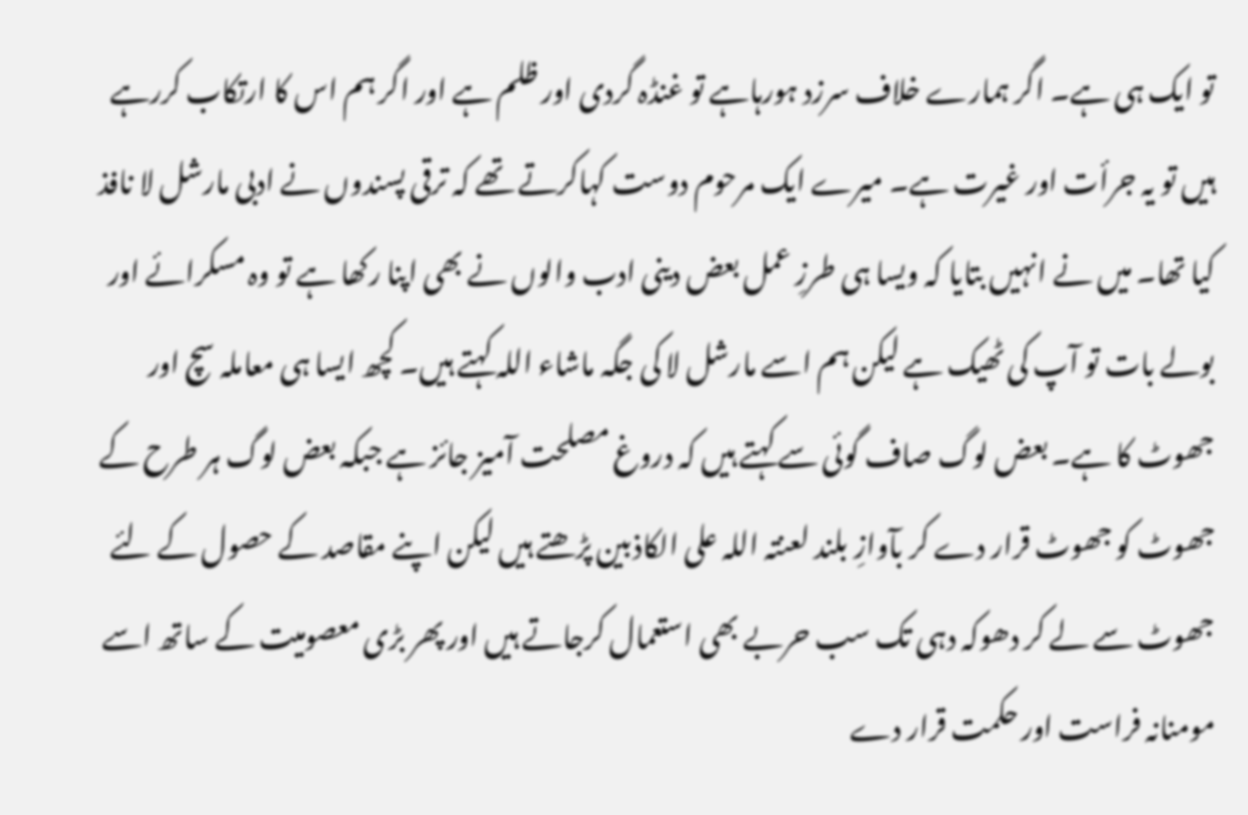تو ایک ہی ہے۔ اگر ہمارے خلاف سرزد ہورہاہے تو غنڈہ گردی اور ظلم ہے اور اگر ہم اس کا ارتکاب کررہے ہیں تو یہ جرأت اور غیرت ہے۔ میرے ایک مرحوم دوست کہاکرتے تھے کہ ترقی پسندوں نے ادبی مارشل لا نافذ کیا تھا۔ میں نے انہیں بتایا کہ ویسا ہی طرزِ عمل بعض دینی ادب والوں نے بھی اپنا رکھا ہے تو وہ مسکرائے اور بولے بات تو آپ کی ٹھیک ہے لیکن ہم اسے مارشل لا کی جگہ ماشاء اللہ کہتے ہیں۔ کچھ ایسا ہی معاملہ سچ اور جھوٹ کا ہے۔ بعض لوگ صاف گوئی سے کہتے ہیں کہ دروغ مصلحت آمیز جائز ہے جبکہ بعض لوگ ہر طرح کے جھوٹ کو جھوٹ قرار دے کر بآوازِ بلند لعنتہ اللہ علی الکاذبین پڑھتے ہیں لیکن اپنے مقاصد کے حصول کے لئے جھوٹ سے لے کر دھوکہ دہی تک سب حربے بھی استعمال کرجاتے ہیں اور پھر بڑی معصومیت کے ساتھ اسے مومنانہ فراست اور حکمت قرار دے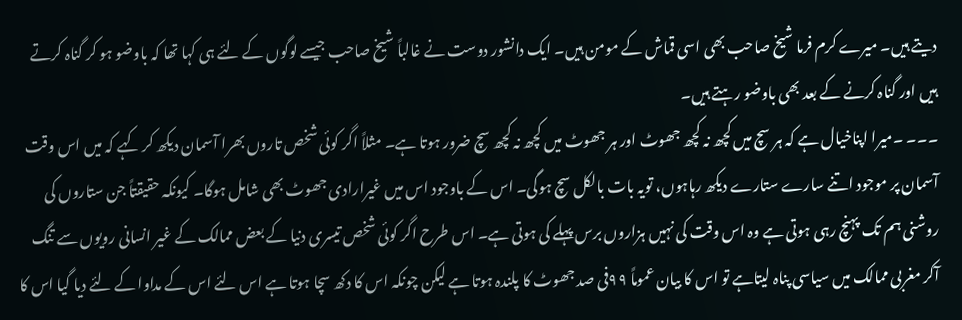دیتے ہیں۔ میرے کرم فرما شیخ صاحب بھی اسی قماش کے مومن ہیں۔ ایک دانشور دوست نے غالباً شیخ صاحب جیسے لوگوں کے لئے ہی کہا تھا کہ باوضو ہو کر گناہ کرتے ہیں اور گناہ کرنے کے بعد بھی باوضو رہتے ہیں۔
۔۔۔ ۔میرا اپناخیال ہے کہ ہر سچ میں کچھ نہ کچھ جھوٹ اور ہر جھوٹ میں کچھ نہ کچھ سچ ضرور ہوتا ہے۔ مثلاً اگر کوئی شخص تاروں بھرا آسمان دیکھ کر کہے کہ میں اس وقت آسمان پر موجود اتنے سارے ستارے دیکھ رہاہوں، تویہ بات بالکل سچ ہوگی۔ اس کے باوجود اس میں غیرارادی جھوٹ بھی شامل ہوگا۔ کیونکہ حقیقتاً جن ستاروں کی روشنی ہم تک پہنچ رہی ہوتی ہے وہ اس وقت کی نہیں ہزاروں برس پہلے کی ہوتی ہے۔ اس طرح اگر کوئی شخص تیسری دنیا کے بعض ممالک کے غیر انسانی رویوں سے تنگ آکر مغربی ممالک میں سیاسی پناہ لیتاہے تو اس کا بیان عموماً ۹۹فی صد جھوٹ کا پلندہ ہوتا ہے لیکن چونکہ اس کا دکھ سچا ہوتا ہے اس لئے اس کے مداوا کے لئے دیا گیا اس کا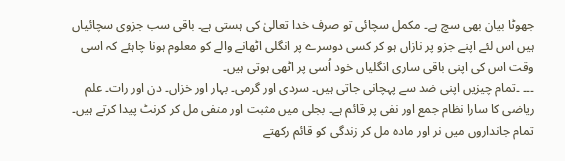جھوٹا بیان بھی سچ ہے۔ مکمل سچائی تو صرف خدا تعالیٰ کی ہستی ہے۔ باقی سب جزوی سچائیاں ہیں اس لئے اپنے جزو پر نازاں ہو کر کسی دوسرے پر انگلی اٹھانے والے کو معلوم ہونا چاہئے کہ اسی وقت اس کی اپنی باقی ساری انگلیاں خود اُسی پر اٹھی ہوتی ہیں۔
۔۔۔ ۔تمام چیزیں اپنی ضد سے پہچانی جاتی ہیں۔ سردی اور گرمی۔ بہار اور خزاں۔ دن اور رات۔ علم ریاضی کا سارا نظام جمع اور نفی پر قائم ہے۔ بجلی میں مثبت اور منفی مل کر کرنٹ پیدا کرتے ہیں۔ تمام جانداروں میں نر اور مادہ مل کر زندگی کو قائم رکھتے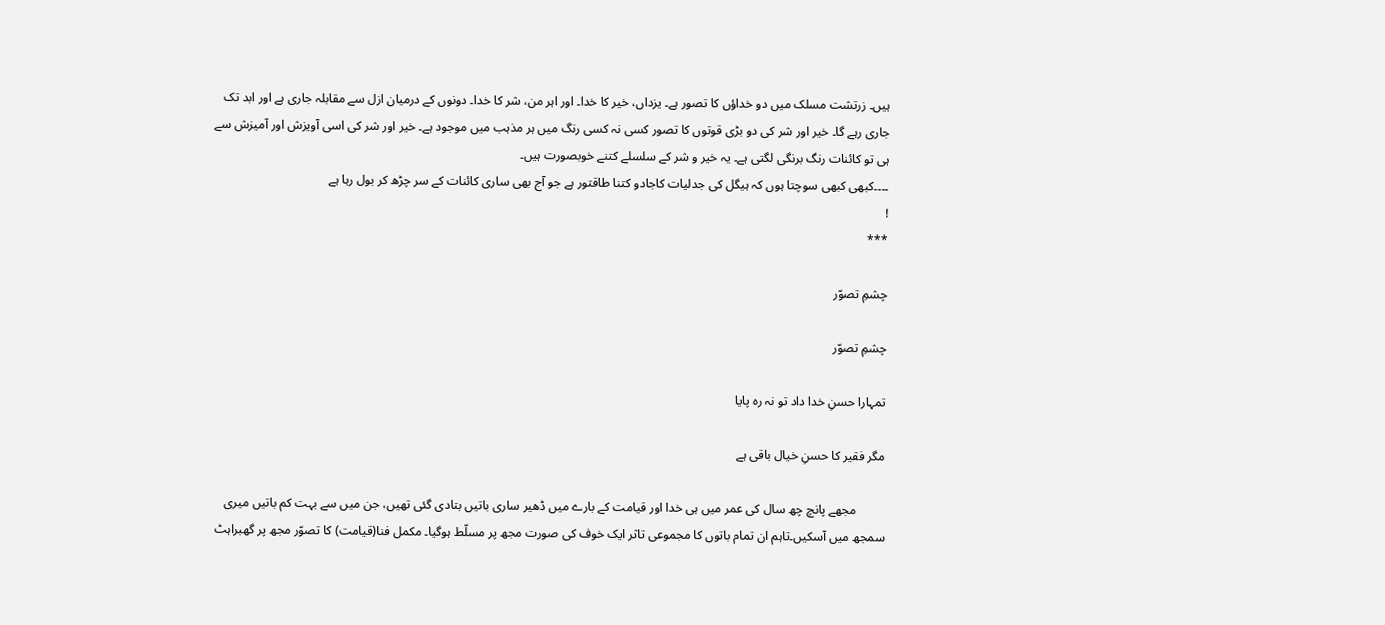ہیں۔ زرتشت مسلک میں دو خداؤں کا تصور ہے۔ یزداں، خیر کا خدا۔ اور اہر من، شر کا خدا۔ دونوں کے درمیان ازل سے مقابلہ جاری ہے اور ابد تک جاری رہے گا۔ خیر اور شر کی دو بڑی قوتوں کا تصور کسی نہ کسی رنگ میں ہر مذہب میں موجود ہے۔ خیر اور شر کی اسی آویزش اور آمیزش سے ہی تو کائنات رنگ برنگی لگتی ہے۔ یہ خیر و شر کے سلسلے کتنے خوبصورت ہیں۔
۔۔۔۔کبھی کبھی سوچتا ہوں کہ ہیگل کی جدلیات کاجادو کتنا طاقتور ہے جو آج بھی ساری کائنات کے سر چڑھ کر بول رہا ہے
!
***

چشمِ تصوّر

چشمِ تصوّر

تمہارا حسنِ خدا داد تو نہ رہ پایا

مگر فقیر کا حسنِ خیال باقی ہے

         مجھے پانچ چھ سال کی عمر میں ہی خدا اور قیامت کے بارے میں ڈھیر ساری باتیں بتادی گئی تھیں، جن میں سے بہت کم باتیں میری سمجھ میں آسکیں۔تاہم ان تمام باتوں کا مجموعی تاثر ایک خوف کی صورت مجھ پر مسلّط ہوگیا۔ مکمل فنا(قیامت) کا تصوّر مجھ پر گھبراہٹ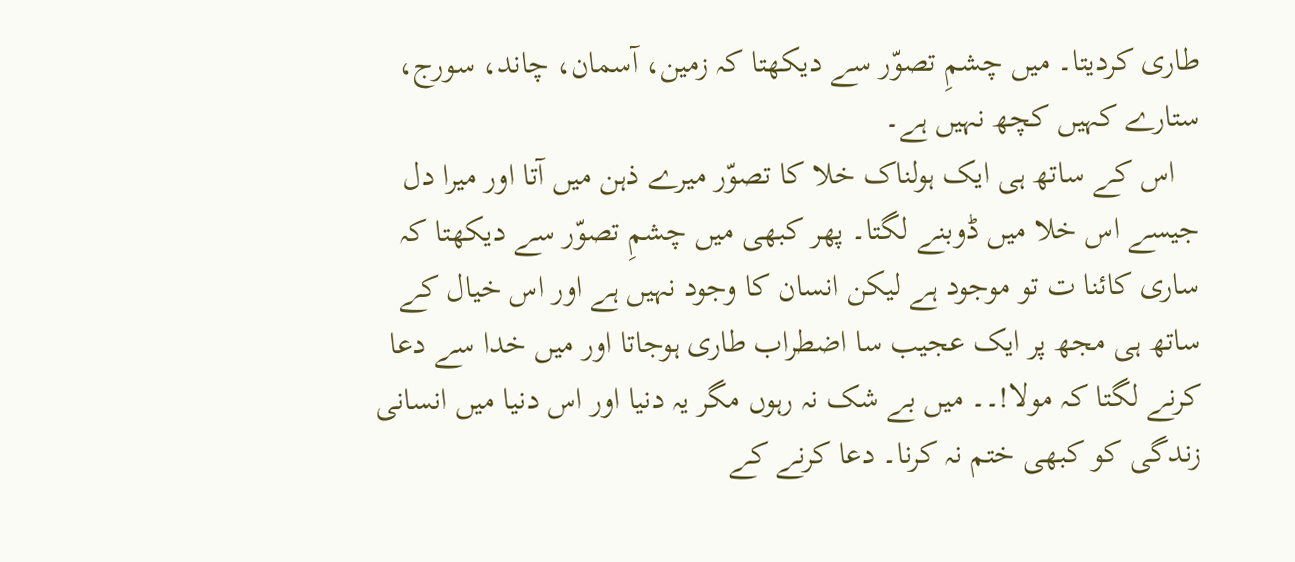طاری کردیتا۔ میں چشمِ تصوّر سے دیکھتا کہ زمین، آسمان، چاند، سورج، ستارے کہیں کچھ نہیں ہے۔
   اس کے ساتھ ہی ایک ہولناک خلا کا تصوّر میرے ذہن میں آتا اور میرا دل جیسے اس خلا میں ڈوبنے لگتا۔ پھر کبھی میں چشمِ تصوّر سے دیکھتا کہ ساری کائنا ت تو موجود ہے لیکن انسان کا وجود نہیں ہے اور اس خیال کے ساتھ ہی مجھ پر ایک عجیب سا اضطراب طاری ہوجاتا اور میں خدا سے دعا کرنے لگتا کہ مولا!۔۔ میں بے شک نہ رہوں مگر یہ دنیا اور اس دنیا میں انسانی زندگی کو کبھی ختم نہ کرنا۔ دعا کرنے کے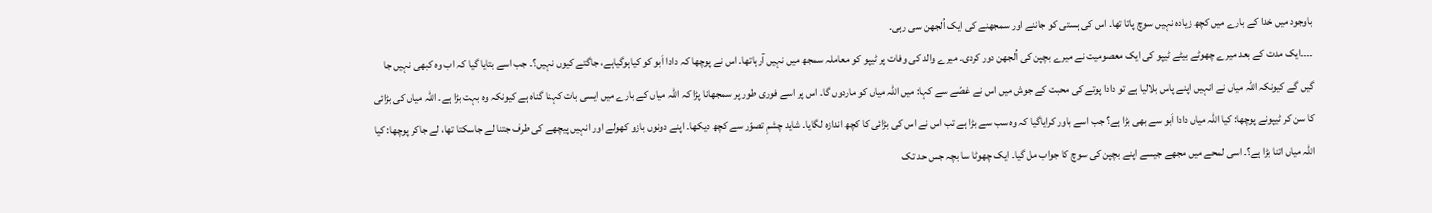باوجود میں خدا کے بارے میں کچھ زیادہ نہیں سوچ پاتا تھا۔ اس کی ہستی کو جاننے اور سمجھنے کی ایک اُلجھن سی رہی۔
۔۔۔۔ایک مدت کے بعد میرے چھوٹے بیٹے ٹیپو کی ایک معصومیت نے میرے بچپن کی اُلجھن دور کردی۔ میرے والد کی وفات پر ٹیپو کو معاملہ سمجھ میں نہیں آرہاتھا۔ اس نے پوچھا کہ دادا اَبو کو کیاہوگیاہے، جاگتے کیوں نہیں؟۔ جب اسے بتایا گیا کہ اب وہ کبھی نہیں جا گیں گے کیونکہ اللہ میاں نے انہیں اپنے پاس بلالیا ہے تو دادا پوتے کی محبت کے جوش میں اس نے غصّے سے کہا: میں اللہ میاں کو ماردوں گا۔ اس پر اسے فوری طور پر سمجھانا پڑا کہ اللہ میاں کے بارے میں ایسی بات کہنا گناہ ہے کیونکہ وہ بہت بڑا ہے۔ اللہ میاں کی بڑائی کا سن کر ٹیپونے پوچھا: کیا اللہ میاں دادا اَبو سے بھی بڑا ہے؟ جب اسے باور کرایاگیا کہ وہ سب سے بڑا ہے تب اس نے اس کی بڑائی کا کچھ اندازہ لگایا۔ شاید چشمِ تصوّر سے کچھ دیکھا۔ اپنے دونوں بازو کھولے اور انہیں پیچھے کی طرف جتنا لے جاسکتا تھا، لے جاکر پوچھا: کیا اللہ میاں اتنا بڑا ہے؟۔ اسی لمحے میں مجھے جیسے اپنے بچپن کی سوچ کا جواب مل گیا۔ ایک چھوٹا سا بچہ جس حد تک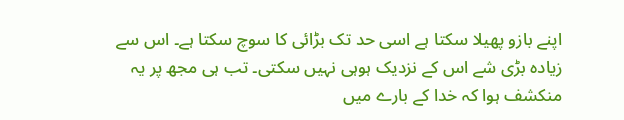اپنے بازو پھیلا سکتا ہے اسی حد تک بڑائی کا سوچ سکتا ہے۔ اس سے زیادہ بڑی شے اس کے نزدیک ہوہی نہیں سکتی۔ تب ہی مجھ پر یہ منکشف ہوا کہ خدا کے بارے میں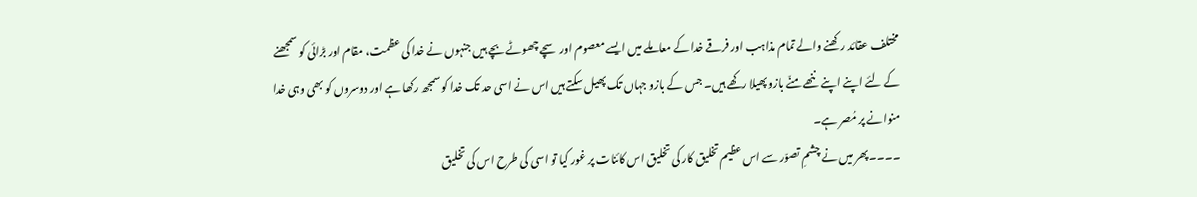مختلف عقائد رکھنے والے تمام مذاہب اور فرقے خدا کے معاملے میں ایسے معصوم اور سچے چھوٹے بچے ہیں جنہوں نے خدا کی عظمت، مقام اور بڑائی کو سمجھنے کے لئے اپنے اپنے ننھے منّے بازو پھیلا رکھے ہیں۔ جس کے بازو جہاں تک پھیل سکتے ہیں اس نے اسی حد تک خدا کو سمجھ رکھا ہے اور دوسروں کو بھی وہی خدا منوانے پر مُصر ہے۔
۔۔۔۔پھر میں نے چشمِ تصوّر سے اس عظیم تخلیق کار کی تخلیق اس کائنات پر غور کیا تو اسی کی طرح اس کی تخلیق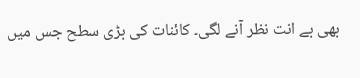بھی بے انت نظر آنے لگی۔ کائنات کی بڑی سطح جس میں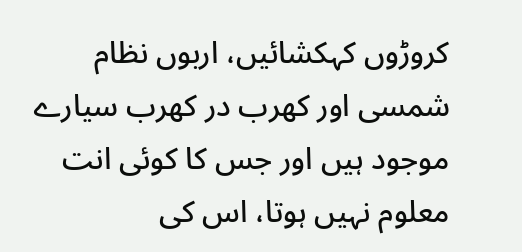کروڑوں کہکشائیں، اربوں نظام شمسی اور کھرب در کھرب سیارے موجود ہیں اور جس کا کوئی انت معلوم نہیں ہوتا، اس کی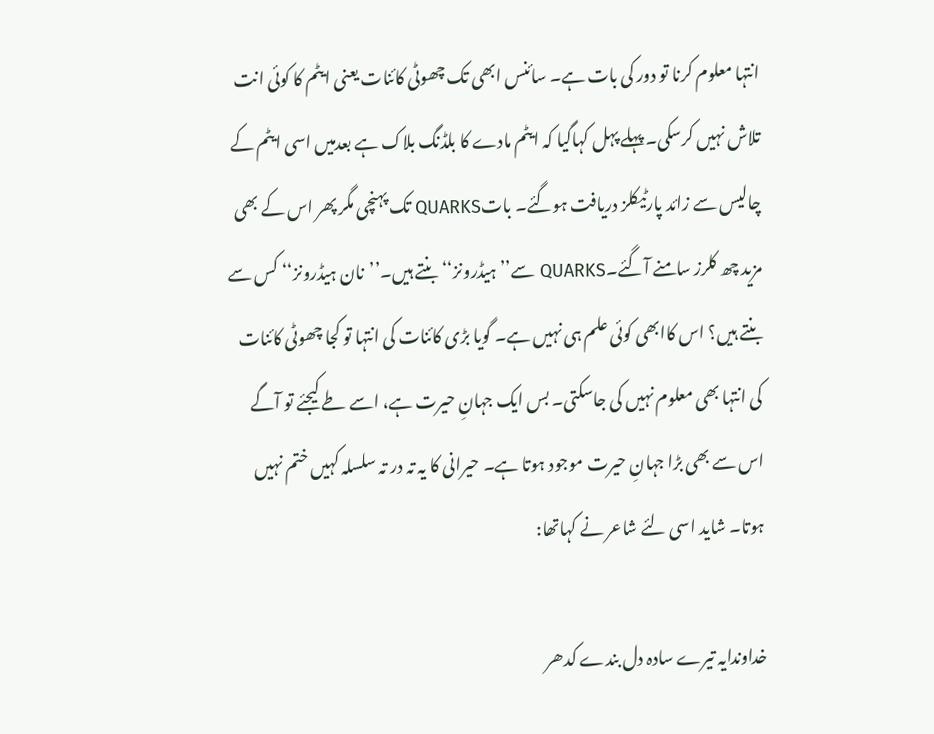انتہا معلوم کرنا تو دور کی بات ہے۔ سائنس ابھی تک چھوٹی کائنات یعنی ایٹم کا کوئی انت تلاش نہیں کرسکی۔ پہلے پہل کہاگیا کہ ایٹم مادے کا بلڈنگ بلاک ہے بعدمیں اسی ایٹم کے چالیس سے زائد پارٹیکلز دریافت ہوگئے۔ باتQUARKS تک پہنچی مگر پھر اس کے بھی مزید چھ کلرز سامنے آگئے۔QUARKS سے’’ہیڈرونز‘‘ بنتے ہیں۔’’نان ہیڈرونز‘‘ کس سے بنتے ہیں؟ اس کاابھی کوئی علم ہی نہیں ہے۔ گویا بڑی کائنات کی انتہا تو کجا چھوٹی کائنات کی انتہا بھی معلوم نہیں کی جاسکتی۔ بس ایک جہانِ حیرت ہے، اسے طے کیجئے تو آگے اس سے بھی بڑا جہانِ حیرت موجود ہوتا ہے۔ حیرانی کا یہ تہ در تہ سلسلہ کہیں ختم نہیں ہوتا۔ شاید اسی لئے شاعر نے کہاتھا:

خداوندایہ تیرے سادہ دل بندے کدھر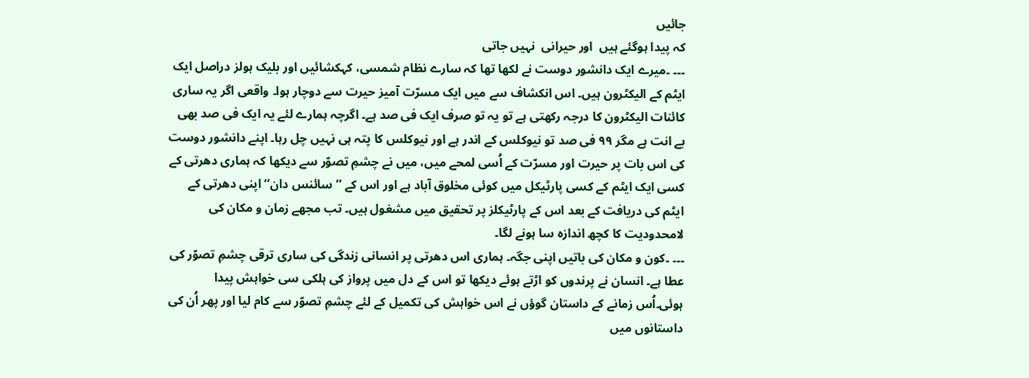جائیں
کہ پیدا ہوگئے ہیں  اور حیرانی  نہیں جاتی
۔۔۔ ۔میرے ایک دانشور دوست نے لکھا تھا کہ سارے نظام شمسی، کہکشائیں اور بلیک ہولز دراصل ایک ایٹم کے الیکٹرون ہیں۔ اس انکشاف سے میں ایک مسرّت آمیز حیرت سے دوچار ہوا۔ واقعی اگر یہ ساری کائنات الیکٹرون کا درجہ رکھتی ہے تو یہ تو صرف ایک فی صد ہے۔ اگرچہ ہمارے لئے یہ ایک فی صد بھی بے انت ہے مگر ۹۹ فی صد تو نیوکلس کے اندر ہے اور نیوکلس کا پتہ ہی نہیں چل رہا۔ اپنے دانشور دوست کی اس بات پر حیرت اور مسرّت کے اُسی لمحے میں، میں نے چشمِ تصوّر سے دیکھا کہ ہماری دھرتی کے کسی ایک ایٹم کے کسی پارٹیکل میں کوئی مخلوق آباد ہے اور اس کے ’’سائنس دان‘‘ اپنی دھرتی کے ایٹم کی دریافت کے بعد اس کے پارٹیکلز پر تحقیق میں مشغول ہیں۔ تب مجھے زمان و مکان کی لامحدودیت کا کچھ اندازہ سا ہونے لگا۔
۔۔۔ ۔کون و مکان کی باتیں اپنی جگہ۔ ہماری اس دھرتی پر انسانی زندگی کی ساری ترقی چشمِ تصوّر کی عطا ہے۔ انسان نے پرندوں کو اڑتے ہوئے دیکھا تو اس کے دل میں پرواز کی ہلکی سی خواہش پیدا ہوئی۔اُس زمانے کے داستان گوؤں نے اس خواہش کی تکمیل کے لئے چشمِ تصوّر سے کام لیا اور پھر اُن کی داستانوں میں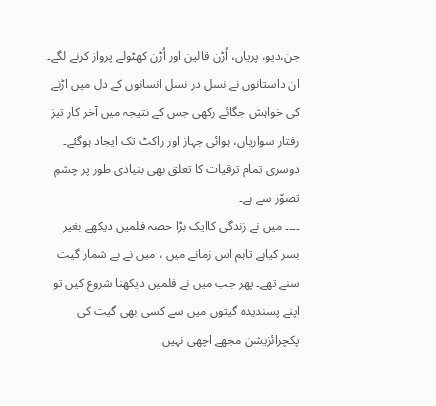جن،دیو، پریاں، اُڑن قالین اور اُڑن کھٹولے پرواز کرنے لگے۔ ان داستانوں نے نسل در نسل انسانوں کے دل میں اڑنے کی خواہش جگائے رکھی جس کے نتیجہ میں آخر کار تیز رفتار سواریاں، ہوائی جہاز اور راکٹ تک ایجاد ہوگئے۔ دوسری تمام ترقیات کا تعلق بھی بنیادی طور پر چشمِ تصوّر سے ہے۔
۔۔۔۔ میں نے زندگی کاایک بڑا حصہ فلمیں دیکھے بغیر بسر کیاہے تاہم اس زمانے میں ، میں نے بے شمار گیت سنے تھے۔ پھر جب میں نے فلمیں دیکھنا شروع کیں تو اپنے پسندیدہ گیتوں میں سے کسی بھی گیت کی پکچرائزیشن مجھے اچھی نہیں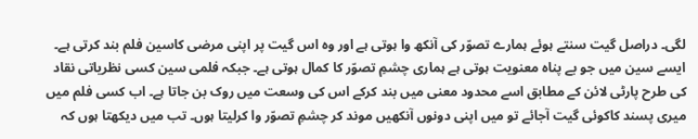لگی۔ دراصل گیت سنتے ہوئے ہمارے تصوّر کی آنکھ وا ہوتی ہے اور وہ اس گیت پر اپنی مرضی کاسین فلم بند کرتی ہے۔ ایسے سین میں جو بے پناہ معنویت ہوتی ہے ہماری چشمِ تصوّر کا کمال ہوتی ہے۔ جبکہ فلمی سین کسی نظریاتی نقاد کی طرح پارٹی لائن کے مطابق اسے محدود معنی میں بند کرکے اس کی وسعت میں روک بن جاتا ہے۔ اب کسی فلم میں میری پسند کاکوئی گیت آجائے تو میں اپنی دونوں آنکھیں موند کر چشمِ تصوّر وا کرلیتا ہوں۔ تب میں دیکھتا ہوں کہ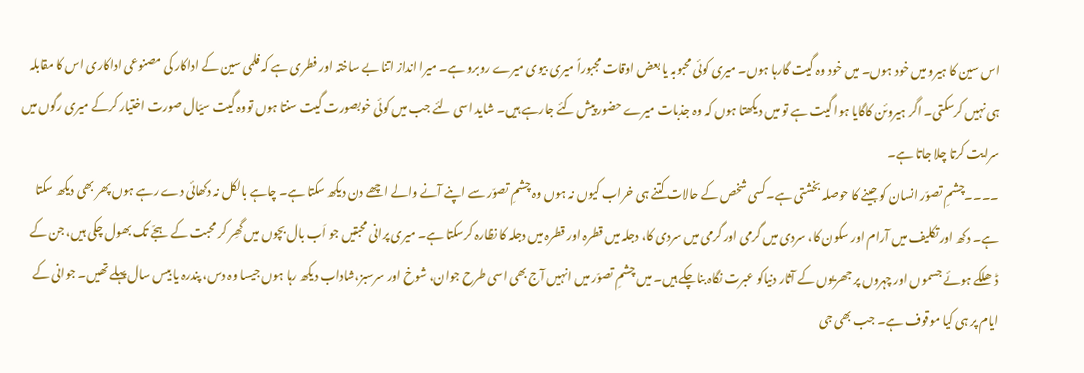اس سین کا ہیرو میں خود ہوں۔ میں خود وہ گیت گارہا ہوں۔ میری کوئی محبوبہ یا بعض اوقات مجبوراً میری بیوی میرے روبرو ہے۔ میرا انداز اتنا بے ساختہ اور فطری ہے کہ فلمی سین کے اداکار کی مصنوعی اداکاری اس کا مقابلہ ہی نہیں کرسکتی۔ اگر ہیروئن کاگایا ہوا گیت ہے تو میں دیکھتا ہوں کہ وہ جذبات میرے حضور پیش کئے جارہے ہیں۔ شاید اسی لئے جب میں کوئی خوبصورت گیت سنتا ہوں تووہ گیت سیّال صورت اختیار کرکے میری رگوں میں سرایت کرتا چلا جاتا ہے۔
۔۔۔۔چشمِ تصوّر انسان کو جینے کا حوصلہ بخشتی ہے۔کسی شخص کے حالات کتنے ہی خراب کیوں نہ ہوں وہ چشمِ تصوّر سے اپنے آنے والے اچھے دن دیکھ سکتا ہے۔ چاہے بالکل نہ دکھائی دے رہے ہوں پھر بھی دیکھ سکتا ہے۔ دکھ اور تکلیف میں آرام اور سکون کا، سردی میں گرمی اور گرمی میں سردی کا، دجلہ میں قطرہ اور قطرہ میں دجلہ کا نظارہ کرسکتا ہے۔ میری پرانی محبتیں جو اَب بال بچوں میں گھِر کر محبت کے ہجّے تک بھول چکی ہیں، جن کے ڈھلکے ہوئے جسموں اور چہروں پر جھریوں کے آثار دنیاکو عبرت نگاہ بناچکے ہیں۔ میں چشمِ تصوّر میں انہیں آج بھی اسی طرح جوان، شوخ اور سرسبز،شاداب دیکھ رہا ہوں جیسا وہ دس، پندرہ یا بیس سال پہلے تھیں۔ جوانی کے ایام پر ہی کیا موقوف ہے۔ جب بھی جی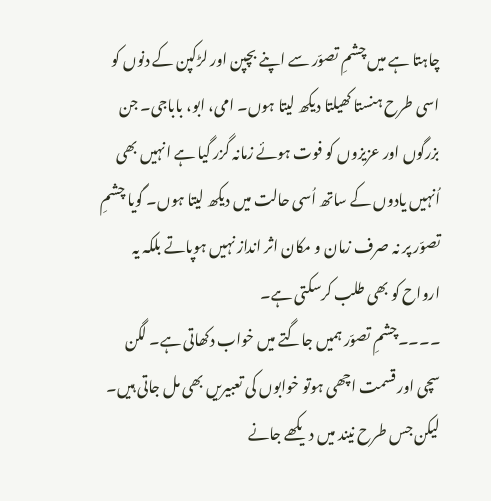چاہتا ہے میں چشمِ تصوّر سے اپنے بچپن اور لڑکپن کے دنوں کو اسی طرح ہنستا کھیلتا دیکھ لیتا ہوں۔ امی، ابو، باباجی۔ جن بزرگوں اور عزیزوں کو فوت ہوئے زمانہ گزر گیا ہے انہیں بھی اُنہیں یادوں کے ساتھ اُسی حالت میں دیکھ لیتا ہوں۔ گویا چشمِ تصوّر پر نہ صرف زمان و مکان اثر انداز نہیں ہوپاتے بلکہ یہ ارواح کو بھی طلب کرسکتی ہے۔
۔۔۔۔چشمِ تصوّر ہمیں جاگتے میں خواب دکھاتی ہے۔ لگن سچی اور قسمت اچھی ہوتو خوابوں کی تعبیریں بھی مل جاتی ہیں۔ لیکن جس طرح نیند میں دیکھے جانے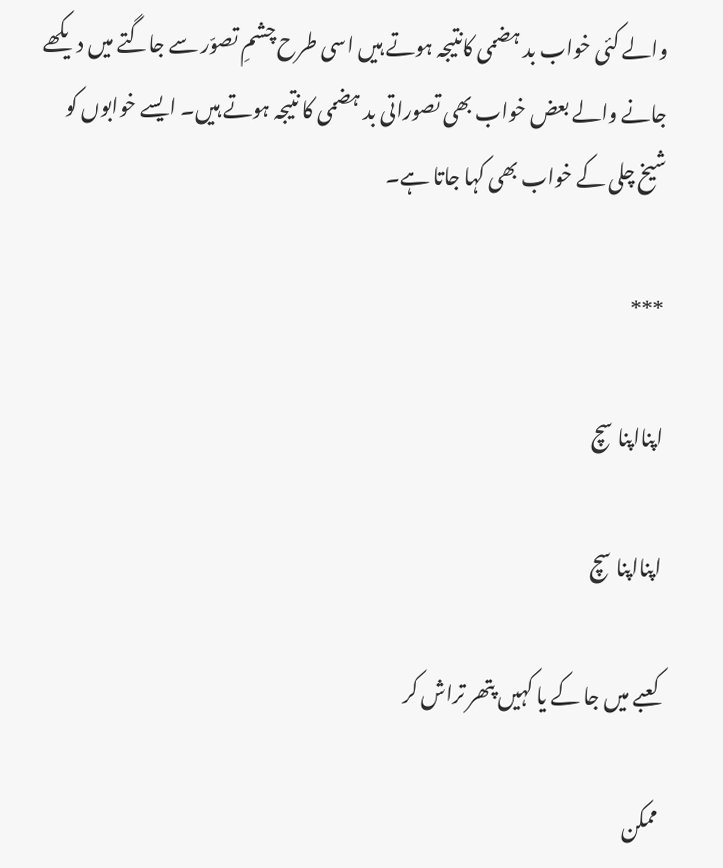والے کئی خواب بد ہضمی کانتیجہ ہوتے ہیں اسی طرح چشمِ تصوّر سے جاگتے میں دیکھے جانے والے بعض خواب بھی تصوراتی بد ہضمی کا نتیجہ ہوتے ہیں۔ ایسے خوابوں کو شیخ چلی کے خواب بھی کہا جاتا ہے۔

***

اپنااپنا سچ

اپنااپنا سچ

کعبے میں جا کے یا کہیں پتھر تراش کر

ممکن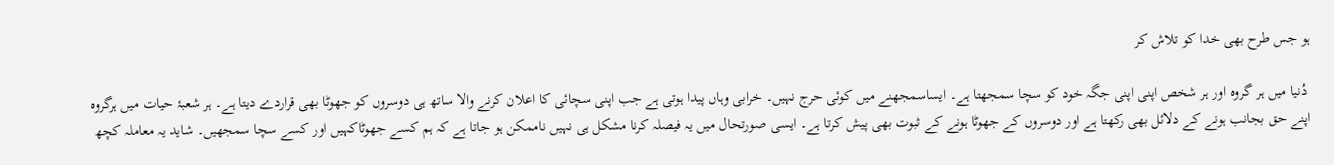ہو جس طرح بھی خدا کو تلاش کر

 دُنیا میں ہر گروہ اور ہر شخص اپنی اپنی جگہ خود کو سچا سمجھتا ہے۔ ایساسمجھنے میں کوئی حرج نہیں۔ خرابی وہاں پیدا ہوتی ہے جب اپنی سچائی کا اعلان کرنے والا ساتھ ہی دوسروں کو جھوٹا بھی قراردے دیتا ہے۔ ہر شعبۂ حیات میں ہرگروہ اپنے حق بجانب ہونے کے دلائل بھی رکھتا ہے اور دوسروں کے جھوٹا ہونے کے ثبوت بھی پیش کرتا ہے۔ ایسی صورتحال میں یہ فیصلہ کرنا مشکل ہی نہیں ناممکن ہو جاتا ہے کہ ہم کسے جھوٹاکہیں اور کسے سچا سمجھیں۔ شاید یہ معاملہ کچھ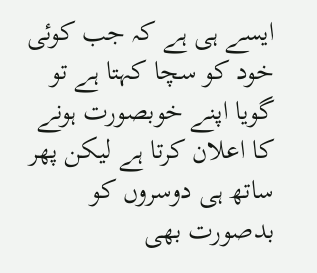ایسے ہی ہے کہ جب کوئی خود کو سچا کہتا ہے تو گویا اپنے خوبصورت ہونے کا اعلان کرتا ہے لیکن پھر ساتھ ہی دوسروں کو بدصورت بھی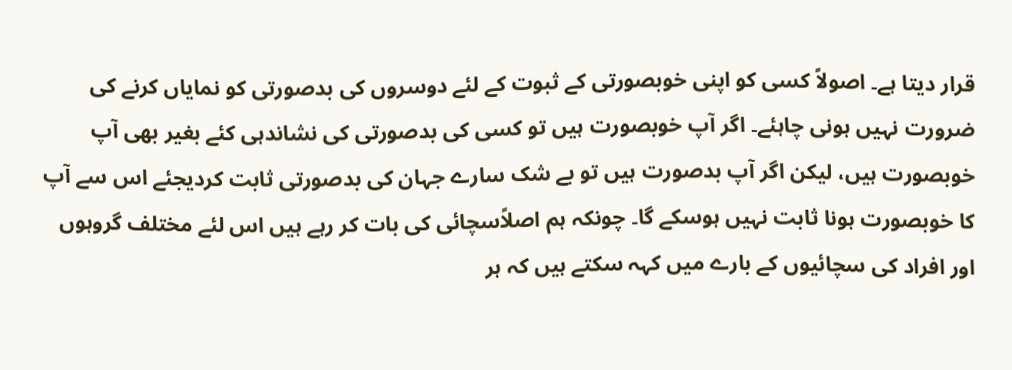قرار دیتا ہے۔ اصولاً کسی کو اپنی خوبصورتی کے ثبوت کے لئے دوسروں کی بدصورتی کو نمایاں کرنے کی ضرورت نہیں ہونی چاہئے۔ اگر آپ خوبصورت ہیں تو کسی کی بدصورتی کی نشاندہی کئے بغیر بھی آپ خوبصورت ہیں، لیکن اگر آپ بدصورت ہیں تو بے شک سارے جہان کی بدصورتی ثابت کردیجئے اس سے آپ کا خوبصورت ہونا ثابت نہیں ہوسکے گا۔ چونکہ ہم اصلاًسچائی کی بات کر رہے ہیں اس لئے مختلف گروہوں اور افراد کی سچائیوں کے بارے میں کہہ سکتے ہیں کہ ہر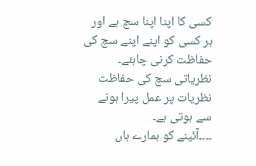کسی کا اپنا اپنا سچ ہے اور ہر کسی کو اپنے اپنے سچ کی حفاظت کرنی چاہئے۔ نظریاتی سچ کی حفاظت نظریات پر عمل پیرا ہونے سے ہوتی ہے۔
۔۔۔۔آئینے کو ہمارے ہاں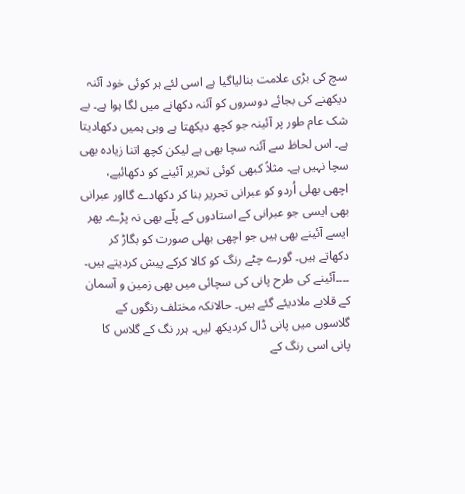سچ کی بڑی علامت بنالیاگیا ہے اسی لئے ہر کوئی خود آئنہ دیکھنے کی بجائے دوسروں کو آئنہ دکھانے میں لگا ہوا ہے۔ بے شک عام طور پر آئینہ جو کچھ دیکھتا ہے وہی ہمیں دکھادیتا ہے۔ اس لحاظ سے آئنہ سچا بھی ہے لیکن کچھ اتنا زیادہ بھی سچا نہیں ہے۔ مثلاً کبھی کوئی تحریر آئینے کو دکھائیے، اچھی بھلی اُردو کو عبرانی تحریر بنا کر دکھادے گااور عبرانی بھی ایسی جو عبرانی کے استادوں کے پلّے بھی نہ پڑے۔ پھر ایسے آئینے بھی ہیں جو اچھی بھلی صورت کو بگاڑ کر دکھاتے ہیں۔ گورے چٹے رنگ کو کالا کرکے پیش کردیتے ہیں۔
۔۔۔۔آئینے کی طرح پانی کی سچائی میں بھی زمین و آسمان کے قلابے ملادیئے گئے ہیں۔ حالانکہ مختلف رنگوں کے گلاسوں میں پانی ڈال کردیکھ لیں۔ ہرر نگ کے گلاس کا پانی اسی رنگ کے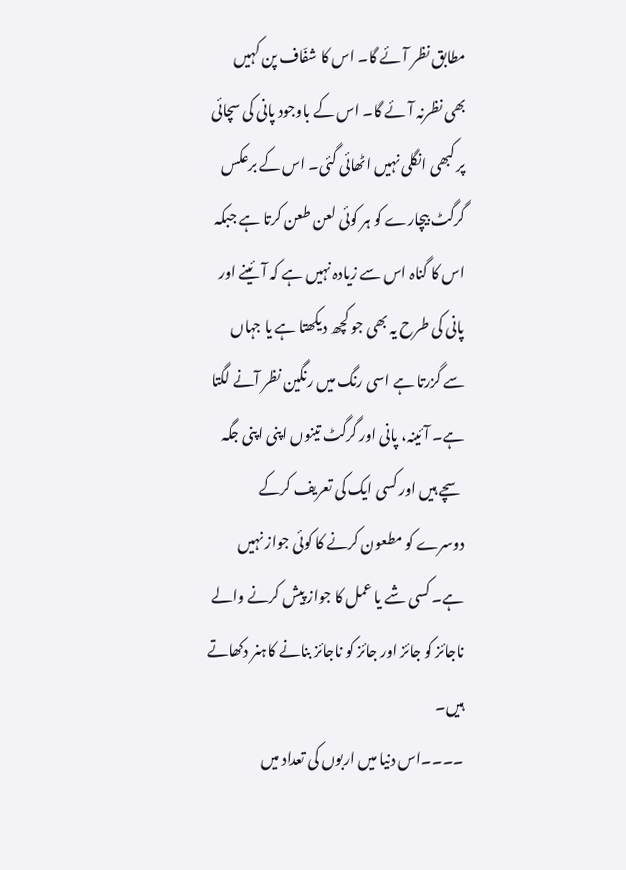مطابق نظر آئے گا۔ اس کا شفّاف پن کہیں بھی نظرنہ آئے گا۔ اس کے باوجود پانی کی سچائی پر کبھی انگلی نہیں اٹھائی گئی۔ اس کے برعکس گرگٹ بیچارے کو ہر کوئی لعن طعن کرتا ہے جبکہ اس کا گناہ اس سے زیادہ نہیں ہے کہ آئینے اور پانی کی طرح یہ بھی جو کچھ دیکھتا ہے یا جہاں سے گزرتا ہے اسی رنگ میں رنگین نظر آنے لگتا ہے۔ آئینہ، پانی اور گرگٹ تینوں اپنی اپنی جگہ سچے ہیں اور کسی ایک کی تعریف کرکے دوسرے کو مطعون کرنے کا کوئی جواز نہیں ہے۔ کسی شے یا عمل کا جواز پیش کرنے والے ناجائز کو جائز اور جائز کو ناجائز بنانے کاہنر دکھاتے ہیں۔
۔۔۔۔اس دنیا میں اربوں کی تعداد میں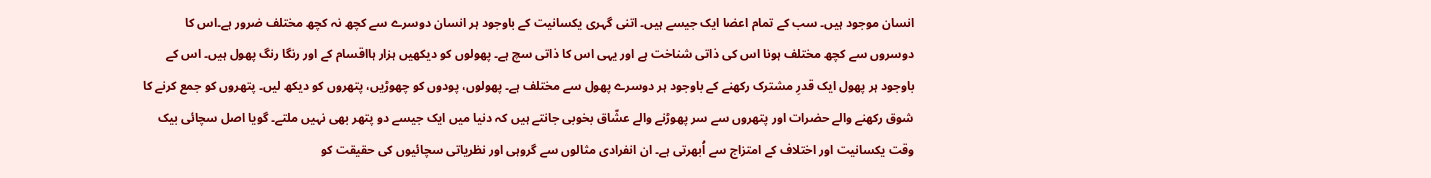انسان موجود ہیں۔ سب کے تمام اعضا ایک جیسے ہیں۔ اتنی گہری یکسانیت کے باوجود ہر انسان دوسرے سے کچھ نہ کچھ مختلف ضرور ہے۔اس کا دوسروں سے کچھ مختلف ہونا اس کی ذاتی شناخت ہے اور یہی اس کا ذاتی سچ ہے۔ پھولوں کو دیکھیں ہزار ہااقسام کے اور رنگا رنگ پھول ہیں۔ اس کے باوجود ہر پھول ایک قدرِ مشترک رکھنے کے باوجود ہر دوسرے پھول سے مختلف ہے۔ پھولوں، پودوں کو چھوڑیں، پتھروں کو دیکھ لیں۔ پتھروں کو جمع کرنے کا شوق رکھنے والے حضرات اور پتھروں سے سر پھوڑنے والے عشّاق بخوبی جانتے ہیں کہ دنیا میں ایک جیسے دو پتھر بھی نہیں ملتے۔ گویا اصل سچائی بیک وقت یکسانیت اور اختلاف کے امتزاج سے اُبھرتی ہے۔ ان انفرادی مثالوں سے گروہی اور نظریاتی سچائیوں کی حقیقت کو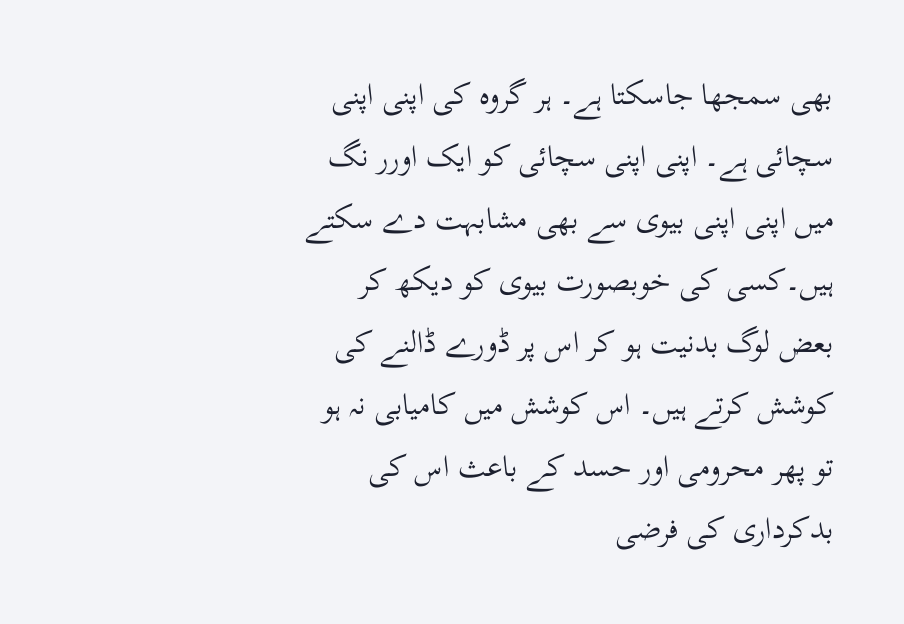بھی سمجھا جاسکتا ہے۔ ہر گروہ کی اپنی اپنی سچائی ہے۔ اپنی اپنی سچائی کو ایک اورر نگ میں اپنی اپنی بیوی سے بھی مشابہت دے سکتے ہیں۔کسی کی خوبصورت بیوی کو دیکھ کر بعض لوگ بدنیت ہو کر اس پر ڈورے ڈالنے کی کوشش کرتے ہیں۔ اس کوشش میں کامیابی نہ ہو تو پھر محرومی اور حسد کے باعث اس کی بدکرداری کی فرضی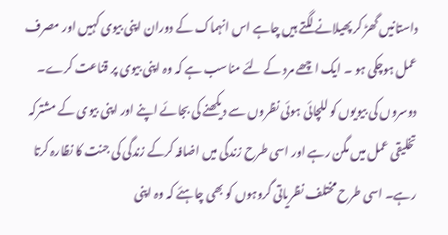داستانیں گھڑ کر پھیلانے لگتے ہیں چاہے اس انہماک کے دوران اپنی بیوی کہیں اور مصرف عمل ہوچکی ہو ۔ ایک اچھے مرد کے لئے مناسب ہے کہ وہ اپنی بیوی پر قناعت کرے۔ دوسروں کی بیویوں کو للچائی ہوئی نظروں سے دیکھنے کی بجائے اپنے اور اپنی بیوی کے مشترکہ تخلیقی عمل میں مگن رہے اور اسی طرح زندگی میں اضافہ کرکے زندگی کی جنت کا نظارہ کرتا رہے۔ اسی طرح مختلف نظریاتی گروہوں کو بھی چاہئے کہ وہ اپنی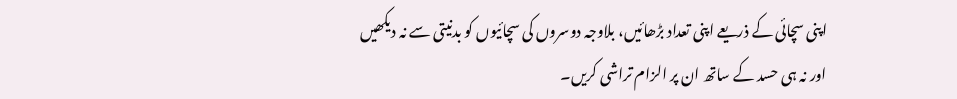اپنی سچائی کے ذریعے اپنی تعداد بڑھائیں، بلاوجہ دوسروں کی سچائیوں کو بدنیتی سے نہ دیکھیں اور نہ ہی حسد کے ساتھ ان پر الزام تراشی کریں۔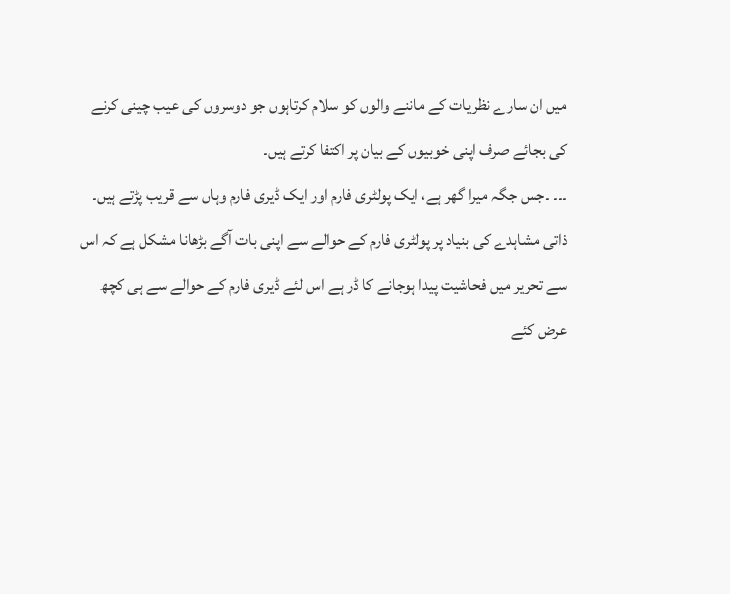میں ان سارے نظریات کے ماننے والوں کو سلام کرتاہوں جو دوسروں کی عیب چینی کرنے کی بجائے صرف اپنی خوبیوں کے بیان پر اکتفا کرتے ہیں۔
۔۔۔ ۔جس جگہ میرا گھر ہے، ایک پولٹری فارم اور ایک ڈیری فارم وہاں سے قریب پڑتے ہیں۔ ذاتی مشاہدے کی بنیاد پر پولٹری فارم کے حوالے سے اپنی بات آگے بڑھانا مشکل ہے کہ اس سے تحریر میں فحاشیت پیدا ہوجانے کا ڈر ہے اس لئے ڈیری فارم کے حوالے سے ہی کچھ عرض کئے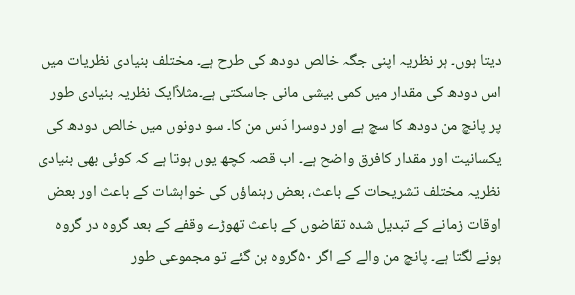دیتا ہوں۔ ہر نظریہ اپنی جگہ خالص دودھ کی طرح ہے۔ مختلف بنیادی نظریات میں اس دودھ کی مقدار میں کمی بیشی مانی جاسکتی ہے۔مثلاًایک نظریہ بنیادی طور پر پانچ من دودھ کا سچ ہے اور دوسرا دَس من کا۔ سو دونوں میں خالص دودھ کی یکسانیت اور مقدار کافرق واضح ہے۔ اب قصہ کچھ یوں ہوتا ہے کہ کوئی بھی بنیادی نظریہ مختلف تشریحات کے باعث، بعض رہنماؤں کی خواہشات کے باعث اور بعض اوقات زمانے کے تبدیل شدہ تقاضوں کے باعث تھوڑے وقفے کے بعد گروہ در گروہ ہونے لگتا ہے۔ پانچ من والے کے اگر ۵۰گروہ بن گئے تو مجموعی طور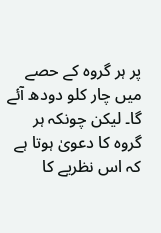پر ہر گروہ کے حصے میں چار کلو دودھ آئے گا۔ لیکن چونکہ ہر گروہ کا دعویٰ ہوتا ہے کہ اس نظریے کا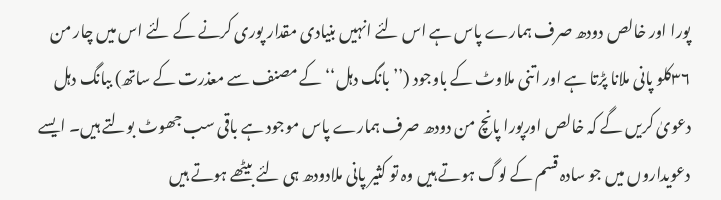پورا اور خالص دودھ صرف ہمارے پاس ہے اس لئے انہیں بنیادی مقدار پوری کرنے کے لئے اس میں چار من ۳۶کلو پانی ملانا پڑتا ہے اور اتنی ملاوٹ کے باوجود (’’بانگ دہل‘‘ کے مصنف سے معذرت کے ساتھ) ببانگ دہل دعویٰ کریں گے کہ خالص اورپورا پانچ من دودھ صرف ہمارے پاس موجود ہے باقی سب جھوٹ بولتے ہیں۔ ایسے دعویداروں میں جو سادہ قسم کے لوگ ہوتے ہیں وہ تو کثیر پانی ملادودھ ہی لئے بیٹھے ہوتے ہیں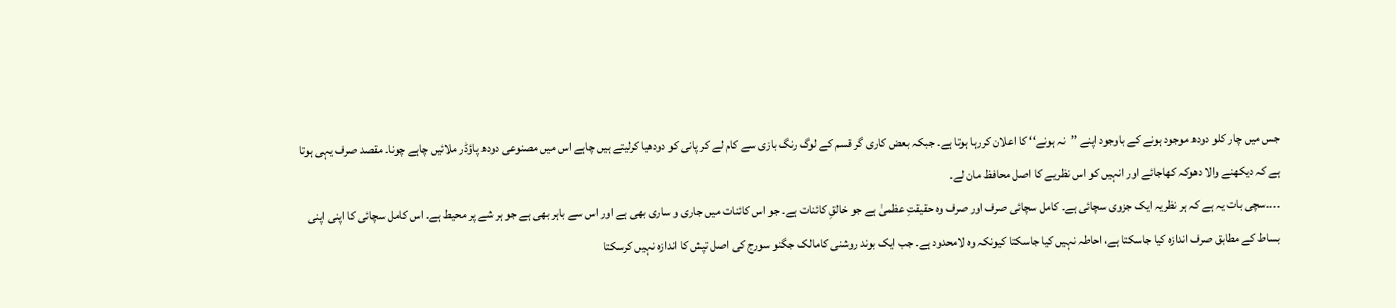جس میں چار کلو دودھ موجود ہونے کے باوجود اپنے ’’نہ ہونے‘‘ کا اعلان کررہا ہوتا ہے۔ جبکہ بعض کاری گر قسم کے لوگ رنگ بازی سے کام لے کر پانی کو دودھیا کرلیتے ہیں چاہے اس میں مصنوعی دودھ پاؤڈر ملائیں چاہے چونا۔ مقصد صرف یہی ہوتا ہے کہ دیکھنے والا دھوکہ کھاجائے اور انہیں کو اس نظریے کا اصل محافظ مان لے۔
۔۔۔۔سچی بات یہ ہے کہ ہر نظریہ ایک جزوی سچائی ہے۔ کامل سچائی صرف اور صرف وہ حقیقتِ عظمیٰ ہے جو خالقِ کائنات ہے۔ جو اس کائنات میں جاری و ساری بھی ہے اور اس سے باہر بھی ہے جو ہر شے پر محیط ہے۔ اس کامل سچائی کا اپنی اپنی بساط کے مطابق صرف اندازہ کیا جاسکتا ہے، احاطہ نہیں کیا جاسکتا کیونکہ وہ لامحدود ہے۔ جب ایک بوند روشنی کامالک جگنو سورج کی اصل تپش کا اندازہ نہیں کرسکتا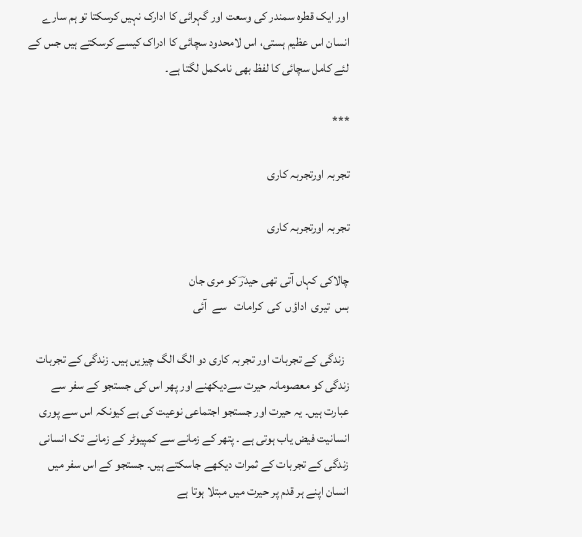اور ایک قطرہ سمندر کی وسعت اور گہرائی کا ادارک نہیں کرسکتا تو ہم سارے انسان اس عظیم ہستی، اس لامحدود سچائی کا ادراک کیسے کرسکتے ہیں جس کے لئے کامل سچائی کا لفظ بھی نامکمل لگتا ہے۔

***

تجربہ اورتجربہ کاری

تجربہ اورتجربہ کاری

چالاکی کہاں آتی تھی حیدرؔ کو مری جان
بس  تیری  اداؤں  کی  کرامات   سے  آئی

  زندگی کے تجربات اور تجربہ کاری دو الگ الگ چیزیں ہیں۔ زندگی کے تجربات زندگی کو معصومانہ حیرت سےدیکھنے اور پھر اس کی جستجو کے سفر سے عبارت ہیں۔ یہ حیرت اور جستجو اجتماعی نوعیت کی ہے کیونکہ اس سے پوری انسانیت فیض یاب ہوتی ہے ۔ پتھر کے زمانے سے کمپیوٹر کے زمانے تک انسانی زندگی کے تجربات کے ثمرات دیکھے جاسکتے ہیں۔ جستجو کے اس سفر میں انسان اپنے ہر قدم پر حیرت میں مبتلا ہوتا ہے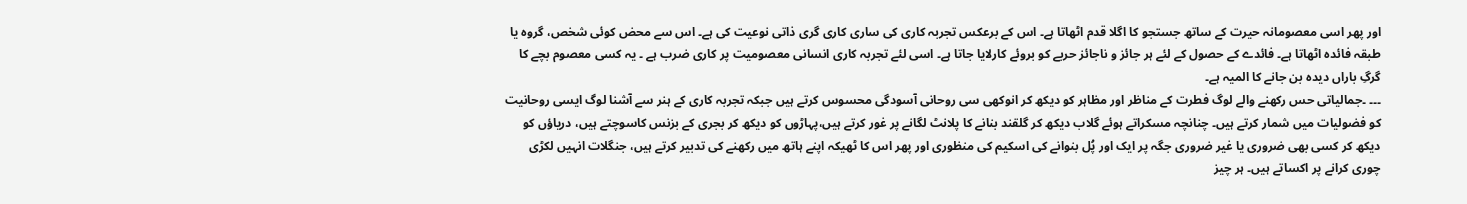اور پھر اسی معصومانہ حیرت کے ساتھ جستجو کا اگلا قدم اٹھاتا ہے۔ اس کے برعکس تجربہ کاری کی ساری کاری گری ذاتی نوعیت کی ہے۔ اس سے محض کوئی شخص، گروہ یا طبقہ فائدہ اٹھاتا ہے۔ فائدے کے حصول کے لئے ہر جائز و ناجائز حربے کو بروئے کارلایا جاتا ہے۔ اسی لئے تجربہ کاری انسانی معصومیت پر کاری ضرب ہے ۔ یہ کسی معصوم بچے کا گرگِ باراں دیدہ بن جانے کا المیہ ہے۔
۔۔۔ ۔جمالیاتی حس رکھنے والے لوگ فطرت کے مناظر اور مظاہر کو دیکھ کر انوکھی سی روحانی آسودگی محسوس کرتے ہیں جبکہ تجربہ کاری کے ہنر سے آشنا لوگ ایسی روحانیت کو فضولیات میں شمار کرتے ہیں۔ چنانچہ مسکراتے ہوئے گلاب دیکھ کر گلقند بنانے کا پلانٹ لگانے پر غور کرتے ہیں،پہاڑوں کو دیکھ کر بجری کے بزنس کاسوچتے ہیں، دریاؤں کو دیکھ کر کسی بھی ضروری یا غیر ضروری جگہ پر ایک اور پُل بنوانے کی اسکیم کی منظوری اور پھر اس کا ٹھیکہ اپنے ہاتھ میں رکھنے کی تدبیر کرتے ہیں، جنگلات انہیں لکڑی چوری کرانے پر اکساتے ہیں۔ ہر چیز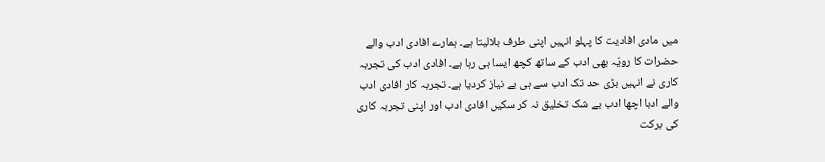میں مادی افادیت کا پہلو انہیں اپنی طرف بلالیتا ہے۔ ہمارے افادی ادب والے حضرات کا رویّہ بھی ادب کے ساتھ کچھ ایسا ہی رہا ہے۔ افادی ادب کی تجربہ کاری نے انہیں بڑی حد تک ادب سے ہی بے نیاز کردیا ہے۔ تجربہ کار افادی ادب والے ادبا اچھا ادب بے شک تخلیق نہ کر سکیں افادی ادب اور اپنی تجربہ کاری کی برکت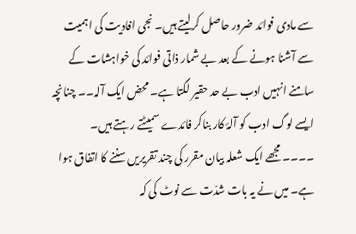سے مادی فوائد ضرور حاصل کرلیتے ہیں۔ نجی افادیت کی اہمیت سے آشنا ہونے کے بعد بے شمار ذاتی فوائد کی خواہشات کے سامنے انہیں ادب بے حد حقیر لگتا ہے۔ محض ایک آلہ۔۔ چنانچہ ایسے لوگ ادب کو آلۂ کار بناکر فائدے سمیٹتے رہتے ہیں۔
۔۔۔۔ مجھے ایک شعلہ بیان مقرر کی چند تقریریں سننے کا اتفاق ہوا ہے۔ میں نے یہ بات شدّت سے نوٹ کی کہ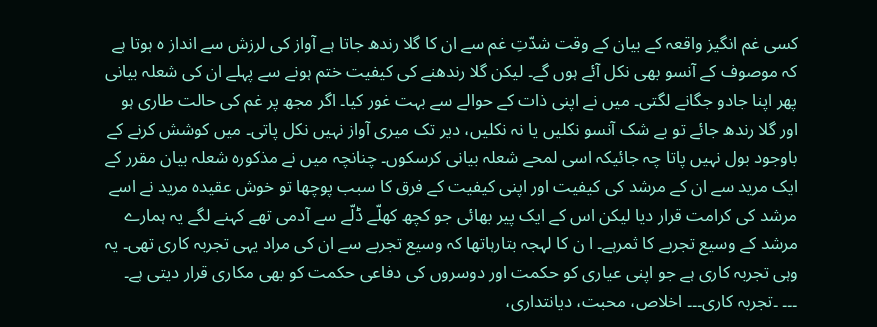کسی غم انگیز واقعہ کے بیان کے وقت شدّتِ غم سے ان کا گلا رندھ جاتا ہے آواز کی لرزش سے انداز ہ ہوتا ہے کہ موصوف کے آنسو بھی نکل آئے ہوں گے۔ لیکن گلا رندھنے کی کیفیت ختم ہونے سے پہلے ان کی شعلہ بیانی پھر اپنا جادو جگانے لگتی۔ میں نے اپنی ذات کے حوالے سے بہت غور کیا۔ اگر مجھ پر غم کی حالت طاری ہو اور گلا رندھ جائے تو بے شک آنسو نکلیں یا نہ نکلیں، دیر تک میری آواز نہیں نکل پاتی۔ میں کوشش کرنے کے باوجود بول نہیں پاتا چہ جائیکہ اسی لمحے شعلہ بیانی کرسکوں۔ چنانچہ میں نے مذکورہ شعلہ بیان مقرر کے ایک مرید سے ان کے مرشد کی کیفیت اور اپنی کیفیت کے فرق کا سبب پوچھا تو خوش عقیدہ مرید نے اسے مرشد کی کرامت قرار دیا لیکن اس کے ایک پیر بھائی جو کچھ کھلّے ڈلّے سے آدمی تھے کہنے لگے یہ ہمارے مرشد کے وسیع تجربے کا ثمرہے۔ ا ن کا لہجہ بتارہاتھا کہ وسیع تجربے سے ان کی مراد یہی تجربہ کاری تھی۔ یہ وہی تجربہ کاری ہے جو اپنی عیاری کو حکمت اور دوسروں کی دفاعی حکمت کو بھی مکاری قرار دیتی ہے۔
۔۔۔ ۔تجربہ کاری۔۔۔ اخلاص، محبت، دیانتداری،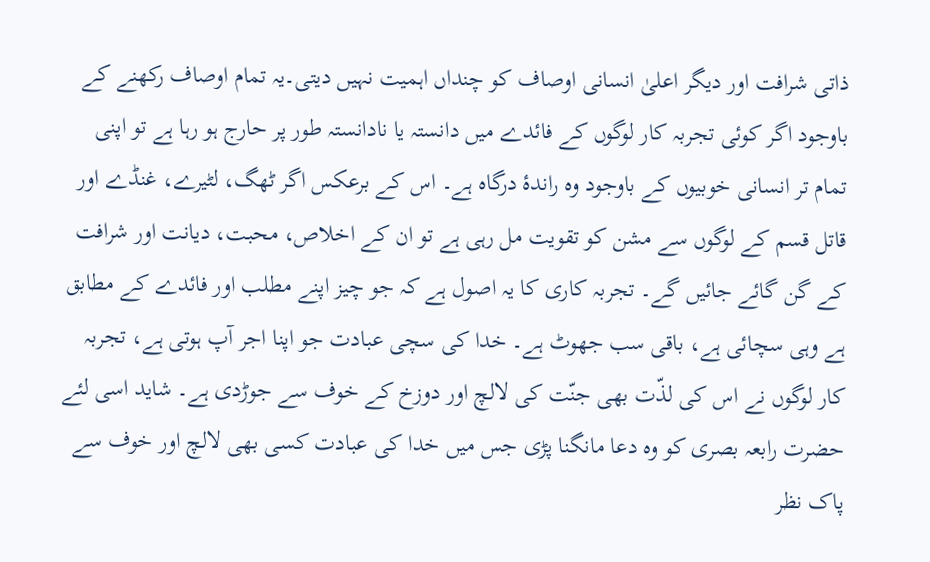ذاتی شرافت اور دیگر اعلیٰ انسانی اوصاف کو چنداں اہمیت نہیں دیتی۔یہ تمام اوصاف رکھنے کے باوجود اگر کوئی تجربہ کار لوگوں کے فائدے میں دانستہ یا نادانستہ طور پر حارج ہو رہا ہے تو اپنی تمام تر انسانی خوبیوں کے باوجود وہ راندۂ درگاہ ہے۔ اس کے برعکس اگر ٹھگ، لٹیرے، غنڈے اور قاتل قسم کے لوگوں سے مشن کو تقویت مل رہی ہے تو ان کے اخلاص، محبت، دیانت اور شرافت کے گن گائے جائیں گے۔ تجربہ کاری کا یہ اصول ہے کہ جو چیز اپنے مطلب اور فائدے کے مطابق ہے وہی سچائی ہے، باقی سب جھوٹ ہے۔ خدا کی سچی عبادت جو اپنا اجر آپ ہوتی ہے، تجربہ کار لوگوں نے اس کی لذّت بھی جنّت کی لالچ اور دوزخ کے خوف سے جوڑدی ہے۔ شاید اسی لئے حضرت رابعہ بصری کو وہ دعا مانگنا پڑی جس میں خدا کی عبادت کسی بھی لالچ اور خوف سے پاک نظر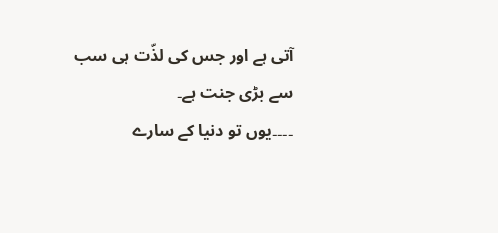آتی ہے اور جس کی لذّت ہی سب سے بڑی جنت ہے۔
۔۔۔۔یوں تو دنیا کے سارے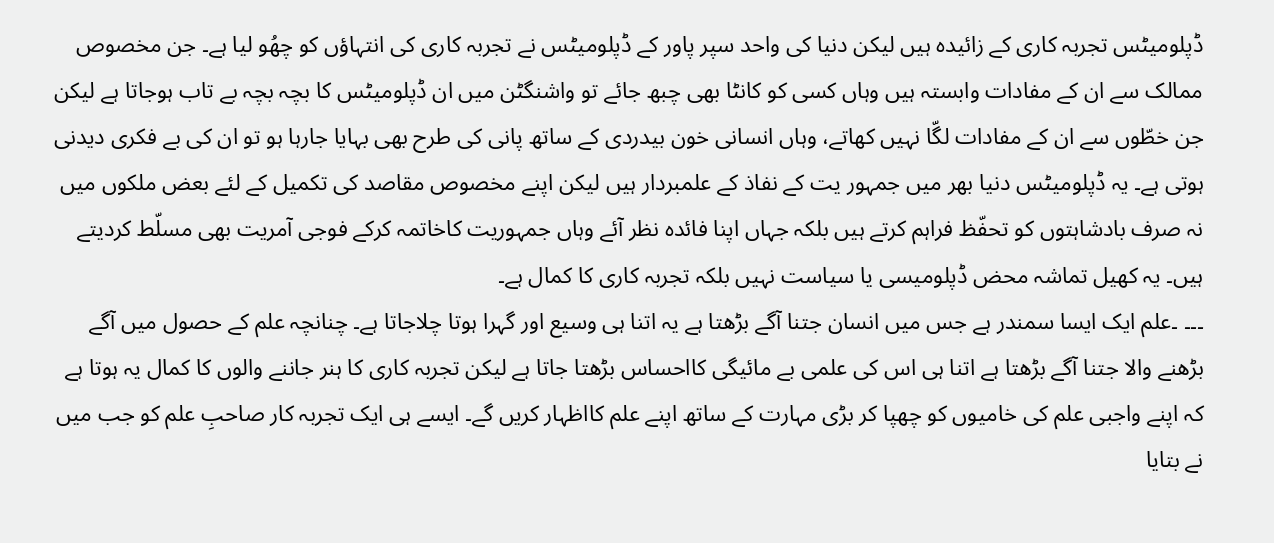ڈپلومیٹس تجربہ کاری کے زائیدہ ہیں لیکن دنیا کی واحد سپر پاور کے ڈپلومیٹس نے تجربہ کاری کی انتہاؤں کو چھُو لیا ہے۔ جن مخصوص ممالک سے ان کے مفادات وابستہ ہیں وہاں کسی کو کانٹا بھی چبھ جائے تو واشنگٹن میں ان ڈپلومیٹس کا بچہ بچہ بے تاب ہوجاتا ہے لیکن جن خطّوں سے ان کے مفادات لگّا نہیں کھاتے، وہاں انسانی خون بیدردی کے ساتھ پانی کی طرح بھی بہایا جارہا ہو تو ان کی بے فکری دیدنی ہوتی ہے۔ یہ ڈپلومیٹس دنیا بھر میں جمہور یت کے نفاذ کے علمبردار ہیں لیکن اپنے مخصوص مقاصد کی تکمیل کے لئے بعض ملکوں میں نہ صرف بادشاہتوں کو تحفّظ فراہم کرتے ہیں بلکہ جہاں اپنا فائدہ نظر آئے وہاں جمہوریت کاخاتمہ کرکے فوجی آمریت بھی مسلّط کردیتے ہیں۔ یہ کھیل تماشہ محض ڈپلومیسی یا سیاست نہیں بلکہ تجربہ کاری کا کمال ہے۔
۔۔۔ ۔علم ایک ایسا سمندر ہے جس میں انسان جتنا آگے بڑھتا ہے یہ اتنا ہی وسیع اور گہرا ہوتا چلاجاتا ہے۔ چنانچہ علم کے حصول میں آگے بڑھنے والا جتنا آگے بڑھتا ہے اتنا ہی اس کی علمی بے مائیگی کااحساس بڑھتا جاتا ہے لیکن تجربہ کاری کا ہنر جاننے والوں کا کمال یہ ہوتا ہے کہ اپنے واجبی علم کی خامیوں کو چھپا کر بڑی مہارت کے ساتھ اپنے علم کااظہار کریں گے۔ ایسے ہی ایک تجربہ کار صاحبِ علم کو جب میں نے بتایا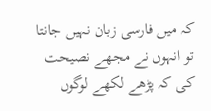کہ میں فارسی زبان نہیں جانتا تو انہوں نے مجھے نصیحت کی کہ پڑھے لکھے لوگوں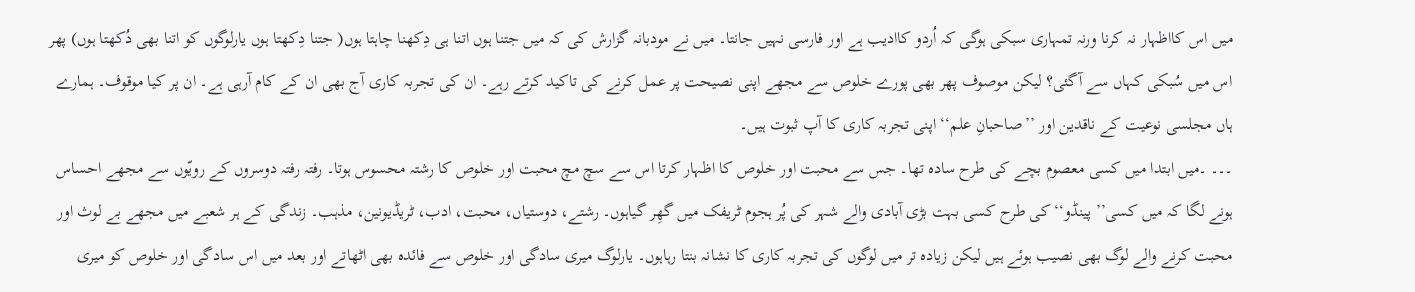میں اس کااظہار نہ کرنا ورنہ تمہاری سبکی ہوگی کہ اُردو کاادیب ہے اور فارسی نہیں جانتا۔ میں نے مودبانہ گزارش کی کہ میں جتنا ہوں اتنا ہی دِکھنا چاہتا ہوں( جتنا دِکھتا ہوں یارلوگوں کو اتنا بھی دُکھتا ہوں) پھر اس میں سُبکی کہاں سے آگئی؟ لیکن موصوف پھر بھی پورے خلوص سے مجھے اپنی نصیحت پر عمل کرنے کی تاکید کرتے رہے۔ ان کی تجربہ کاری آج بھی ان کے کام آرہی ہے۔ ان پر کیا موقوف۔ ہمارے ہاں مجلسی نوعیت کے ناقدین اور ’’صاحبانِ علم‘‘ اپنی تجربہ کاری کا آپ ثبوت ہیں۔
۔۔۔ ۔میں ابتدا میں کسی معصوم بچے کی طرح سادہ تھا۔ جس سے محبت اور خلوص کا اظہار کرتا اس سے سچ مچ محبت اور خلوص کا رشتہ محسوس ہوتا۔ رفتہ رفتہ دوسروں کے رویّوں سے مجھے احساس ہونے لگا کہ میں کسی’’ پینڈو‘‘ کی طرح کسی بہت بڑی آبادی والے شہر کی پُر ہجوم ٹریفک میں گھِر گیاہوں۔ رشتے، دوستیاں، محبت، ادب، ٹریڈیونین، مذہب۔ زندگی کے ہر شعبے میں مجھے بے لوث اور محبت کرنے والے لوگ بھی نصیب ہوئے ہیں لیکن زیادہ تر میں لوگوں کی تجربہ کاری کا نشانہ بنتا رہاہوں۔ یارلوگ میری سادگی اور خلوص سے فائدہ بھی اٹھاتے اور بعد میں اس سادگی اور خلوص کو میری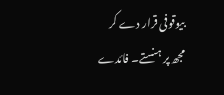بیوقوفی قرار دے کر مجھ پر ہنستے۔ فائدے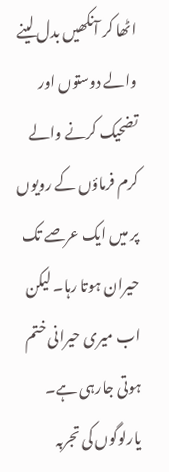اٹھا کر آنکھیں بدل لینے والے دوستوں اور تضحیک کرنے والے کرم فرماؤں کے رویوں پر میں ایک عرصے تک حیران ہوتا رہا۔ لیکن اب میری حیرانی ختم ہوتی جارہی ہے۔ یارلوگوں کی تجربہ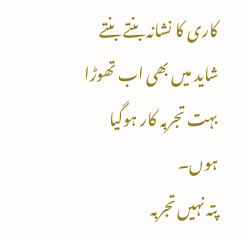کاری کا نشانہ بنتے بنتے شاید میں بھی اب تھوڑا بہت تجربہ کار ہوگیا ہوں۔
پتہ نہیں تجربہ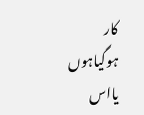کار ہوگیاہوں یااس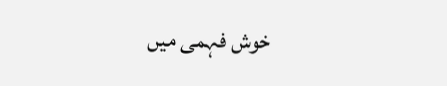خوش فہمی میں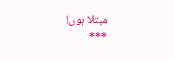مبتلا ہوں!
***